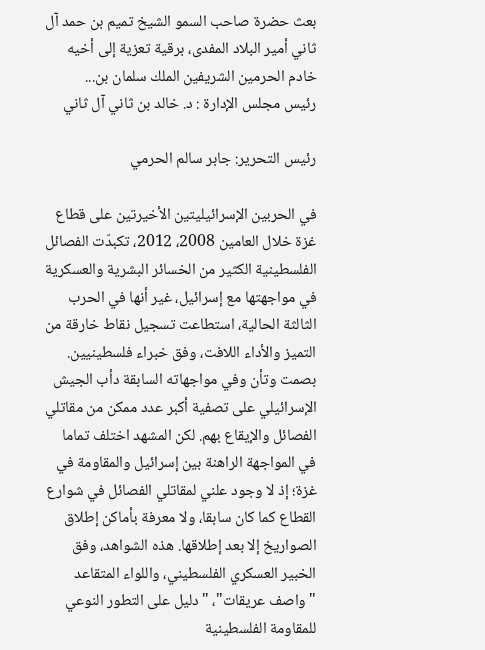بعث حضرة صاحب السمو الشيخ تميم بن حمد آل ثاني أمير البلاد المفدى، برقية تعزية إلى أخيه خادم الحرمين الشريفين الملك سلمان بن...
رئيس مجلس الإدارة : د. خالد بن ثاني آل ثاني

رئيس التحرير: جابر سالم الحرمي

في الحربين الإسرائيليتين الأخيرتين على قطاع غزة خلال العامين 2008، 2012، تكبدّت الفصائل الفلسطينية الكثير من الخسائر البشرية والعسكرية في مواجهتها مع إسرائيل، غير أنها في الحرب الثالثة الحالية، استطاعت تسجيل نقاط خارقة من التميز والأداء اللافت، وفق خبراء فلسطينيين. بصمت وتأن وفي مواجهاته السابقة دأب الجيش الإسرائيلي على تصفية أكبر عدد ممكن من مقاتلي الفصائل والإيقاع بهم. لكن المشهد اختلف تماما في المواجهة الراهنة بين إسرائيل والمقاومة في غزة؛ إذ لا وجود علني لمقاتلي الفصائل في شوارع القطاع كما كان سابقا، ولا معرفة بأماكن إطلاق الصواريخ إلا بعد إطلاقها. هذه الشواهد، وفق الخبير العسكري الفلسطيني، واللواء المتقاعد "واصف عريقات"، "دليل على التطور النوعي للمقاومة الفلسطينية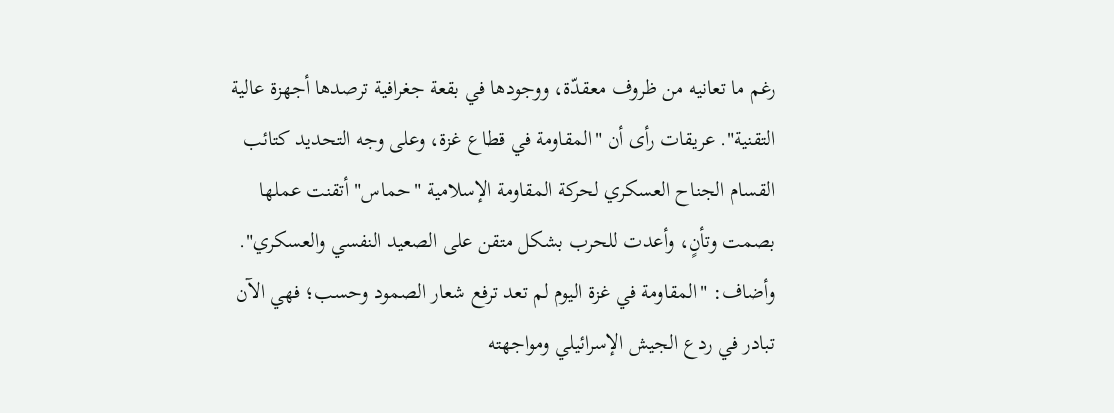رغم ما تعانيه من ظروف معقدّة، ووجودها في بقعة جغرافية ترصدها أجهزة عالية التقنية". عريقات رأى أن "المقاومة في قطاع غزة، وعلى وجه التحديد كتائب القسام الجناح العسكري لحركة المقاومة الإسلامية "حماس" أتقنت عملها بصمت وتأنٍ، وأعدت للحرب بشكل متقن على الصعيد النفسي والعسكري". وأضاف: "المقاومة في غزة اليوم لم تعد ترفع شعار الصمود وحسب؛ فهي الآن تبادر في ردع الجيش الإسرائيلي ومواجهته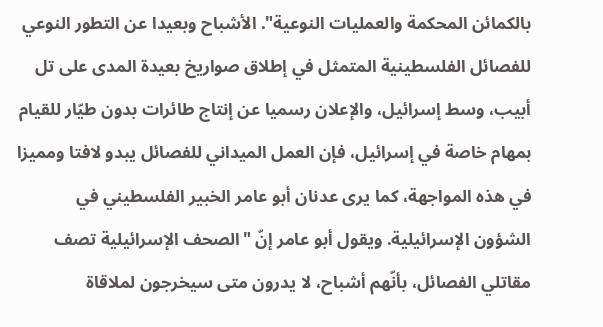بالكمائن المحكمة والعمليات النوعية". الأشباح وبعيدا عن التطور النوعي للفصائل الفلسطينية المتمثل في إطلاق صواريخ بعيدة المدى على تل أبيب، وسط إسرائيل، والإعلان رسميا عن إنتاج طائرات بدون طيّار للقيام بمهام خاصة في إسرائيل، فإن العمل الميداني للفصائل يبدو لافتا ومميزا في هذه المواجهة، كما يرى عدنان أبو عامر الخبير الفلسطيني في الشؤون الإسرائيلية. ويقول أبو عامر إنّ "الصحف الإسرائيلية تصف مقاتلي الفصائل، بأنّهم أشباح، لا يدرون متى سيخرجون لملاقاة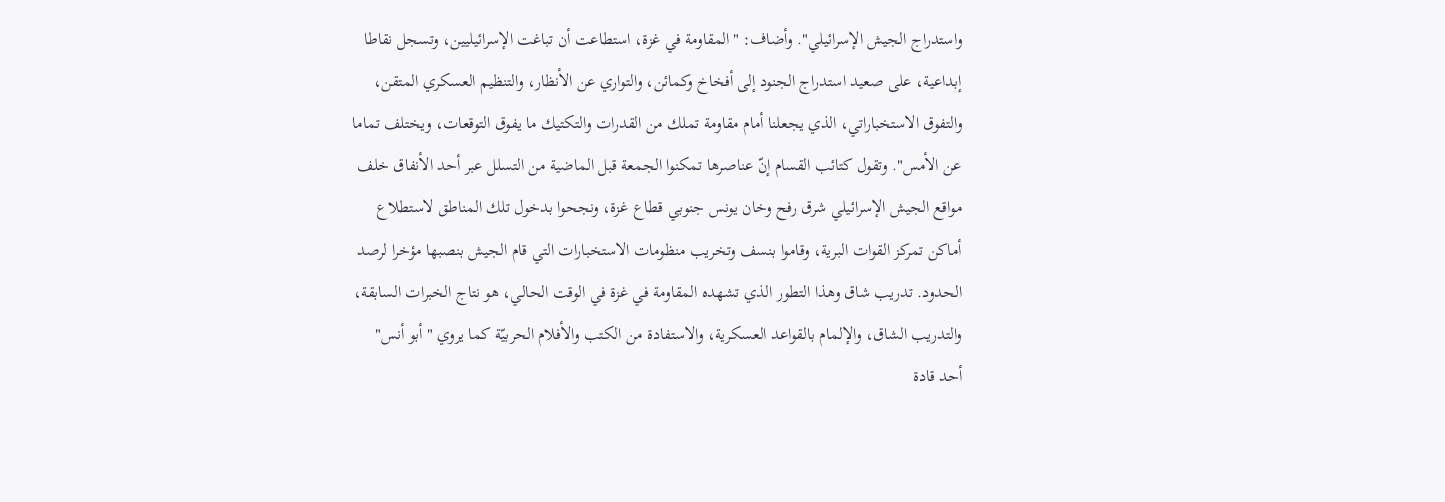واستدراج الجيش الإسرائيلي". وأضاف: "المقاومة في غزة، استطاعت أن تباغت الإسرائيليين، وتسجل نقاطا إبداعية، على صعيد استدراج الجنود إلى أفخاخ وكمائن، والتواري عن الأنظار، والتنظيم العسكري المتقن، والتفوق الاستخباراتي، الذي يجعلنا أمام مقاومة تملك من القدرات والتكتيك ما يفوق التوقعات، ويختلف تماما عن الأمس". وتقول كتائب القسام إنّ عناصرها تمكنوا الجمعة قبل الماضية من التسلل عبر أحد الأنفاق خلف مواقع الجيش الإسرائيلي شرق رفح وخان يونس جنوبي قطاع غزة، ونجحوا بدخول تلك المناطق لاستطلاع أماكن تمركز القوات البرية، وقاموا بنسف وتخريب منظومات الاستخبارات التي قام الجيش بنصبها مؤخرا لرصد الحدود. تدريب شاق وهذا التطور الذي تشهده المقاومة في غزة في الوقت الحالي، هو نتاج الخبرات السابقة، والتدريب الشاق، والإلمام بالقواعد العسكرية، والاستفادة من الكتب والأفلام الحربيّة كما يروي "أبو أنس" أحد قادة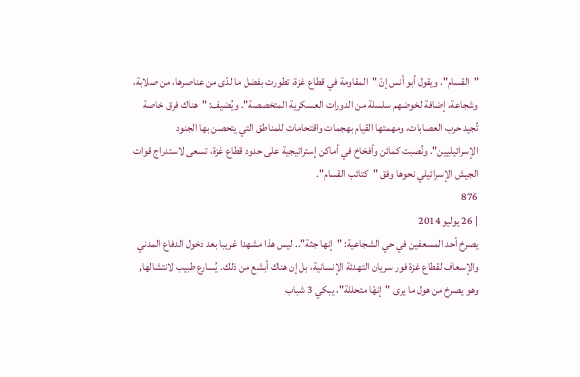"القسام". ويقول أبو أنس إنّ "المقاومة في قطاع غزة، تطورت بفضل ما لدّى من عناصرها، من صلابة، وشجاعة، إضافة لخوضهم سلسلة من الدورات العسكرية المتخصصة". ويُضيف: "هناك فرق خاصة تُجيد حرب العصابات، ومهمتها القيام بهجمات واقتحامات للمناطق التي يتحصن بها الجنود الإسرائيليين". ونُصبت كمائن وأفخاخ في أماكن إستراتيجية على حدود قطاع غزة، تسعى لاستدراج قوات الجيش الإسرائيلي نحوها وفق "كتائب القسام".
876
| 26 يوليو 2014
يصرخ أحد المسعفين في حي الشجاعية: "إنها جثة".. ليس هذا مشهدا غريبا بعد دخول الدفاع المدني والإسعاف لقطاع غزة فور سريان التهدئة الإنسانية، بل إن هناك أبشع من ذلك. يُسارع طبيب لانتشالها, وهو يصرخ من هول ما يرى "إنهّا متحللة"، يبكي 3 شباب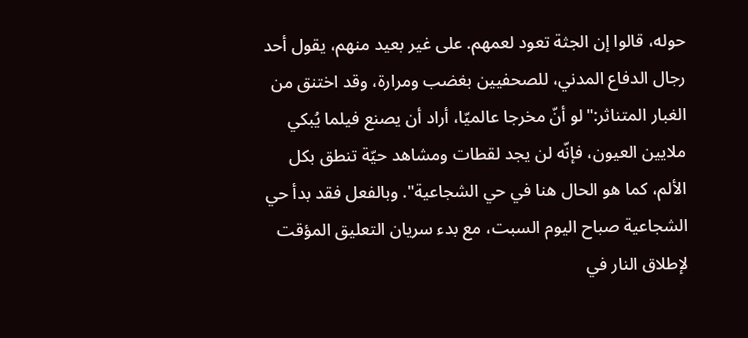حوله، قالوا إن الجثة تعود لعمهم. على غير بعيد منهم، يقول أحد رجال الدفاع المدني، للصحفيين بغضب ومرارة، وقد اختنق من الغبار المتناثر:"لو أنّ مخرجا عالميّا، أراد أن يصنع فيلما يُبكي ملايين العيون، فإنّه لن يجد لقطات ومشاهد حيّة تنطق بكل الألم، كما هو الحال هنا في حي الشجاعية". وبالفعل فقد بدأ حي الشجاعية صباح اليوم السبت، مع بدء سريان التعليق المؤقت لإطلاق النار في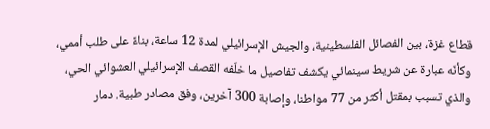قطاع غزة، بين الفصائل الفلسطينية، والجيش الإسرائيلي لمدة 12 ساعة، بناءً على طلب أممي، وكأنّه عبارة عن شريط سينمائي يكشف تفاصيل ما خلّفه القصف الإسرائيلي العشوائي الحي، والذي تسبب بمقتل أكثر من 77 مواطنا، وإصابة 300 آخرين، وفق مصادر طبية. دمار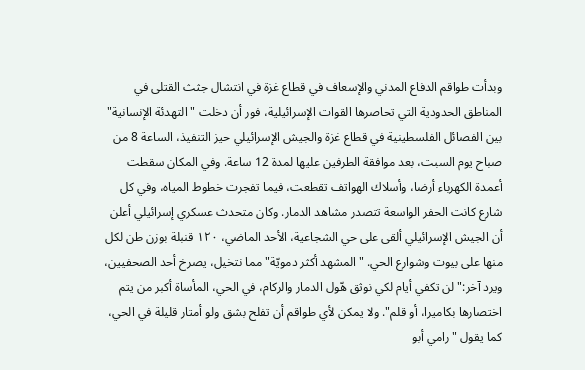وبدأت طواقم الدفاع المدني والإسعاف في قطاع غزة في انتشال جثث القتلى في المناطق الحدودية التي تحاصرها القوات الإسرائيلية، فور أن دخلت "التهدئة الإنسانية" بين الفصائل الفلسطينية في قطاع غزة والجيش الإسرائيلي حيز التنفيذ، الساعة 8 من صباح يوم السبت، بعد موافقة الطرفين عليها لمدة 12 ساعة. وفي المكان سقطت أعمدة الكهرباء أرضا، وأسلاك الهواتف تقطعت، فيما تفجرت خطوط المياه، وفي كل شارع كانت الحفر الواسعة تتصدر مشاهد الدمار. وكان متحدث عسكري إسرائيلي أعلن أن الجيش الإسرائيلي ألقى على حي الشجاعية، الأحد الماضي، ١٢٠ قنبلة بوزن طن لكل منها على بيوت وشوارع الحي. "المشهد أكثر دمويّة" مما نتخيل، يصرخ أحد الصحفيين، ويرد آخر:" لن تكفي أيام لكي نوثق هّول الدمار والركام، في الحي، المأساة أكبر من يتم اختصارها بكاميرا، أو قلم". ولا يمكن لأي طواقم أن تفلح بشق ولو أمتار قليلة في الحي، كما يقول "رامي أبو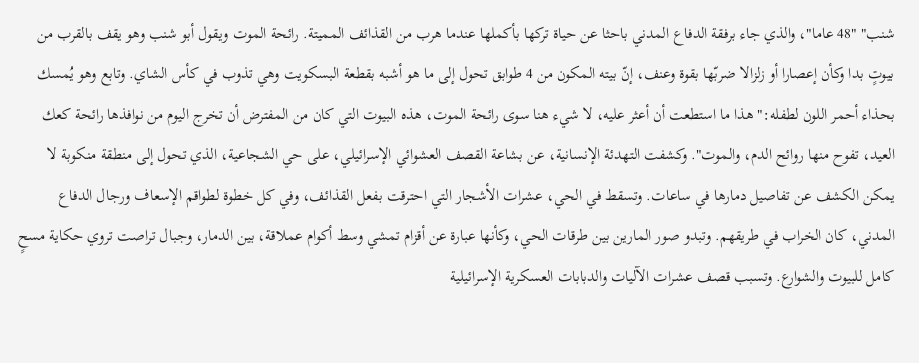شنب" "48 عاما"، والذي جاء برفقة الدفاع المدني باحثا عن حياة تركها بأكملها عندما هرب من القذائف المميتة. رائحة الموت ويقول أبو شنب وهو يقف بالقرب من بيوتٍ بدا وكأن إعصارا أو زلزالا ضربّها بقوة وعنف، إنّ بيته المكون من 4 طوابق تحول إلى ما هو أشبه بقطعة البسكويت وهي تذوب في كأس الشاي. وتابع وهو يُمسك بحذاء أحمر اللون لطفله:" هذا ما استطعت أن أعثر عليه، لا شيء هنا سوى رائحة الموت، هذه البيوت التي كان من المفترض أن تخرج اليوم من نوافذها رائحة كعك العيد، تفوح منها روائح الدم، والموت". وكشفت التهدئة الإنسانية، عن بشاعة القصف العشوائي الإسرائيلي، على حي الشجاعية، الذي تحول إلى منطقة منكوبة لا يمكن الكشف عن تفاصيل دمارها في ساعات. وتسقط في الحي، عشرات الأشجار التي احترقت بفعل القذائف، وفي كل خطوة لطواقم الإسعاف ورجال الدفاع المدني، كان الخراب في طريقهم. وتبدو صور المارين بين طرقات الحي، وكأنها عبارة عن أقزام تمشي وسط أكوام عملاقة، بين الدمار، وجبال تراصت تروي حكاية مسحٍ كامل للبيوت والشوارع. وتسبب قصف عشرات الآليات والدبابات العسكرية الإسرائيلية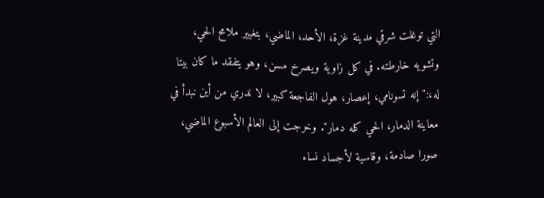التي توغلت شرقي مدينة غزة، الأحد، الماضي، بتغيير ملامح الحي، وتشويه خارطته. في كل زاوية ويصرخ مسن، وهو يتفقد ما كان بيتا له،:" إنه تسونامي، إعصار، هول الفاجعة كبير، لا ندري من أين نبدأ في معاينة الدمار، الحي كله دمار". وخرجت إلى العالم الأسبوع الماضي، صورا صادمة، وقاسية لأجساد نساء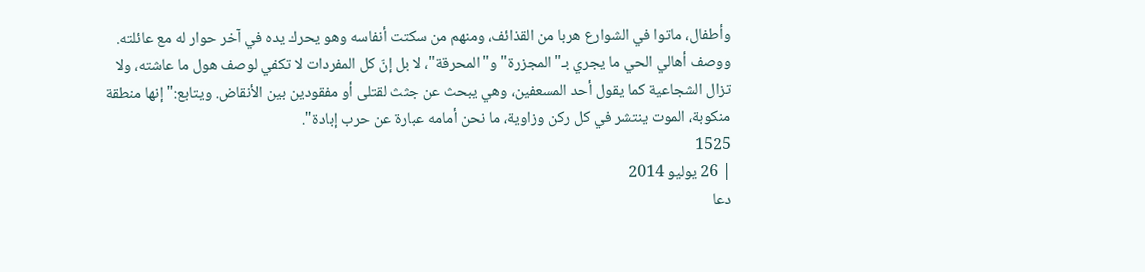وأطفال، ماتوا في الشوارع هربا من القذائف، ومنهم من سكتت أنفاسه وهو يحرك يده في آخر حوار له مع عائلته. ووصف أهالي الحي ما يجري بـ"المجزرة" و"المحرقة"، لا بل إنّ كل المفردات لا تكفي لوصف هول ما عاشته، ولا تزال الشجاعية كما يقول أحد المسعفين، وهي يبحث عن جثث لقتلى أو مفقودين بين الأنقاض. ويتابع:" إنها منطقة منكوبة، الموت ينتشر في كل ركن وزاوية، ما نحن أمامه عبارة عن حرب إبادة".
1525
| 26 يوليو 2014
دعا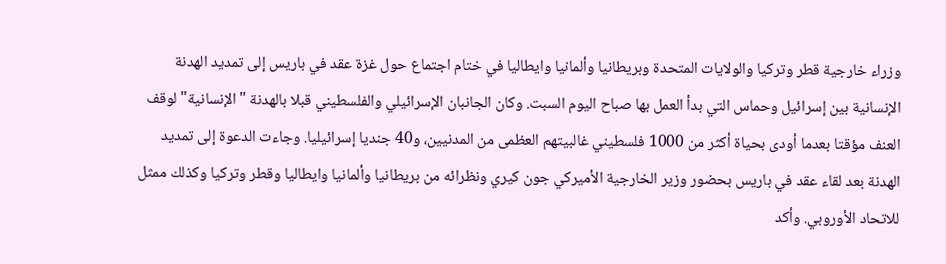وزراء خارجية قطر وتركيا والولايات المتحدة وبريطانيا وألمانيا وايطاليا في ختام اجتماع حول غزة عقد في باريس إلى تمديد الهدنة الإنسانية بين إسرائيل وحماس التي بدأ العمل بها صباح اليوم السبت. وكان الجانبان الإسرائيلي والفلسطيني قبلا بالهدنة "الإنسانية" لوقف العنف مؤقتا بعدما أودى بحياة أكثر من 1000 فلسطيني غالبيتهم العظمى من المدنيين، و40 جنديا إسرائيليا. وجاءت الدعوة إلى تمديد الهدنة بعد لقاء عقد في باريس بحضور وزير الخارجية الأميركي جون كيري ونظرائه من بريطانيا وألمانيا وايطاليا وقطر وتركيا وكذلك ممثل للاتحاد الأوروبي. وأكد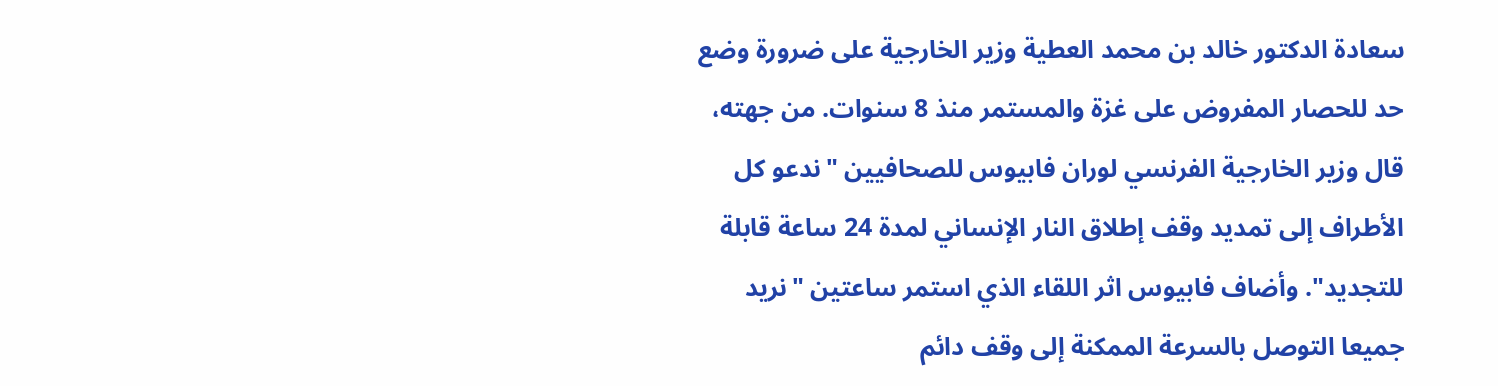سعادة الدكتور خالد بن محمد العطية وزير الخارجية على ضرورة وضع حد للحصار المفروض على غزة والمستمر منذ 8 سنوات. من جهته، قال وزير الخارجية الفرنسي لوران فابيوس للصحافيين "ندعو كل الأطراف إلى تمديد وقف إطلاق النار الإنساني لمدة 24 ساعة قابلة للتجديد". وأضاف فابيوس اثر اللقاء الذي استمر ساعتين "نريد جميعا التوصل بالسرعة الممكنة إلى وقف دائم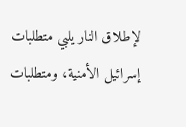لإطلاق النار يلبي متطلبات إسرائيل الأمنية، ومتطلبات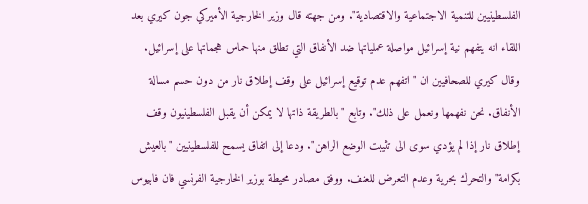الفلسطينيين للتنمية الاجتماعية والاقتصادية". ومن جهته قال وزير الخارجية الأميركي جون كيري بعد اللقاء انه يتفهم نية إسرائيل مواصلة عملياتها ضد الأنفاق التي تطلق منها حماس هجماتها على إسرائيل. وقال كيري للصحافيين ان "اتفهم عدم توقيع إسرائيل على وقف إطلاق نار من دون حسم مسالة الأنفاق. نحن نفهمها ونعمل على ذلك". وتابع "بالطريقة ذاتها لا يمكن أن يقبل الفلسطينيون وقف إطلاق نار إذا لم يؤدي سوى الى تثيبت الوضع الراهن". ودعا إلى اتفاق يسمح للفلسطينيين "بالعيش بكرامة" والتحرك بحرية وعدم التعرض للعنف. ووفق مصادر محيطة بوزير الخارجية الفرنسي فان فابيوس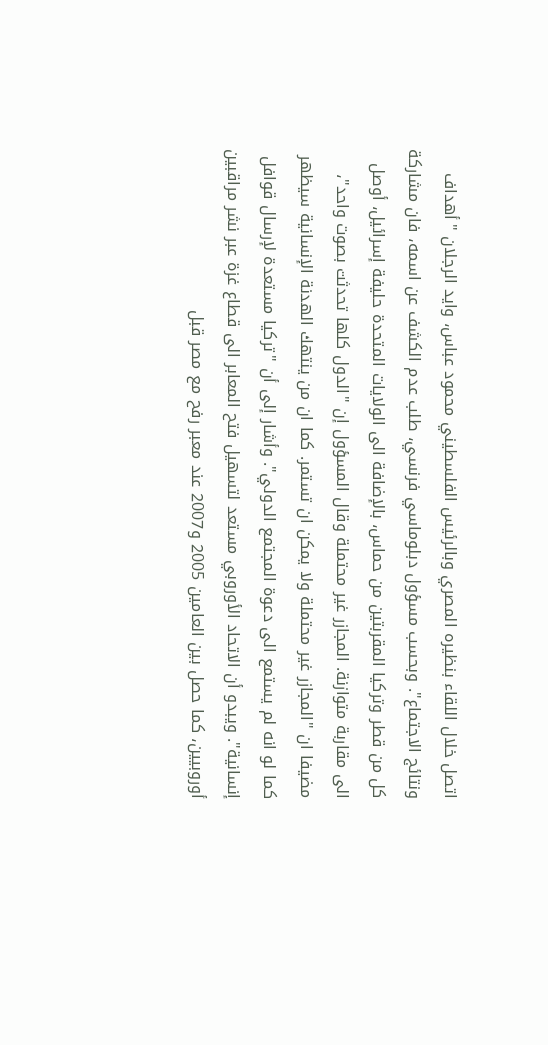اتصل خلال اللقاء بنظيره المصري وبالرئيس الفلسطيني محمود عباس، وايد الرجلان "أهداف ونتائج الاجتماع". وبحسب مسؤول دبلوماسي فرنسي، طلب عدم الكشف عن اسمه، فان مشاركة كل من قطر وتركيا المقربتين من حماس، بالإضافة الى الولايات المتحدة حليفة إسرائيل، أوصل الى مقاربة متوازنة. المجازر غير محتملة وقال المسؤول إن "الدول كلها تحدثت بصوت واحد"، مضيفا ان "المجازر غير محتملة ولا يمكن ان تستمر. كما ان من ينتهك الهدنة الإنسانية سيظهر كما لو انه لم يستمع الى دعوة المجتمع الدولي". وأشار إلى أن "تركيا مستعدة لإرسال قوافل إنسانية". ويبدو أن الاتحاد الأوروبي مستعد لتسهيل فتح المعابر الى قطاع غزة عبر نشر مراقبين أوروبيين، كما حصل بين العامين 2005 و2007 عند معبر رفح مع مصر قبل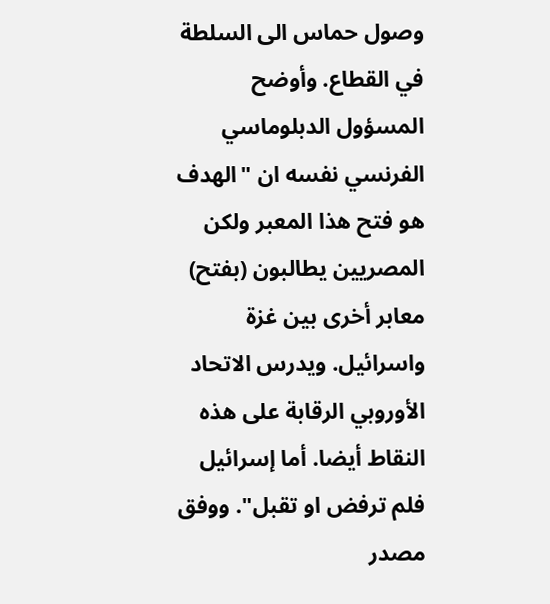وصول حماس الى السلطة في القطاع. وأوضح المسؤول الدبلوماسي الفرنسي نفسه ان "الهدف هو فتح هذا المعبر ولكن المصريين يطالبون (بفتح) معابر أخرى بين غزة واسرائيل. ويدرس الاتحاد الأوروبي الرقابة على هذه النقاط أيضا. أما إسرائيل فلم ترفض او تقبل". ووفق مصدر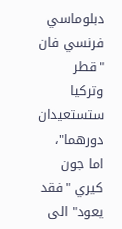دبلوماسي فرنسي فان "قطر وتركيا ستستعيدان دورهما"، اما جون كيري "فقد يعود" الى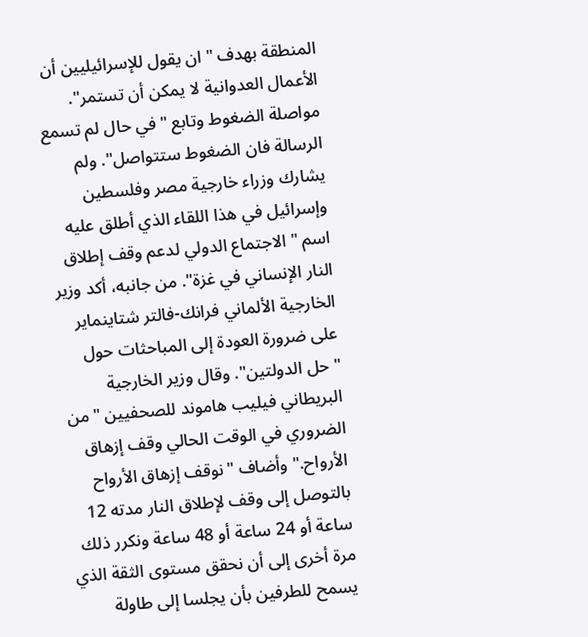المنطقة بهدف "ان يقول للإسرائيليين أن الأعمال العدوانية لا يمكن أن تستمر". مواصلة الضغوط وتابع "في حال لم تسمع الرسالة فان الضغوط ستتواصل". ولم يشارك وزراء خارجية مصر وفلسطين وإسرائيل في هذا اللقاء الذي أطلق عليه اسم "الاجتماع الدولي لدعم وقف إطلاق النار الإنساني في غزة". من جانبه، أكد وزير الخارجية الألماني فرانك-فالتر شتاينماير على ضرورة العودة إلى المباحثات حول "حل الدولتين". وقال وزير الخارجية البريطاني فيليب هاموند للصحفيين "من الضروري في الوقت الحالي وقف إزهاق الأرواح." وأضاف "نوقف إزهاق الأرواح بالتوصل إلى وقف لإطلاق النار مدته 12 ساعة أو 24 ساعة أو 48 ساعة ونكرر ذلك مرة أخرى إلى أن نحقق مستوى الثقة الذي يسمح للطرفين بأن يجلسا إلى طاولة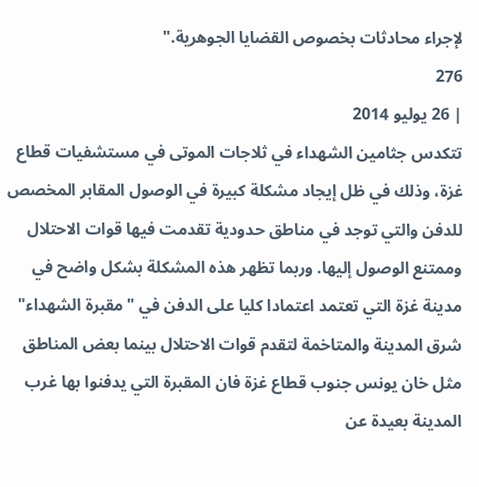لإجراء محادثات بخصوص القضايا الجوهرية."
276
| 26 يوليو 2014
تتكدس جثامين الشهداء في ثلاجات الموتى في مستشفيات قطاع غزة، وذلك في ظل إيجاد مشكلة كبيرة في الوصول المقابر المخصص للدفن والتي توجد في مناطق حدودية تقدمت فيها قوات الاحتلال وممتنع الوصول إليها. وربما تظهر هذه المشكلة بشكل واضح في مدينة غزة التي تعتمد اعتمادا كليا على الدفن في "مقبرة الشهداء" شرق المدينة والمتاخمة لتقدم قوات الاحتلال بينما بعض المناطق مثل خان يونس جنوب قطاع غزة فان المقبرة التي يدفنوا بها غرب المدينة بعيدة عن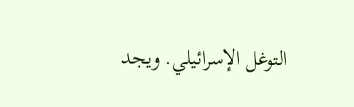التوغل الإسرائيلي. ويجد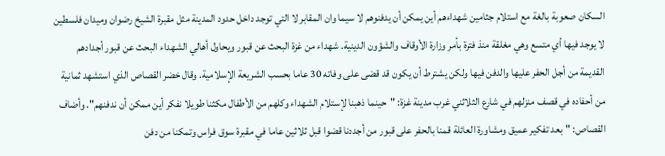السكان صعوبة بالغة مع استلام جثامين شهداءهم أين يمكن أن يدفنوهم لا سيما وان المقابر لا التي توجد داخل حدود المدينة مثل مقبرة الشيخ رضوان وميدان فلسطين لا يوجد فيها أي متسع وهي مغلقة منذ فترة بأمر وزارة الأوقاف والشؤون الدينية. شهداء من غزة البحث عن قبور ويحاول أهالي الشهداء البحث عن قبور أجدادهم القديمة من أجل الحفر عليها والدفن فيها ولكن يشترط أن يكون قد قضى على وفاته 30 عاما بحسب الشريعة الإسلامية. وقال خضر القصاص الذي استشهد ثمانية من أحفاده في قصف منزلهم في شارع الثلاثني غرب مدينة غزة: "حينما ذهبنا لإستلام الشهداء وكلهم من الأطفال مكثنا طويلا نفكر أين ممكن أن ندفنهم". وأضاف القصاص: "بعد تفكير عميق ومشاورة العائلة قمنا بالحفر على قبور من أجددنا قضوا قبل ثلاثين عاما في مقبرة سوق فراس وتمكنا من دفن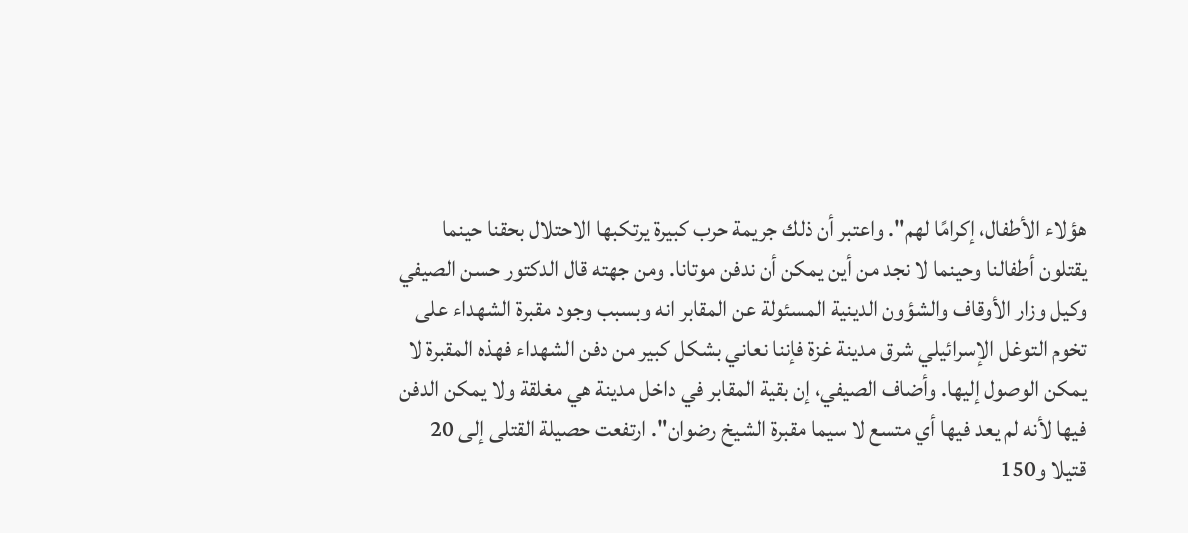هؤلاء الأطفال، إكرامًا لهم". واعتبر أن ذلك جريمة حرب كبيرة يرتكبها الاحتلال بحقنا حينما يقتلون أطفالنا وحينما لا نجد من أين يمكن أن ندفن موتانا. ومن جهته قال الدكتور حسن الصيفي وكيل وزار الأوقاف والشؤون الدينية المسئولة عن المقابر انه وبسبب وجود مقبرة الشهداء على تخوم التوغل الإسرائيلي شرق مدينة غزة فإننا نعاني بشكل كبير من دفن الشهداء فهذه المقبرة لا يمكن الوصول إليها. وأضاف الصيفي، إن بقية المقابر في داخل مدينة هي مغلقة ولا يمكن الدفن فيها لأنه لم يعد فيها أي متسع لا سيما مقبرة الشيخ رضوان". ارتفعت حصيلة القتلى إلى 20 قتيلا و150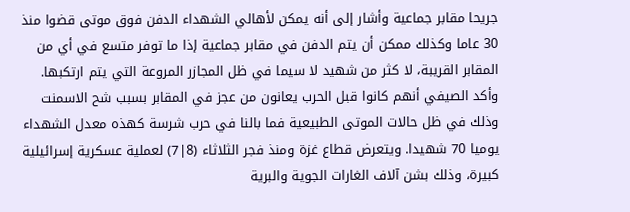جريحا مقابر جماعية وأشار إلى أنه يمكن لأهالي الشهداء الدفن فوق موتى قضوا منذ 30 عاما وكذلك ممكن أن يتم الدفن في مقابر جماعية إذا ما توفر متسع في أي من المقابر القريبة، لا كثر من شهيد لا سيما في ظل المجازر المروعة التي يتم ارتكبها. وأكد الصيفي أنهم كانوا قبل الحرب يعانون من عجز في المقابر بسبب شح الاسمنت وذلك في ظل حالات الموتى الطبيعية فما بالنا في حرب شرسة كهذه معدل الشهداء يوميا 70 شهيدا. ويتعرض قطاع غزة ومنذ فجر الثلاثاء (8|7) لعملية عسكرية إسرائيلية كبيرة، وذلك بشن آلاف الغارات الجوية والبرية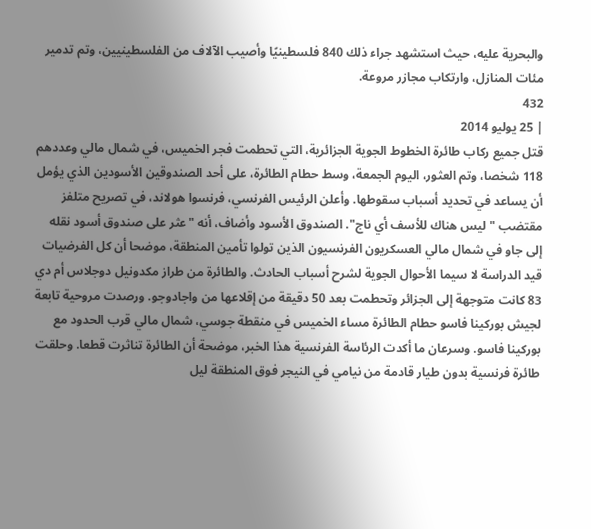والبحرية عليه، حيث استشهد جراء ذلك 840 فلسطينيًا وأصيب الآلاف من الفلسطينيين، وتم تدمير مئات المنازل، وارتكاب مجازر مروعة.
432
| 25 يوليو 2014
قتل جميع ركاب طائرة الخطوط الجوية الجزائرية، التي تحطمت فجر الخميس، في شمال مالي وعددهم 118 شخصا، وتم العثور، اليوم الجمعة، وسط حطام الطائرة، على أحد الصندوقين الأسودين الذي يؤمل أن يساعد في تحديد أسباب سقوطها. وأعلن الرئيس الفرنسي، فرنسوا هولاند، في تصريح متلفز مقتضب "ليس هناك للأسف أي ناج". الصندوق الأسود وأضاف، أنه "عثر على صندوق أسود نقله إلى جاو في شمال مالي العسكريون الفرنسيون الذين تولوا تأمين المنطقة، موضحا أن كل الفرضيات قيد الدراسة لا سيما الأحوال الجوية لشرح أسباب الحادث. والطائرة من طراز مكدونيل دوجلاس أم دي 83 كانت متوجهة إلى الجزائر وتحطمت بعد 50 دقيقة من إقلاعها من واجادوجو. ورصدت مروحية تابعة لجيش بوركينا فاسو حطام الطائرة مساء الخميس في منقطة جوسي، شمال مالي قرب الحدود مع بوركينا فاسو. وسرعان ما أكدت الرئاسة الفرنسية هذا الخبر، موضحة أن الطائرة تناثرت قطعا. وحلقت طائرة فرنسية بدون طيار قادمة من نيامي في النيجر فوق المنطقة ليل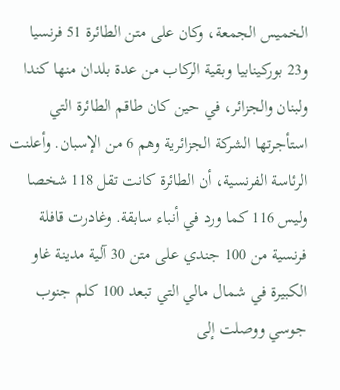الخميس الجمعة، وكان على متن الطائرة 51 فرنسيا و23 بوركينابيا وبقية الركاب من عدة بلدان منها كندا ولبنان والجزائر، في حين كان طاقم الطائرة التي استأجرتها الشركة الجزائرية وهم 6 من الإسبان. وأعلنت الرئاسة الفرنسية، أن الطائرة كانت تقل 118 شخصا وليس 116 كما ورد في أنباء سابقة. وغادرت قافلة فرنسية من 100 جندي على متن 30 آلية مدينة غاو الكبيرة في شمال مالي التي تبعد 100 كلم جنوب جوسي ووصلت إلى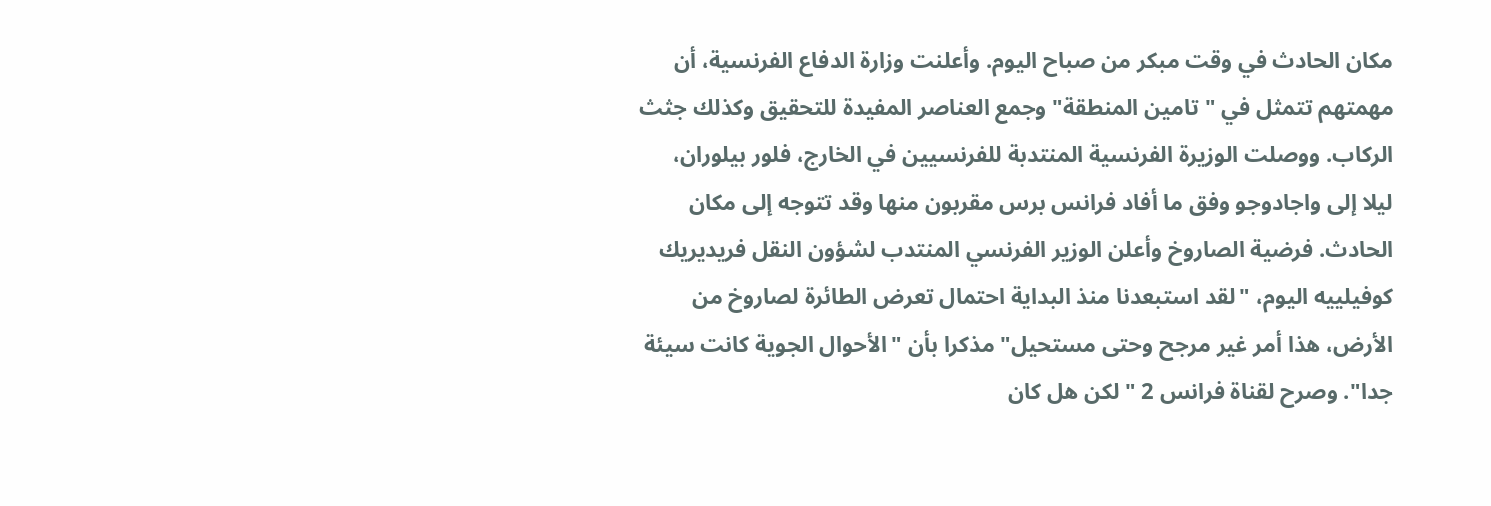مكان الحادث في وقت مبكر من صباح اليوم. وأعلنت وزارة الدفاع الفرنسية، أن مهمتهم تتمثل في "تامين المنطقة" وجمع العناصر المفيدة للتحقيق وكذلك جثث الركاب. ووصلت الوزيرة الفرنسية المنتدبة للفرنسيين في الخارج، فلور بيلوران، ليلا إلى واجادوجو وفق ما أفاد فرانس برس مقربون منها وقد تتوجه إلى مكان الحادث. فرضية الصاروخ وأعلن الوزير الفرنسي المنتدب لشؤون النقل فريديريك كوفيلييه اليوم، "لقد استبعدنا منذ البداية احتمال تعرض الطائرة لصاروخ من الأرض، هذا أمر غير مرجح وحتى مستحيل" مذكرا بأن "الأحوال الجوية كانت سيئة جدا". وصرح لقناة فرانس 2 "لكن هل كان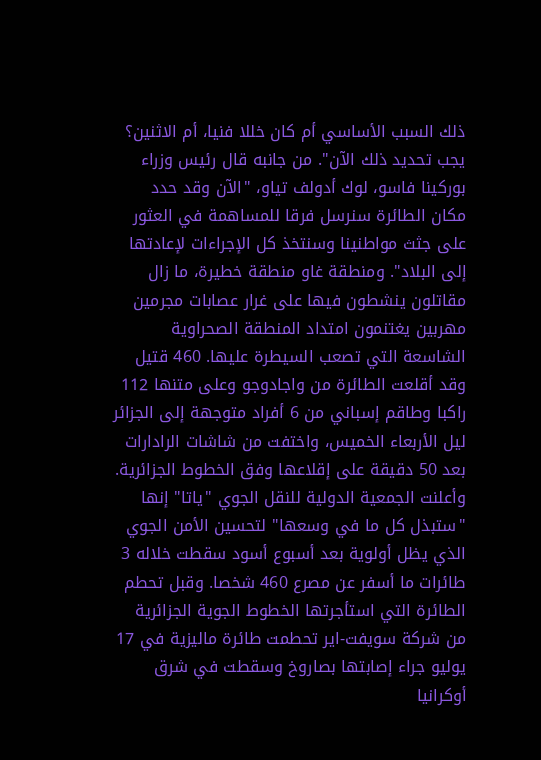ذلك السبب الأساسي أم كان خللا فنيا، أم الاثنين؟ يجب تحديد ذلك الآن". من جانبه قال رئيس وزراء بوركينا فاسو، لوك أدولف تياو، "الآن وقد حدد مكان الطائرة سنرسل فرقا للمساهمة في العثور على جثث مواطنينا وسنتخذ كل الإجراءات لإعادتها إلى البلاد". ومنطقة غاو منطقة خطيرة، ما زال مقاتلون ينشطون فيها على غرار عصابات مجرمين مهربين يغتنمون امتداد المنطقة الصحراوية الشاسعة التي تصعب السيطرة عليها. 460 قتيل وقد أقلعت الطائرة من واجادوجو وعلى متنها 112 راكبا وطاقم إسباني من 6 أفراد متوجهة إلى الجزائر ليل الأربعاء الخميس، واختفت من شاشات الرادارات بعد 50 دقيقة على إقلاعها وفق الخطوط الجزائرية. وأعلنت الجمعية الدولية للنقل الجوي "ياتا" إنها "ستبذل كل ما في وسعها" لتحسين الأمن الجوي الذي يظل أولوية بعد أسبوع أسود سقطت خلاله 3 طائرات ما أسفر عن مصرع 460 شخصا. وقبل تحطم الطائرة التي استأجرتها الخطوط الجوية الجزائرية من شركة سويفت-اير تحطمت طائرة ماليزية في 17 يوليو جراء إصابتها بصاروخ وسقطت في شرق أوكرانيا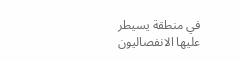في منطقة يسيطر عليها الانفصاليون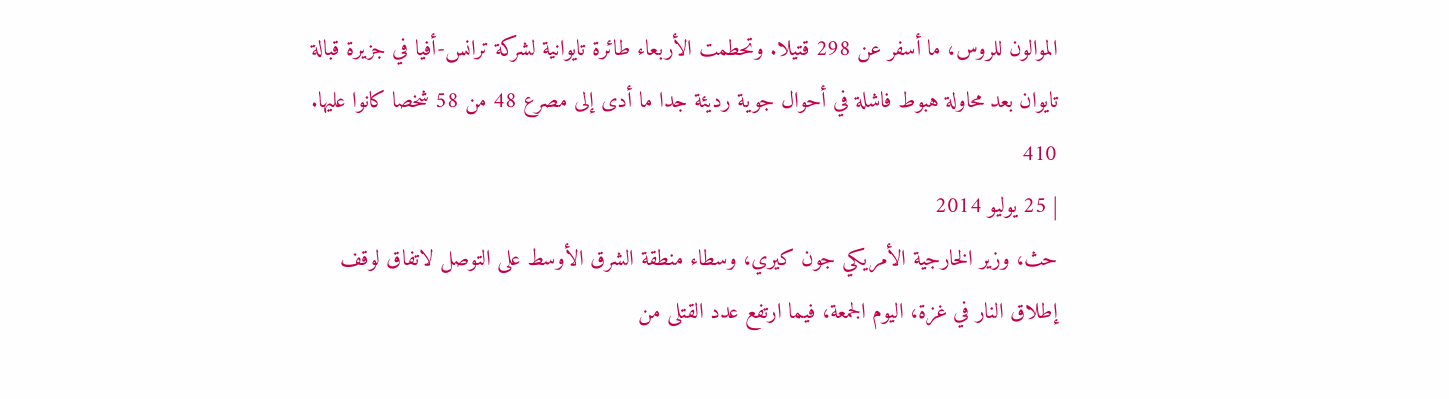الموالون للروس، ما أسفر عن 298 قتيلا. وتحطمت الأربعاء طائرة تايوانية لشركة ترانس-أفيا في جزيرة قبالة تايوان بعد محاولة هبوط فاشلة في أحوال جوية رديئة جدا ما أدى إلى مصرع 48 من 58 شخصا كانوا عليها.
410
| 25 يوليو 2014
حث، وزير الخارجية الأمريكي جون كيري، وسطاء منطقة الشرق الأوسط على التوصل لاتفاق لوقف إطلاق النار في غزة، اليوم الجمعة، فيما ارتفع عدد القتلى من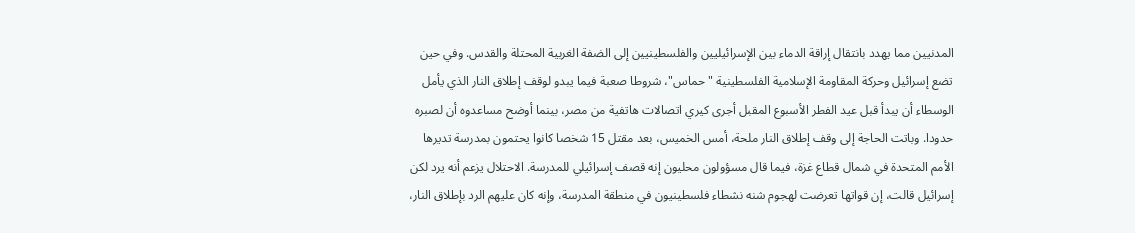المدنيين مما يهدد بانتقال إراقة الدماء بين الإسرائيليين والفلسطينيين إلى الضفة الغربية المحتلة والقدس. وفي حين تضع إسرائيل وحركة المقاومة الإسلامية الفلسطينية "حماس"، شروطا صعبة فيما يبدو لوقف إطلاق النار الذي يأمل الوسطاء أن يبدأ قبل عيد الفطر الأسبوع المقبل أجرى كيري اتصالات هاتفية من مصر، بينما أوضح مساعدوه أن لصبره حدودا. وباتت الحاجة إلى وقف إطلاق النار ملحة، أمس الخميس، بعد مقتل 15 شخصا كانوا يحتمون بمدرسة تديرها الأمم المتحدة في شمال قطاع غزة، فيما قال مسؤولون محليون إنه قصف إسرائيلي للمدرسة. الاحتلال يزعم أنه يرد لكن إسرائيل قالت، إن قواتها تعرضت لهجوم شنه نشطاء فلسطينيون في منطقة المدرسة، وإنه كان عليهم الرد بإطلاق النار،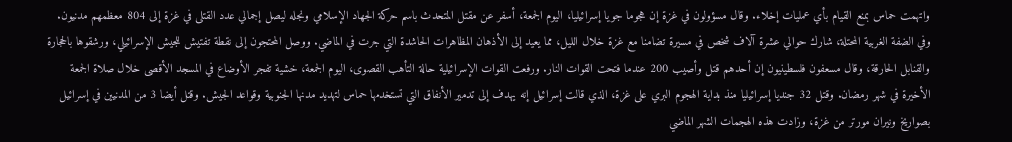واتهمت حماس بمنع القيام بأي عمليات إخلاء. وقال مسؤولون في غزة إن هجوما جويا إسرائيليا، اليوم الجمعة، أسفر عن مقتل المتحدث باسم حركة الجهاد الإسلامي ونجله ليصل إجمالي عدد القتلى في غزة إلى 804 معظمهم مدنيون. وفي الضفة الغربية المحتلة، شارك حوالي عشرة آلاف شخص في مسيرة تضامنا مع غزة خلال الليل، مما يعيد إلى الأذهان المظاهرات الحاشدة التي جرت في الماضي. ووصل المحتجون إلى نقطة تفتيش للجيش الإسرائيلي، ورشقوها بالحجارة والقنابل الحارقة، وقال مسعفون فلسطينيون إن أحدهم قتل وأصيب 200 عندما فتحت القوات النار. ورفعت القوات الإسرائيلية حالة التأهب القصوى، اليوم الجمعة، خشية تفجر الأوضاع في المسجد الأقصى خلال صلاة الجمعة الأخيرة في شهر رمضان. وقتل 32 جنديا إسرائيليا منذ بداية الهجوم البري على غزة، الذي قالت إسرائيل إنه يهدف إلى تدمير الأنفاق التي تستخدمها حماس لتهديد مدنها الجنوبية وقواعد الجيش. وقتل أيضا 3 من المدنيين في إسرائيل بصواريخ ونيران مورتر من غزة، وزادت هذه الهجمات الشهر الماضي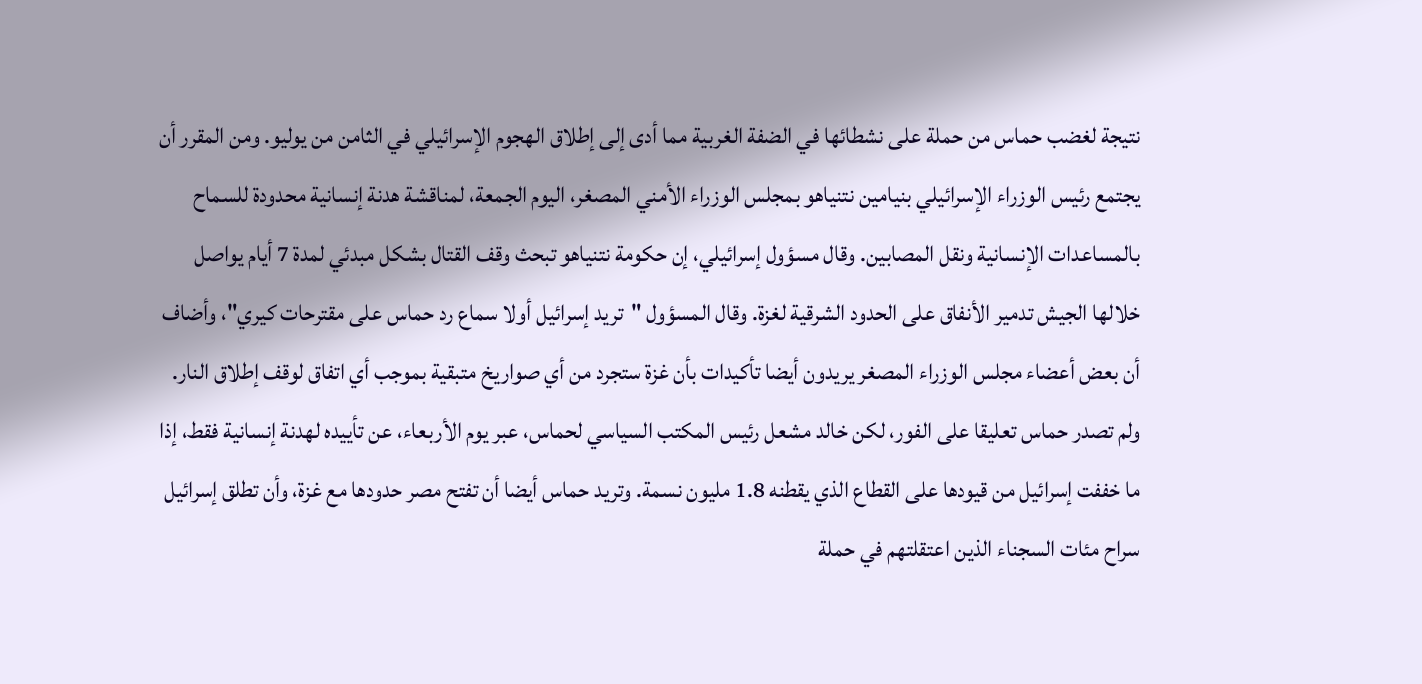نتيجة لغضب حماس من حملة على نشطائها في الضفة الغربية مما أدى إلى إطلاق الهجوم الإسرائيلي في الثامن من يوليو. ومن المقرر أن يجتمع رئيس الوزراء الإسرائيلي بنيامين نتنياهو بمجلس الوزراء الأمني المصغر، اليوم الجمعة، لمناقشة هدنة إنسانية محدودة للسماح بالمساعدات الإنسانية ونقل المصابين. وقال مسؤول إسرائيلي، إن حكومة نتنياهو تبحث وقف القتال بشكل مبدئي لمدة 7 أيام يواصل خلالها الجيش تدمير الأنفاق على الحدود الشرقية لغزة. وقال المسؤول "تريد إسرائيل أولا سماع رد حماس على مقترحات كيري"، وأضاف أن بعض أعضاء مجلس الوزراء المصغر يريدون أيضا تأكيدات بأن غزة ستجرد من أي صواريخ متبقية بموجب أي اتفاق لوقف إطلاق النار. ولم تصدر حماس تعليقا على الفور، لكن خالد مشعل رئيس المكتب السياسي لحماس، عبر يوم الأربعاء، عن تأييده لهدنة إنسانية فقط، إذا ما خففت إسرائيل من قيودها على القطاع الذي يقطنه 1.8 مليون نسمة. وتريد حماس أيضا أن تفتح مصر حدودها مع غزة، وأن تطلق إسرائيل سراح مئات السجناء الذين اعتقلتهم في حملة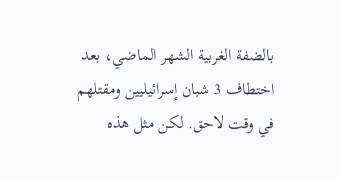بالضفة الغربية الشهر الماضي، بعد اختطاف 3 شبان إسرائيليين ومقتلهم في وقت لاحق. لكن مثل هذه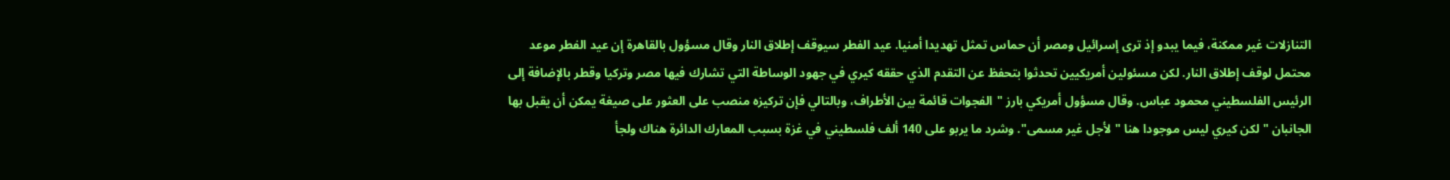التنازلات غير ممكنة، فيما يبدو إذ ترى إسرائيل ومصر أن حماس تمثل تهديدا أمنيا. عيد الفطر سيوقف إطلاق النار وقال مسؤول بالقاهرة إن عيد الفطر موعد محتمل لوقف إطلاق النار. لكن مسئولين أمريكيين تحدثوا بتحفظ عن التقدم الذي حققه كيري في جهود الوساطة التي تشارك فيها مصر وتركيا وقطر بالإضافة إلى الرئيس الفلسطيني محمود عباس. وقال مسؤول أمريكي بارز "الفجوات قائمة بين الأطراف، وبالتالي فإن تركيزه منصب على العثور على صيغة يمكن أن يقبل بها الجانبان "لكن كيري ليس موجودا هنا "لأجل غير مسمى". وشرد ما يربو على 140 ألف فلسطيني في غزة بسبب المعارك الدائرة هناك ولجأ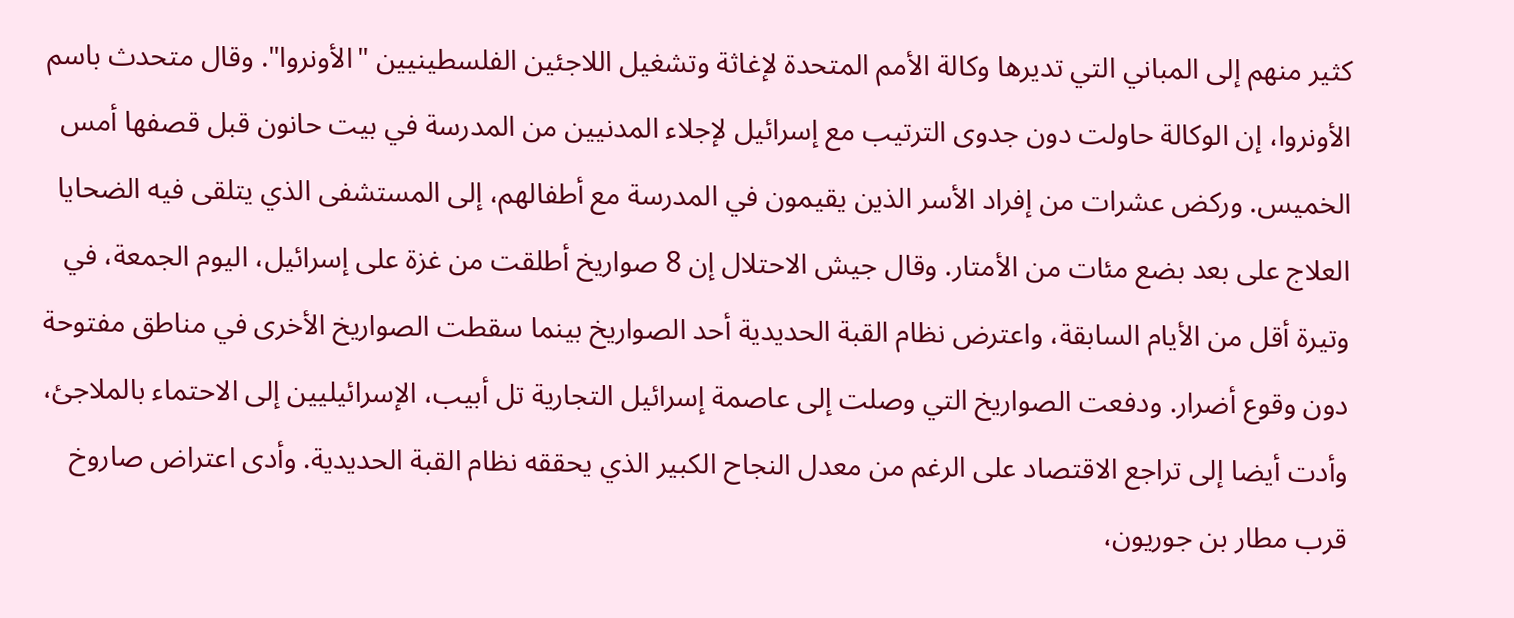كثير منهم إلى المباني التي تديرها وكالة الأمم المتحدة لإغاثة وتشغيل اللاجئين الفلسطينيين "الأونروا". وقال متحدث باسم الأونروا، إن الوكالة حاولت دون جدوى الترتيب مع إسرائيل لإجلاء المدنيين من المدرسة في بيت حانون قبل قصفها أمس الخميس. وركض عشرات من إفراد الأسر الذين يقيمون في المدرسة مع أطفالهم، إلى المستشفى الذي يتلقى فيه الضحايا العلاج على بعد بضع مئات من الأمتار. وقال جيش الاحتلال إن 8 صواريخ أطلقت من غزة على إسرائيل، اليوم الجمعة، في وتيرة أقل من الأيام السابقة، واعترض نظام القبة الحديدية أحد الصواريخ بينما سقطت الصواريخ الأخرى في مناطق مفتوحة دون وقوع أضرار. ودفعت الصواريخ التي وصلت إلى عاصمة إسرائيل التجارية تل أبيب، الإسرائيليين إلى الاحتماء بالملاجئ، وأدت أيضا إلى تراجع الاقتصاد على الرغم من معدل النجاح الكبير الذي يحققه نظام القبة الحديدية. وأدى اعتراض صاروخ قرب مطار بن جوريون،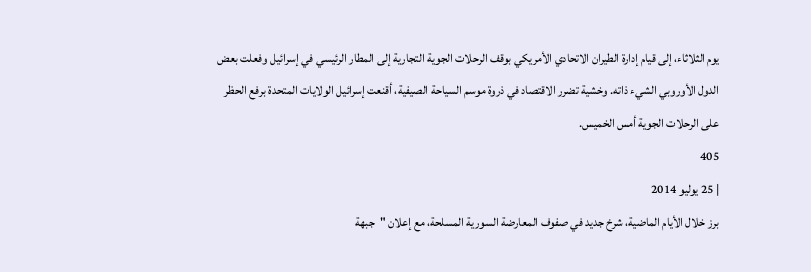يوم الثلاثاء، إلى قيام إدارة الطيران الاتحادي الأمريكي بوقف الرحلات الجوية التجارية إلى المطار الرئيسي في إسرائيل وفعلت بعض الدول الأوروبي الشيء ذاته. وخشية تضرر الاقتصاد في ذروة موسم السياحة الصيفية، أقنعت إسرائيل الولايات المتحدة برفع الحظر على الرحلات الجوية أمس الخميس.
405
| 25 يوليو 2014
برز خلال الأيام الماضية، شرخ جديد في صفوف المعارضة السورية المسلحة، مع إعلان "جبهة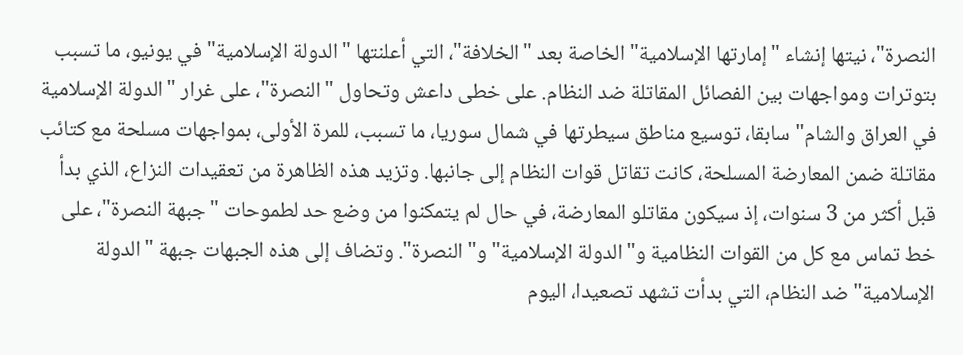النصرة"، نيتها إنشاء "إمارتها الإسلامية" الخاصة بعد "الخلافة"، التي أعلنتها "الدولة الإسلامية" في يونيو، ما تسبب بتوترات ومواجهات بين الفصائل المقاتلة ضد النظام. على خطى داعش وتحاول "النصرة"، على غرار "الدولة الإسلامية في العراق والشام" سابقا، توسيع مناطق سيطرتها في شمال سوريا، ما تسبب، للمرة الأولى، بمواجهات مسلحة مع كتائب مقاتلة ضمن المعارضة المسلحة، كانت تقاتل قوات النظام إلى جانبها. وتزيد هذه الظاهرة من تعقيدات النزاع، الذي بدأ قبل أكثر من 3 سنوات، إذ سيكون مقاتلو المعارضة، في حال لم يتمكنوا من وضع حد لطموحات "جبهة النصرة"، على خط تماس مع كل من القوات النظامية و"الدولة الإسلامية" و"النصرة". وتضاف إلى هذه الجبهات جبهة "الدولة الإسلامية" ضد النظام، التي بدأت تشهد تصعيدا، اليوم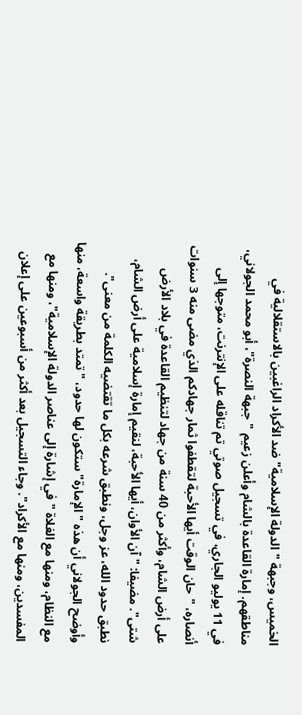الخميس، وجبهة "الدولة الإسلامية" ضد الأكراد الراغبين بالاستقلالية في مناطقهم. إمارة القاعدة بالشام وأعلن زعيم "جبهة النصرة"، أبو محمد الجولاني، في 11 يوليو الجاري، في تسجيل صوتي تم تناقله على الإنترنت، متوجها إلى أنصاره، "حان الوقت أيها الأحبة لتقطفوا ثمار جهادكم الذي مضى منه 3 سنوات على أرض الشام، وأكثر من 40 سنة من جهاد لتنظيم القاعدة في بلاد الأرض شتى". مضيفا: "آن الأوان، أيها الأحبة، لنقيم إمارة إسلامية على أرض الشام، نطبق حدود الله، عز وجل، ونطبق شرعه بكل ما تقتضيه الكلمة من معنى". وأوضح الجولاني أن هذه "الإمارة" ستكون لها حدود، "تمتد بطريقة واسعة، منها مع النظام، ومنها مع الغلاة "في إشارة إلى عناصر الدولة الإسلامية"، ومنها مع المفسدين، ومنها مع الأكراد". وجاء التسجيل بعد أكثر من أسبوعين على إعلان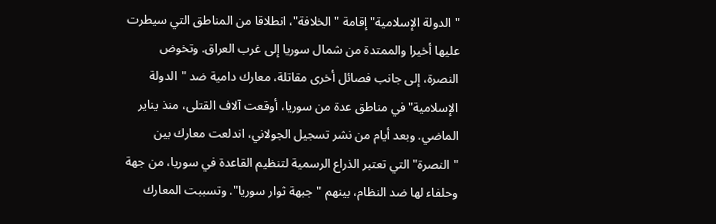"الدولة الإسلامية" إقامة "الخلافة"، انطلاقا من المناطق التي سيطرت عليها أخيرا والممتدة من شمال سوريا إلى غرب العراق. وتخوض النصرة، إلى جانب فصائل أخرى مقاتلة، معارك دامية ضد "الدولة الإسلامية" في مناطق عدة من سوريا، أوقعت آلاف القتلى، منذ يناير الماضي. وبعد أيام من نشر تسجيل الجولاني، اندلعت معارك بين "النصرة" التي تعتبر الذراع الرسمية لتنظيم القاعدة في سوريا، من جهة وحلفاء لها ضد النظام، بينهم "جبهة ثوار سوريا". وتسببت المعارك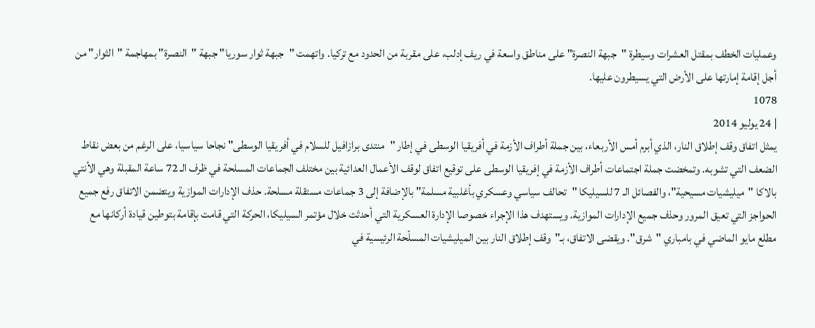وعمليات الخطف بمقتل العشرات وسيطرة "جبهة النصرة" على مناطق واسعة في ريف إدلب، على مقربة من الحدود مع تركيا. واتهمت "جبهة ثوار سوريا" جبهة "النصرة" بمهاجمة "الثوار" من أجل إقامة إمارتها على الأرض التي يسيطرون عليها.
1078
| 24 يوليو 2014
يمثل اتفاق وقف إطلاق النار، الذي أبرم أمس الأربعاء، بين جملة أطراف الأزمة في أفريقيا الوسطى في إطار "منتدى برازافيل للسلام في أفريقيا الوسطى" نجاحا سياسيا، على الرغم من بعض نقاط الضعف التي تشوبه. وتمخضت جملة اجتماعات أطراف الأزمة في إفريقيا الوسطى على توقيع اتفاق لوقف الأعمال العدائية بين مختلف الجماعات المسلحة في ظرف الـ 72 ساعة المقبلة وهي الأنتي بالاكا "ميليشيات مسيحية"، والفصائل الـ 7 للسيليكا "تحالف سياسي وعسكري بأغلبية مسلمة" بالإضافة إلى 3 جماعات مستقلة مسلحة. حذف الإدارات الموازية ويتضمن الاتفاق رفع جميع الحواجز التي تعيق المرور وحذف جميع الإدارات الموازية. ويستهدف هذا الإجراء خصوصا الإدارة العسكرية التي أحدثت خلال مؤتمر السيليكا، الحركة التي قامت بإقامة بتوطين قيادة أركانها مع مطلع مايو الماضي في بامباري "شرق". ويقضى الاتفاق، بـ"وقف إطلاق النار بين الميليشيات المسلّحة الرئيسية في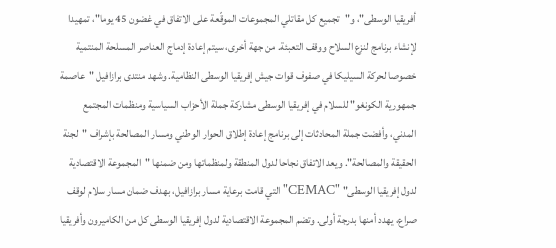أفريقيا الوسطى"، و"تجميع كل مقاتلي المجموعات الموقّعة على الاتفاق في غضون 45 يوما"، تمهيدا لإنشاء برنامج لنزع السلاح ووقف التعبئة. من جهة أخرى، سيتم إعادة إدماج العناصر المسلحة المنتمية خصوصا لحركة السيليكا في صفوف قوات جيش إفريقيا الوسطى النظامية. وشهد منتدى برازافيل "عاصمة جمهورية الكونغو" للسلام في إفريقيا الوسطى مشاركة جملة الأحزاب السياسية ومنظمات المجتمع المدني، وأفضت جملة المحادثات إلى برنامج إعادة إطلاق الحوار الوطني ومسار المصالحة بإشراف "لجنة الحقيقة والمصالحة". ويعد الاتفاق نجاحا لدول المنطقة ولمنظماتها ومن ضمنها "المجموعة الاقتصادية لدول إفريقيا الوسطى" "CEMAC" التي قامت برعاية مسار برازافيل، بهدف ضمان مسار سلام لوقف صراع، يهدد أمنها بدرجة أولى. وتضم المجموعة الاقتصادية لدول إفريقيا الوسطى كل من الكاميرون وأفريقيا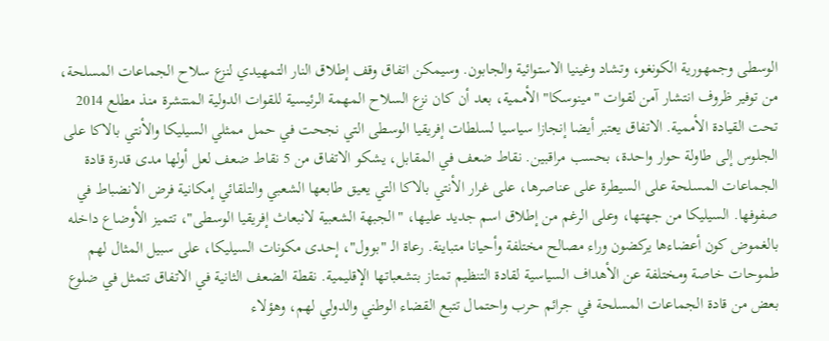الوسطى وجمهورية الكونغو، وتشاد وغينيا الاستوائية والجابون. وسيمكن اتفاق وقف إطلاق النار التمهيدي لنزع سلاح الجماعات المسلحة، من توفير ظروف انتشار آمن لقوات "مينوسكا" الأممية، بعد أن كان نزع السلاح المهمة الرئيسية للقوات الدولية المنتشرة منذ مطلع 2014 تحت القيادة الأممية. الاتفاق يعتبر أيضا إنجازا سياسيا لسلطات إفريقيا الوسطى التي نجحت في حمل ممثلي السيليكا والأنتي بالاكا على الجلوس إلى طاولة حوار واحدة، بحسب مراقبين. نقاط ضعف في المقابل، يشكو الاتفاق من 5 نقاط ضعف لعل أولها مدى قدرة قادة الجماعات المسلحة على السيطرة على عناصرها، على غرار الأنتي بالاكا التي يعيق طابعها الشعبي والتلقائي إمكانية فرض الانضباط في صفوفها. السيليكا من جهتها، وعلى الرغم من إطلاق اسم جديد عليها، "الجبهة الشعبية لانبعاث إفريقيا الوسطى"، تتميز الأوضاع داخله بالغموض كون أعضاءها يركضون وراء مصالح مختلفة وأحيانا متباينة. رعاة الـ "بوول"، إحدى مكونات السيليكا، على سبيل المثال لهم طموحات خاصة ومختلفة عن الأهداف السياسية لقادة التنظيم تمتاز بتشعباتها الإقليمية. نقطة الضعف الثانية في الاتفاق تتمثل في ضلوع بعض من قادة الجماعات المسلحة في جرائم حرب واحتمال تتبع القضاء الوطني والدولي لهم، وهؤلاء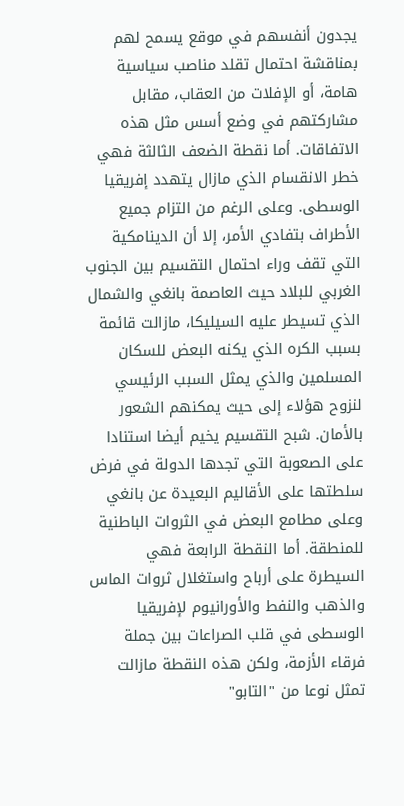يجدون أنفسهم في موقع يسمح لهم بمناقشة احتمال تقلد مناصب سياسية هامة، أو الإفلات من العقاب، مقابل مشاركتهم في وضع أسس مثل هذه الاتفاقات. أما نقطة الضعف الثالثة فهي خطر الانقسام الذي مازال يتهدد إفريقيا الوسطى. وعلى الرغم من التزام جميع الأطراف بتفادي الأمر، إلا أن الدينامكية التي تقف وراء احتمال التقسيم بين الجنوب الغربي للبلاد حيث العاصمة بانغي والشمال الذي تسيطر عليه السيليكا، مازالت قائمة بسبب الكره الذي يكنه البعض للسكان المسلمين والذي يمثل السبب الرئيسي لنزوح هؤلاء إلى حيث يمكنهم الشعور بالأمان. شبح التقسيم يخيم أيضا استنادا على الصعوبة التي تجدها الدولة في فرض سلطتها على الأقاليم البعيدة عن بانغي وعلى مطامع البعض في الثروات الباطنية للمنطقة. أما النقطة الرابعة فهي السيطرة على أرباح واستغلال ثروات الماس والذهب والنفط والأورانيوم لإفريقيا الوسطى في قلب الصراعات بين جملة فرقاء الأزمة، ولكن هذه النقطة مازالت تمثل نوعا من "التابو"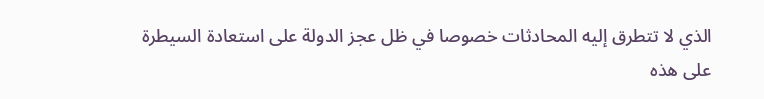الذي لا تتطرق إليه المحادثات خصوصا في ظل عجز الدولة على استعادة السيطرة على هذه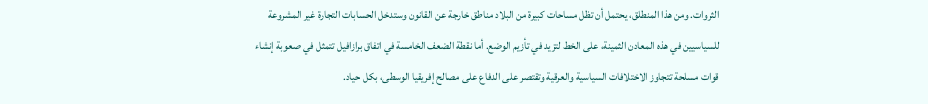الثروات. ومن هذا المنطلق، يحتمل أن تظل مساحات كبيرة من البلاد مناطق خارجة عن القانون وستدخل الحسابات التجارة غير المشروعة للسياسيين في هذه المعادن الثمينة، على الخط لتزيد في تأزيم الوضع. أما نقطة الضعف الخامسة في اتفاق برازافيل تتمثل في صعوبة إنشاء قوات مسلحة تتجاوز الاختلافات السياسية والعرقية وتقتصر على الدفاع على مصالح إفريقيا الوسطى، بكل حياد.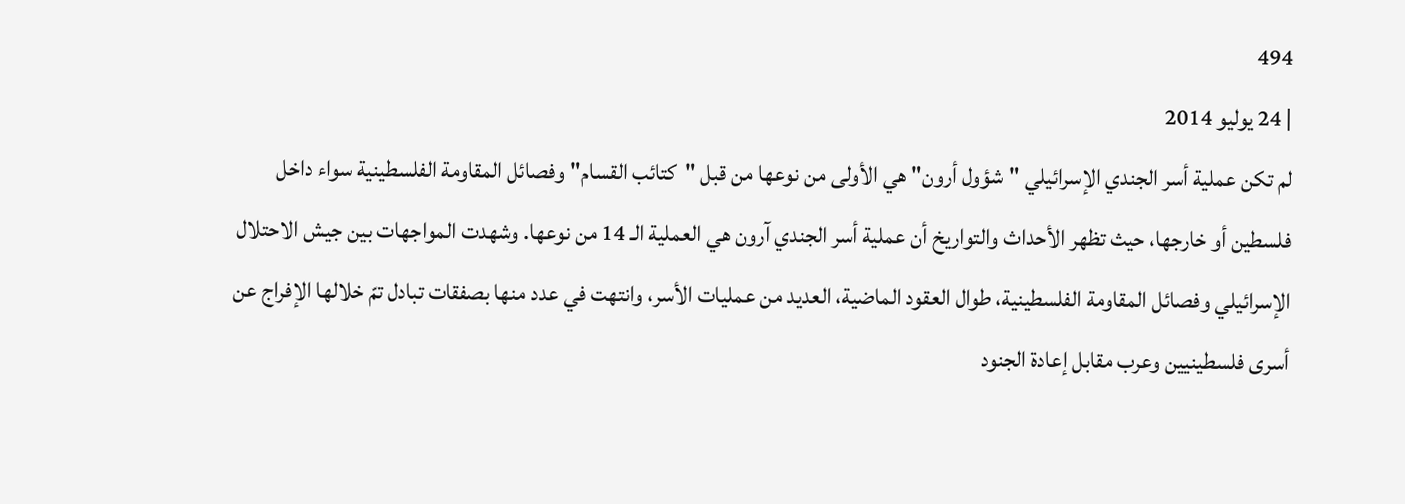494
| 24 يوليو 2014
لم تكن عملية أسر الجندي الإسرائيلي "شؤول أرون" هي الأولى من نوعها من قبل "كتائب القسام" وفصائل المقاومة الفلسطينية سواء داخل فلسطين أو خارجها، حيث تظهر الأحداث والتواريخ أن عملية أسر الجندي آرون هي العملية الـ 14 من نوعها. وشهدت المواجهات بين جيش الاحتلال الإسرائيلي وفصائل المقاومة الفلسطينية، طوال العقود الماضية، العديد من عمليات الأسر، وانتهت في عدد منها بصفقات تبادل تمّ خلالها الإفراج عن أسرى فلسطينيين وعرب مقابل إعادة الجنود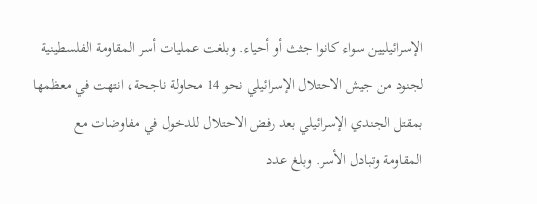الإسرائيليين سواء كانوا جثث أو أحياء. وبلغت عمليات أسر المقاومة الفلسطينية لجنود من جيش الاحتلال الإسرائيلي نحو 14 محاولة ناجحة، انتهت في معظمها بمقتل الجندي الإسرائيلي بعد رفض الاحتلال للدخول في مفاوضات مع المقاومة وتبادل الأسر. وبلغ عدد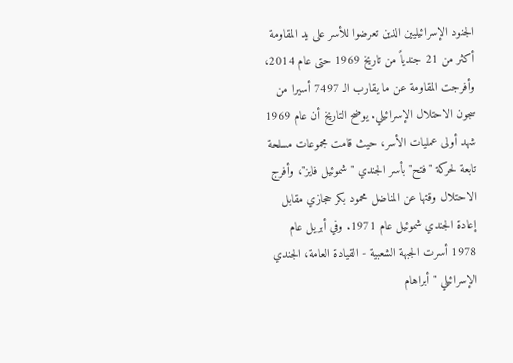الجنود الإسرائيليين الذين تعرضوا للأسر على يد المقاومة أكثر من 21 جندياً من تاريخ 1969 حتى عام 2014، وأفرجت المقاومة عن ما يقارب الـ 7497 أسيرا من سجون الاحتلال الإسرائيلي. يوضح التاريخ أن عام 1969 شهد أولى عمليات الأسر، حيث قامت مجموعات مسلحة تابعة لحركة "فتح" بأسر الجندي "شموئيل فايز"، وأفرج الاحتلال وقتها عن المناضل محمود بكر حجازي مقابل إعادة الجندي شموئيل عام 1971. وفي أبريل عام 1978 أسرت الجبهة الشعبية - القيادة العامة، الجندي الإسرائيلي "أبراهام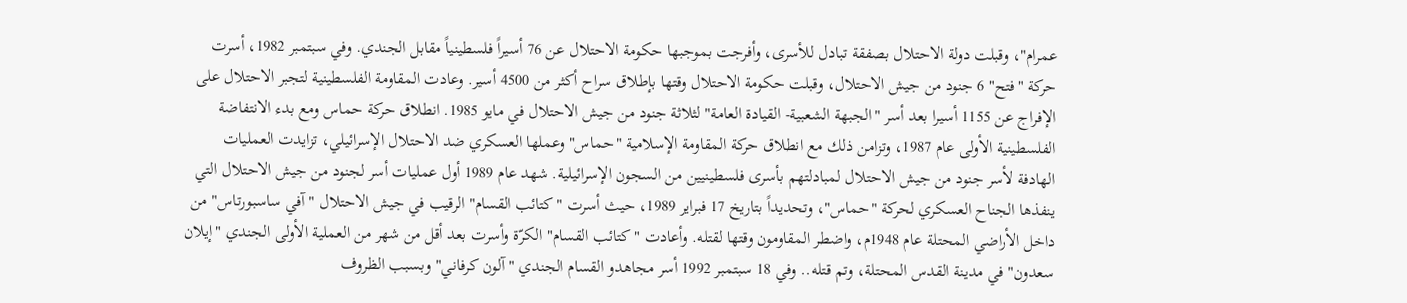عمرام"، وقبلت دولة الاحتلال بصفقة تبادل للأسرى، وأفرجت بموجبها حكومة الاحتلال عن 76 أسيراً فلسطينياً مقابل الجندي. وفي سبتمبر 1982، أسرت حركة "فتح" 6 جنود من جيش الاحتلال، وقبلت حكومة الاحتلال وقتها بإطلاق سراح أكثر من 4500 أسير. وعادت المقاومة الفلسطينية لتجبر الاحتلال على الإفراج عن 1155 أسيرا بعد أسر "الجبهة الشعبية- القيادة العامة" لثلاثة جنود من جيش الاحتلال في مايو 1985. انطلاق حركة حماس ومع بدء الانتفاضة الفلسطينية الأولى عام 1987، وتزامن ذلك مع انطلاق حركة المقاومة الإسلامية "حماس" وعملها العسكري ضد الاحتلال الإسرائيلي، تزايدت العمليات الهادفة لأسر جنود من جيش الاحتلال لمبادلتهم بأسرى فلسطينيين من السجون الإسرائيلية. شهد عام 1989 أول عمليات أسر لجنود من جيش الاحتلال التي ينفذها الجناح العسكري لحركة "حماس"، وتحديداً بتاريخ 17 فبراير 1989، حيث أسرت "كتائب القسام" الرقيب في جيش الاحتلال "آفي ساسبورتاس" من داخل الأراضي المحتلة عام 1948م، واضطر المقاومون وقتها لقتله. وأعادت "كتائب القسام" الكرّة وأسرت بعد أقل من شهر من العملية الأولى الجندي "إيلان سعدون" في مدينة القدس المحتلة، وتم قتله.. وفي 18 سبتمبر 1992 أسر مجاهدو القسام الجندي "آلون كرفاني" وبسبب الظروف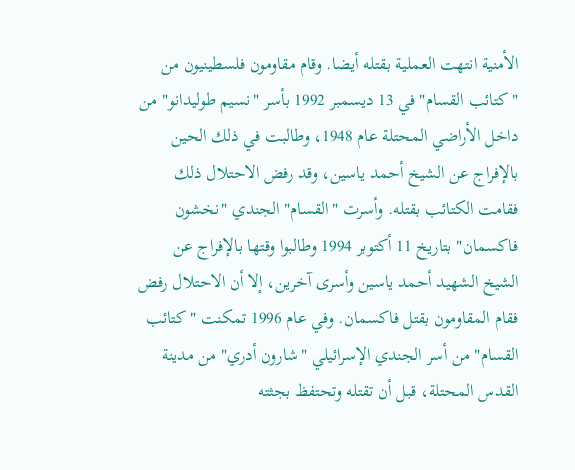الأمنية انتهت العملية بقتله أيضا. وقام مقاومون فلسطينيون من "كتائب القسام" في 13 ديسمبر 1992 بأسر "نسيم طوليدانو" من داخل الأراضي المحتلة عام 1948، وطالبت في ذلك الحين بالإفراج عن الشيخ أحمد ياسين، وقد رفض الاحتلال ذلك فقامت الكتائب بقتله. وأسرت "القسام" الجندي "نخشون فاكسمان" بتاريخ 11 أكتوبر 1994 وطالبوا وقتها بالإفراج عن الشيخ الشهيد أحمد ياسين وأسرى آخرين، إلا أن الاحتلال رفض فقام المقاومون بقتل فاكسمان. وفي عام 1996 تمكنت "كتائب القسام" من أسر الجندي الإسرائيلي "شارون أدري" من مدينة القدس المحتلة، قبل أن تقتله وتحتفظ بجثته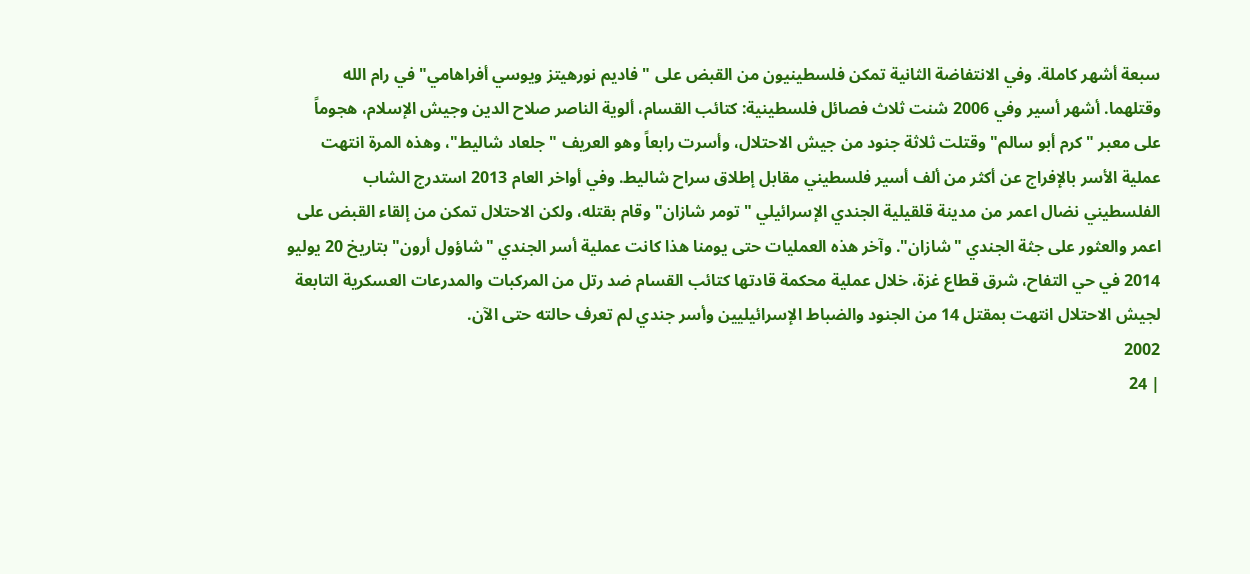سبعة أشهر كاملة. وفي الانتفاضة الثانية تمكن فلسطينيون من القبض على "فاديم نورهيتز ويوسي أفراهامي" في رام الله وقتلهما. أشهر أسير وفي 2006 شنت ثلاث فصائل فلسطينية: كتائب القسام، ألوية الناصر صلاح الدين وجيش الإسلام، هجوماً على معبر "كرم أبو سالم" وقتلت ثلاثة جنود من جيش الاحتلال، وأسرت رابعاً وهو العريف "جلعاد شاليط"، وهذه المرة انتهت عملية الأسر بالإفراج عن أكثر من ألف أسير فلسطيني مقابل إطلاق سراح شاليط. وفي أواخر العام 2013 استدرج الشاب الفلسطيني نضال اعمر من مدينة قلقيلية الجندي الإسرائيلي "تومر شازان" وقام بقتله، ولكن الاحتلال تمكن من إلقاء القبض على اعمر والعثور على جثة الجندي "شازان". وآخر هذه العمليات حتى يومنا هذا كانت عملية أسر الجندي "شاؤول أرون" بتاريخ 20 يوليو 2014 في حي التفاح، شرق قطاع غزة، خلال عملية محكمة قادتها كتائب القسام ضد رتل من المركبات والمدرعات العسكرية التابعة لجيش الاحتلال انتهت بمقتل 14 من الجنود والضباط الإسرائيليين وأسر جندي لم تعرف حالته حتى الآن.
2002
| 24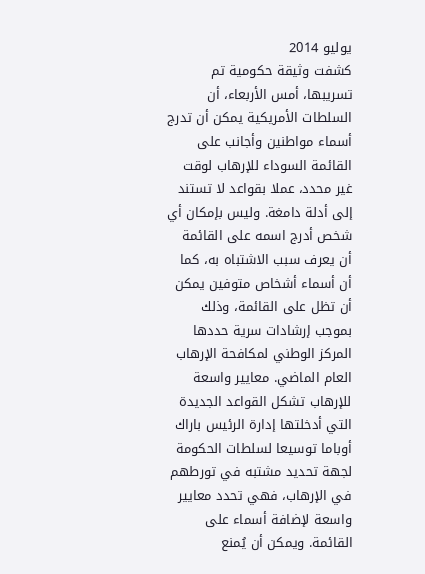يوليو 2014
كشفت وثيقة حكومية تم تسريبها، أمس الأربعاء، أن السلطات الأمريكية يمكن أن تدرج أسماء مواطنين وأجانب على القائمة السوداء للإرهاب لوقت غير محدد، عملا بقواعد لا تستند إلى أدلة دامغة. وليس بإمكان أي شخص أدرج اسمه على القائمة أن يعرف سبب الاشتباه به، كما أن أسماء أشخاص متوفين يمكن أن تظل على القائمة، وذلك بموجب إرشادات سرية حددها المركز الوطني لمكافحة الإرهاب العام الماضي. معايير واسعة للإرهاب تشكل القواعد الجديدة التي أدخلتها إدارة الرئيس باراك أوباما توسيعا لسلطات الحكومة لجهة تحديد مشتبه في تورطهم في الإرهاب، فهي تحدد معايير واسعة لإضافة أسماء على القائمة. ويمكن أن يُمنع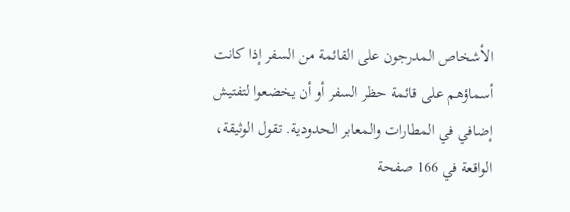الأشخاص المدرجون على القائمة من السفر إذا كانت أسماؤهم على قائمة حظر السفر أو أن يخضعوا لتفتيش إضافي في المطارات والمعابر الحدودية. تقول الوثيقة، الواقعة في 166 صفحة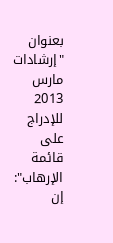بعنوان "إرشادات مارس 2013 للإدراج على قائمة الإرهاب": إن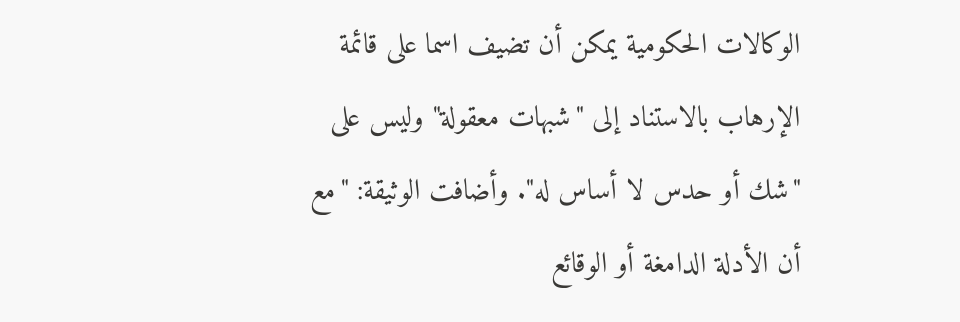الوكالات الحكومية يمكن أن تضيف اسما على قائمة الإرهاب بالاستناد إلى "شبهات معقولة" وليس على "شك أو حدس لا أساس له". وأضافت الوثيقة: "مع أن الأدلة الدامغة أو الوقائع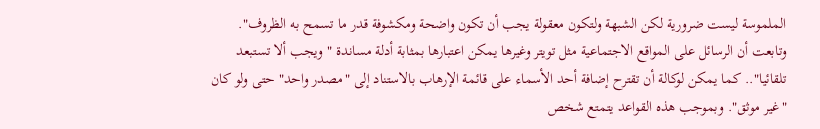الملموسة ليست ضرورية لكن الشبهة ولتكون معقولة يجب أن تكون واضحة ومكشوفة قدر ما تسمح به الظروف". وتابعت أن الرسائل على المواقع الاجتماعية مثل تويتر وغيرها يمكن اعتبارها بمثابة أدلة مساندة "ويجب ألا تستبعد تلقائيا".. كما يمكن لوكالة أن تقترح إضافة أحد الأسماء على قائمة الإرهاب بالاستناد إلى "مصدر واحد" حتى ولو كان "غير موثق". وبموجب هذه القواعد يتمتع شخص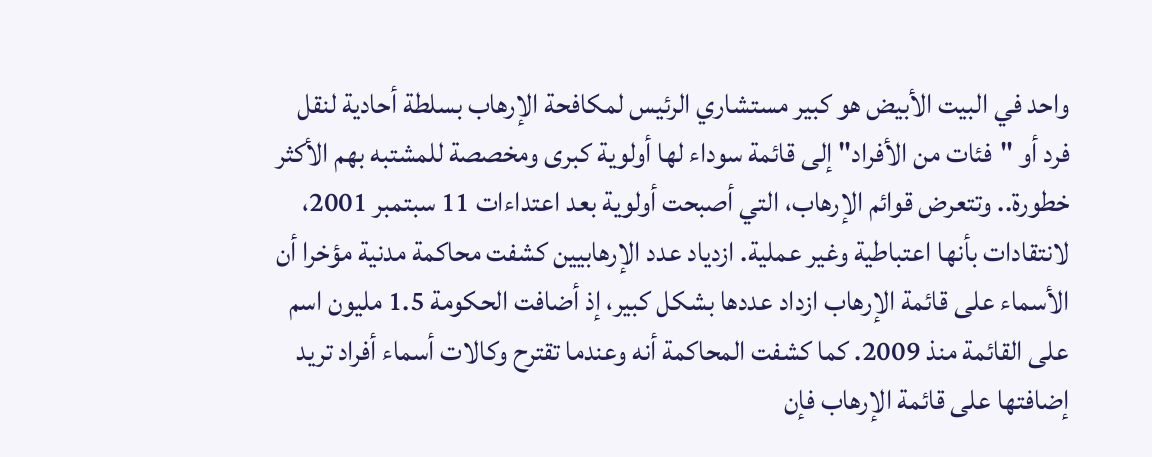واحد في البيت الأبيض هو كبير مستشاري الرئيس لمكافحة الإرهاب بسلطة أحادية لنقل فرد أو "فئات من الأفراد" إلى قائمة سوداء لها أولوية كبرى ومخصصة للمشتبه بهم الأكثر خطورة.. وتتعرض قوائم الإرهاب، التي أصبحت أولوية بعد اعتداءات 11 سبتمبر 2001، لانتقادات بأنها اعتباطية وغير عملية. ازدياد عدد الإرهابيين كشفت محاكمة مدنية مؤخرا أن الأسماء على قائمة الإرهاب ازداد عددها بشكل كبير، إذ أضافت الحكومة 1.5 مليون اسم على القائمة منذ 2009. كما كشفت المحاكمة أنه وعندما تقترح وكالات أسماء أفراد تريد إضافتها على قائمة الإرهاب فإن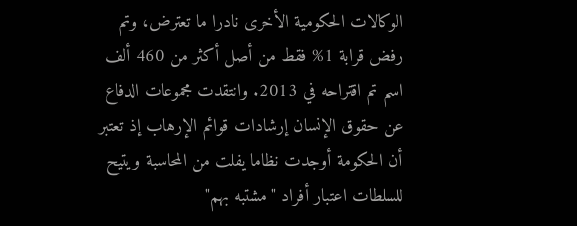الوكالات الحكومية الأخرى نادرا ما تعترض، وتم رفض قرابة 1% فقط من أصل أكثر من 460 ألف اسم تم اقتراحه في 2013. وانتقدت مجموعات الدفاع عن حقوق الإنسان إرشادات قوائم الإرهاب إذ تعتبر أن الحكومة أوجدت نظاما يفلت من المحاسبة ويتيح للسلطات اعتبار أفراد "مشتبه بهم"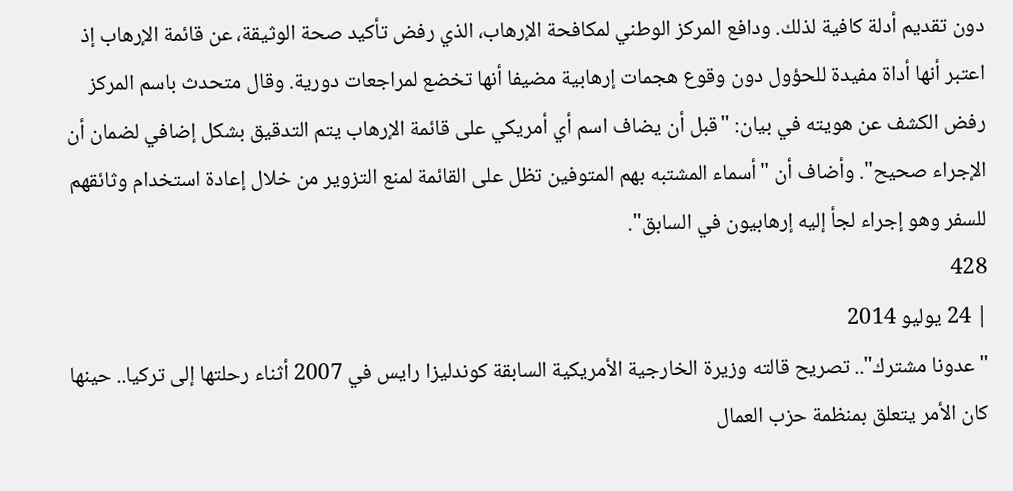دون تقديم أدلة كافية لذلك. ودافع المركز الوطني لمكافحة الإرهاب، الذي رفض تأكيد صحة الوثيقة، عن قائمة الإرهاب إذ اعتبر أنها أداة مفيدة للحؤول دون وقوع هجمات إرهابية مضيفا أنها تخضع لمراجعات دورية. وقال متحدث باسم المركز رفض الكشف عن هويته في بيان: "قبل أن يضاف اسم أي أمريكي على قائمة الإرهاب يتم التدقيق بشكل إضافي لضمان أن الإجراء صحيح". وأضاف أن "أسماء المشتبه بهم المتوفين تظل على القائمة لمنع التزوير من خلال إعادة استخدام وثائقهم للسفر وهو إجراء لجأ إليه إرهابيون في السابق".
428
| 24 يوليو 2014
"عدونا مشترك".. تصريح قالته وزيرة الخارجية الأمريكية السابقة كوندليزا رايس في 2007 أثناء رحلتها إلى تركيا.. حينها كان الأمر يتعلق بمنظمة حزب العمال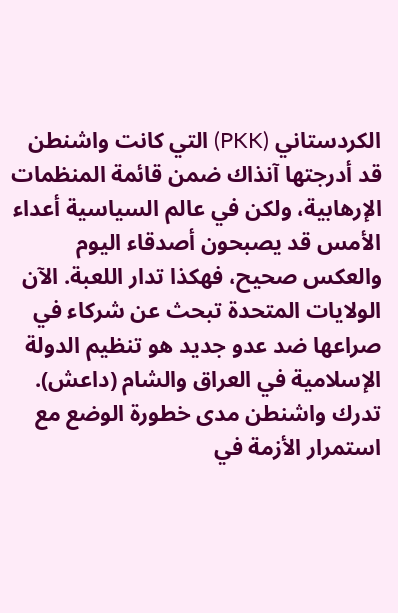الكردستاني (PKK) التي كانت واشنطن قد أدرجتها آنذاك ضمن قائمة المنظمات الإرهابية، ولكن في عالم السياسية أعداء الأمس قد يصبحون أصدقاء اليوم والعكس صحيح، فهكذا تدار اللعبة. الآن الولايات المتحدة تبحث عن شركاء في صراعها ضد عدو جديد هو تنظيم الدولة الإسلامية في العراق والشام (داعش). تدرك واشنطن مدى خطورة الوضع مع استمرار الأزمة في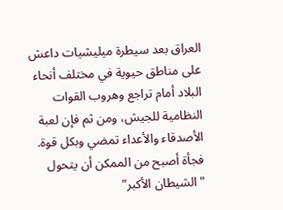العراق بعد سيطرة ميليشيات داعش على مناطق حيوية في مختلف أنحاء البلاد أمام تراجع وهروب القوات النظامية للجيش، ومن ثم فإن لعبة الأصدقاء والأعداء تمضي وبكل قوة. فجأة أصبح من الممكن أن يتحول "الشيطان الأكبر"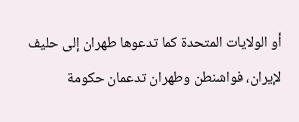أو الولايات المتحدة كما تدعوها طهران إلى حليف لإيران، فواشنطن وطهران تدعمان حكومة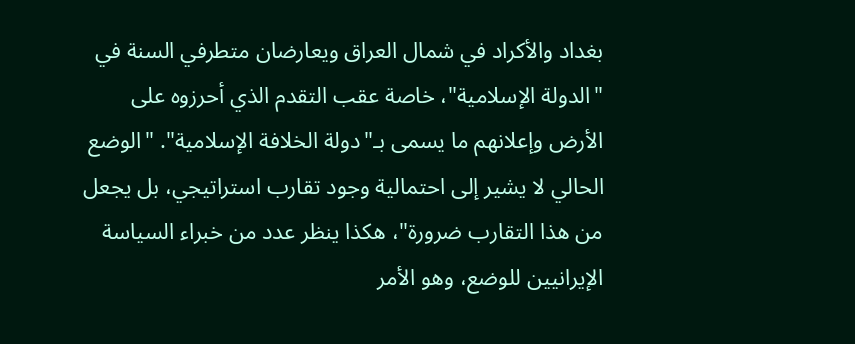بغداد والأكراد في شمال العراق ويعارضان متطرفي السنة في "الدولة الإسلامية"، خاصة عقب التقدم الذي أحرزوه على الأرض وإعلانهم ما يسمى بـ"دولة الخلافة الإسلامية". "الوضع الحالي لا يشير إلى احتمالية وجود تقارب استراتيجي، بل يجعل من هذا التقارب ضرورة"، هكذا ينظر عدد من خبراء السياسة الإيرانيين للوضع، وهو الأمر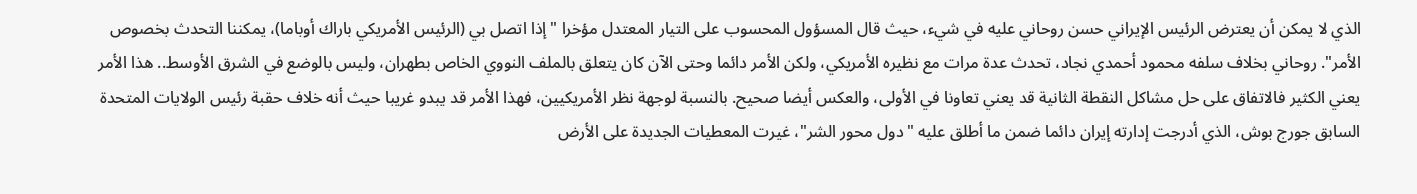الذي لا يمكن أن يعترض الرئيس الإيراني حسن روحاني عليه في شيء، حيث قال المسؤول المحسوب على التيار المعتدل مؤخرا "إذا اتصل بي (الرئيس الأمريكي باراك أوباما)، يمكننا التحدث بخصوص الأمر". روحاني بخلاف سلفه محمود أحمدي نجاد، تحدث عدة مرات مع نظيره الأمريكي، ولكن الأمر دائما وحتى الآن كان يتعلق بالملف النووي الخاص بطهران، وليس بالوضع في الشرق الأوسط.. هذا الأمر يعني الكثير فالاتفاق على حل مشاكل النقطة الثانية قد يعني تعاونا في الأولى، والعكس أيضا صحيح. بالنسبة لوجهة نظر الأمريكيين، فهذا الأمر قد يبدو غريبا حيث أنه خلاف حقبة رئيس الولايات المتحدة السابق جورج بوش، الذي أدرجت إدارته إيران دائما ضمن ما أطلق عليه "دول محور الشر"، غيرت المعطيات الجديدة على الأرض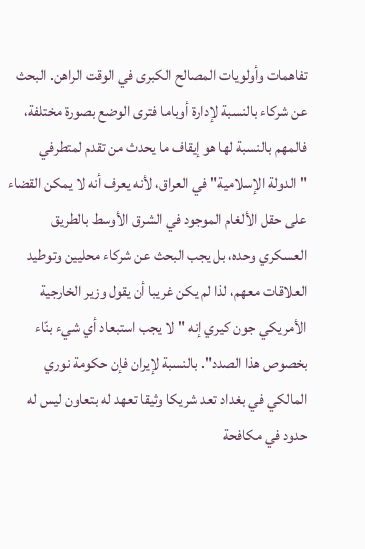تفاهمات وأولويات المصالح الكبرى في الوقت الراهن. البحث عن شركاء بالنسبة لإدارة أوباما فترى الوضع بصورة مختلفة، فالمهم بالنسبة لها هو إيقاف ما يحدث من تقدم لمتطرفي "الدولة الإسلامية" في العراق، لأنه يعرف أنه لا يمكن القضاء على حقل الألغام الموجود في الشرق الأوسط بالطريق العسكري وحده، بل يجب البحث عن شركاء محليين وتوطيد العلاقات معهم، لذا لم يكن غريبا أن يقول وزير الخارجية الأمريكي جون كيري إنه "لا يجب استبعاد أي شيء بنّاء بخصوص هذا الصدد". بالنسبة لإيران فإن حكومة نوري المالكي في بغداد تعد شريكا وثيقا تعهد له بتعاون ليس له حدود في مكافحة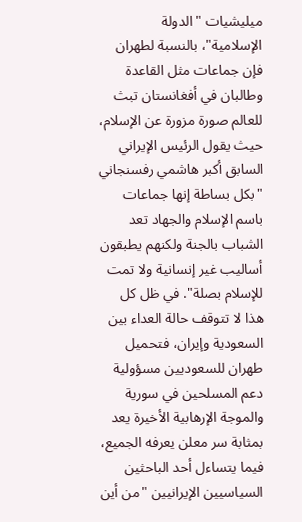ميليشيات "الدولة الإسلامية"، بالنسبة لطهران فإن جماعات مثل القاعدة وطالبان في أفغانستان تبث للعالم صورة مزورة عن الإسلام، حيث يقول الرئيس الإيراني السابق أكبر هاشمي رفسنجاني "بكل بساطة إنها جماعات باسم الإسلام والجهاد تعد الشباب بالجنة ولكنهم يطبقون أساليب غير إنسانية ولا تمت للإسلام بصلة". في ظل كل هذا لا تتوقف حالة العداء بين السعودية وإيران، فتحميل طهران للسعوديين مسؤولية دعم المسلحين في سورية والموجة الإرهابية الأخيرة يعد بمثابة سر معلن يعرفه الجميع، فيما يتساءل أحد الباحثين السياسيين الإيرانيين "من أين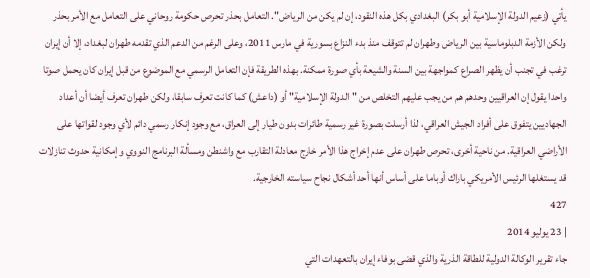يأتي (زعيم الدولة الإسلامية أبو بكر) البغدادي بكل هذه النقود، إن لم يكن من الرياض". التعامل بحذر تحرص حكومة روحاني على التعامل مع الأمر بحذر ولكن الأزمة الدبلوماسية بين الرياض وطهران لم تتوقف منذ بدء النزاع بسورية في مارس 2011، وعلى الرغم من الدعم الذي تقدمه طهران لبغداد، إلا أن إيران ترغب في تجنب أن يظهر الصراع كمواجهة بين السنة والشيعة بأي صورة ممكنة. بهذه الطريقة فإن التعامل الرسمي مع الموضوع من قبل إيران كان يحمل صوتا واحدا يقول إن العراقيين وحدهم هم من يجب عليهم التخلص من "الدولة الإسلامية" أو (داعش) كما كانت تعرف سابقا، ولكن طهران تعرف أيضا أن أعداد الجهاديين يتفوق على أفراد الجيش العراقي، لذا أرسلت بصورة غير رسمية طائرات بدون طيار إلى العراق، مع وجود إنكار رسمي دائم لأي وجود لقواتها على الأراضي العراقية. من ناحية أخرى، تحرص طهران على عدم إخراج هذا الأمر خارج معادلة التقارب مع واشنطن ومسألة البرنامج النووي وإمكانية حدوث تنازلات قد يستغلها الرئيس الأمريكي باراك أوباما على أساس أنها أحد أشكال نجاح سياسته الخارجية.
427
| 23 يوليو 2014
جاء تقرير الوكالة الدولية للطاقة الذرية والذي قضى بوفاء إيران بالتعهدات التي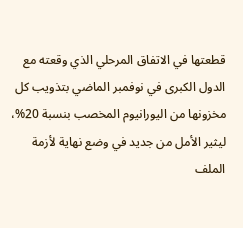قطعتها في الاتفاق المرحلي الذي وقعته مع الدول الكبرى في نوفمبر الماضي بتذويب كل مخزونها من اليورانيوم المخصب بنسبة 20%، ليثير الأمل من جديد في وضع نهاية لأزمة الملف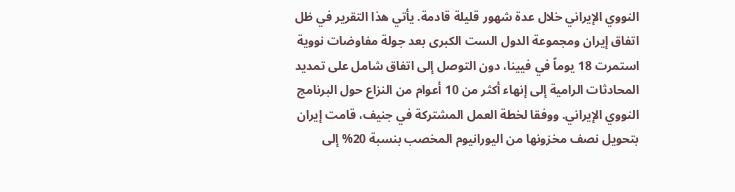النووي الإيراني خلال عدة شهور قليلة قادمة. يأتي هذا التقرير في ظل اتفاق إيران ومجموعة الدول الست الكبرى بعد جولة مفاوضات نووية استمرت 18 يوماً في فيينا، دون التوصل إلى اتفاق شامل على تمديد المحادثات الرامية إلى إنهاء أكثر من 10 أعوام من النزاع حول البرنامج النووي الإيراني. ووفقا لخطة العمل المشتركة في جنيف، قامت إيران بتحويل نصف مخزونها من اليورانيوم المخصب بنسبة 20% إلى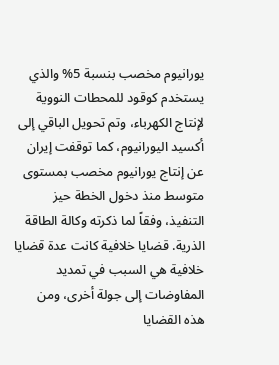يورانيوم مخصب بنسبة 5% والذي يستخدم كوقود للمحطات النووية لإنتاج الكهرباء، وتم تحويل الباقي إلى أكسيد اليورانيوم، كما توقفت إيران عن إنتاج يورانيوم مخصب بمستوى متوسط منذ دخول الخطة حيز التنفيذ، وفقاً لما ذكرته وكالة الطاقة الذرية. قضايا خلافية كانت عدة قضايا خلافية هي السبب في تمديد المفاوضات إلى جولة أخرى، ومن هذه القضايا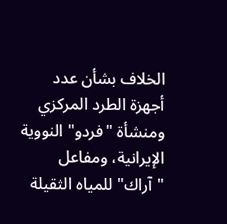الخلاف بشأن عدد أجهزة الطرد المركزي ومنشأة "فردو" النووية الإيرانية، ومفاعل "آراك" للمياه الثقيلة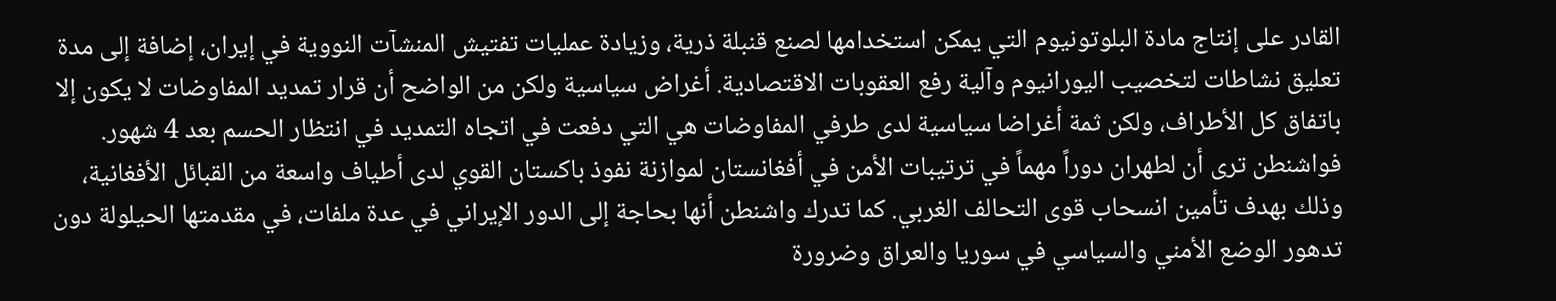القادر على إنتاج مادة البلوتونيوم التي يمكن استخدامها لصنع قنبلة ذرية، وزيادة عمليات تفتيش المنشآت النووية في إيران، إضافة إلى مدة تعليق نشاطات لتخصيب اليورانيوم وآلية رفع العقوبات الاقتصادية. أغراض سياسية ولكن من الواضح أن قرار تمديد المفاوضات لا يكون إلا باتفاق كل الأطراف، ولكن ثمة أغراضا سياسية لدى طرفي المفاوضات هي التي دفعت في اتجاه التمديد في انتظار الحسم بعد 4 شهور. فواشنطن ترى أن لطهران دوراً مهماً في ترتيبات الأمن في أفغانستان لموازنة نفوذ باكستان القوي لدى أطياف واسعة من القبائل الأفغانية، وذلك بهدف تأمين انسحاب قوى التحالف الغربي. كما تدرك واشنطن أنها بحاجة إلى الدور الإيراني في عدة ملفات، في مقدمتها الحيلولة دون تدهور الوضع الأمني والسياسي في سوريا والعراق وضرورة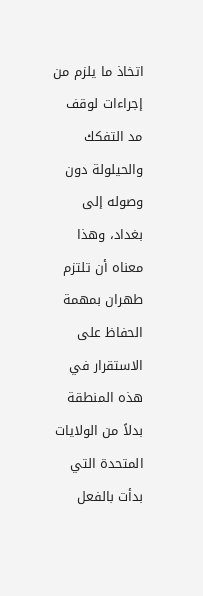اتخاذ ما يلزم من إجراءات لوقف مد التفكك والحيلولة دون وصوله إلى بغداد، وهذا معناه أن تلتزم طهران بمهمة الحفاظ على الاستقرار في هذه المنطقة بدلاً من الولايات المتحدة التي بدأت بالفعل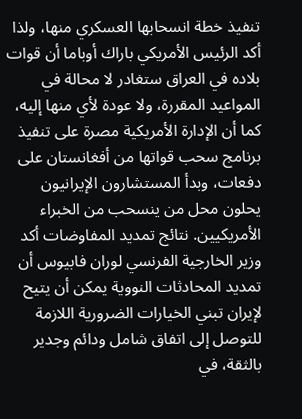تنفيذ خطة انسحابها العسكري منها، ولذا أكد الرئيس الأمريكي باراك أوباما أن قوات بلاده في العراق ستغادر لا محالة في المواعيد المقررة، ولا عودة لأي منها إليه، كما أن الإدارة الأمريكية مصرة على تنفيذ برنامج سحب قواتها من أفغانستان على دفعات، وبدأ المستشارون الإيرانيون يحلون محل من ينسحب من الخبراء الأمريكيين. نتائج تمديد المفاوضات أكد وزير الخارجية الفرنسي لوران فابيوس أن تمديد المحادثات النووية يمكن أن يتيح لإيران تبني الخيارات الضرورية اللازمة للتوصل إلى اتفاق شامل ودائم وجدير بالثقة، في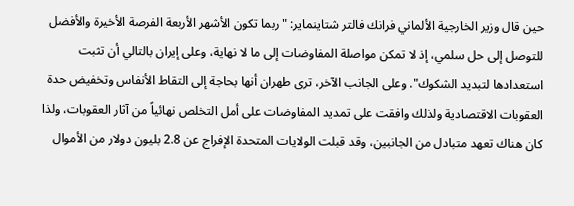حين قال وزير الخارجية الألماني فرانك فالتر شتاينماير: "ربما تكون الأشهر الأربعة الفرصة الأخيرة والأفضل للتوصل إلى حل سلمي، إذ لا تمكن مواصلة المفاوضات إلى ما لا نهاية، وعلى إيران بالتالي أن تثبت استعدادها لتبديد الشكوك". وعلى الجانب الآخر، ترى طهران أنها بحاجة إلى التقاط الأنفاس وتخفيض حدة العقوبات الاقتصادية ولذلك وافقت على تمديد المفاوضات على أمل التخلص نهائياً من آثار العقوبات، ولذا كان هناك تعهد متبادل من الجانبين، وقد قبلت الولايات المتحدة الإفراج عن 2.8 بليون دولار من الأموال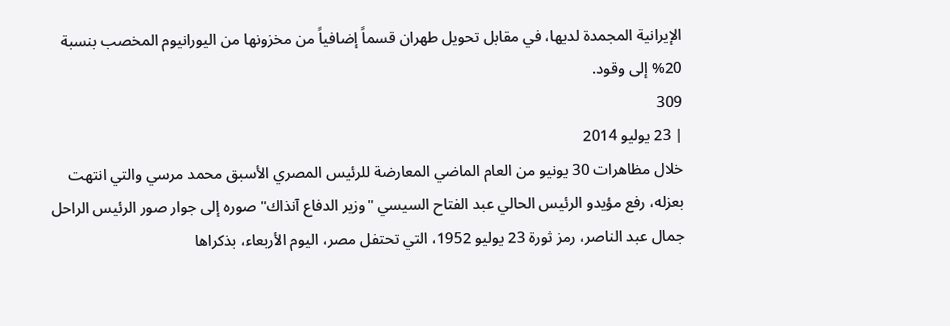الإيرانية المجمدة لديها، في مقابل تحويل طهران قسماً إضافياً من مخزونها من اليورانيوم المخصب بنسبة 20% إلى وقود.
309
| 23 يوليو 2014
خلال مظاهرات 30 يونيو من العام الماضي المعارضة للرئيس المصري الأسبق محمد مرسي والتي انتهت بعزله، رفع مؤيدو الرئيس الحالي عبد الفتاح السيسي "وزير الدفاع آنذاك" صوره إلى جوار صور الرئيس الراحل جمال عبد الناصر، رمز ثورة 23 يوليو 1952، التي تحتفل مصر، اليوم الأربعاء، بذكراها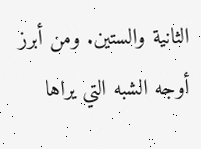الثانية والستين. ومن أبرز أوجه الشبه التي يراها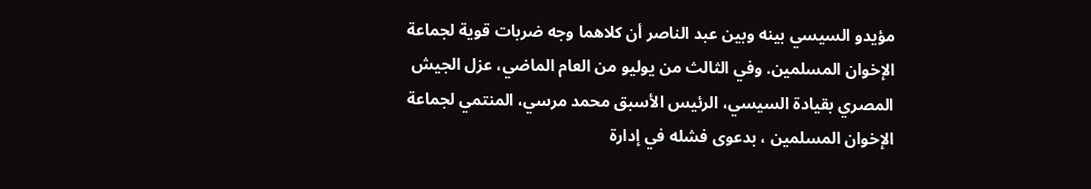مؤيدو السيسي بينه وبين عبد الناصر أن كلاهما وجه ضربات قوية لجماعة الإخوان المسلمين. وفي الثالث من يوليو من العام الماضي، عزل الجيش المصري بقيادة السيسي، الرئيس الأسبق محمد مرسي، المنتمي لجماعة الإخوان المسلمين ، بدعوى فشله في إدارة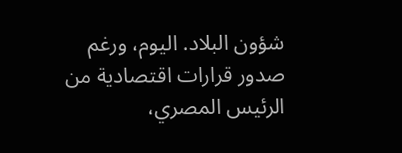شؤون البلاد. اليوم، ورغم صدور قرارات اقتصادية من الرئيس المصري،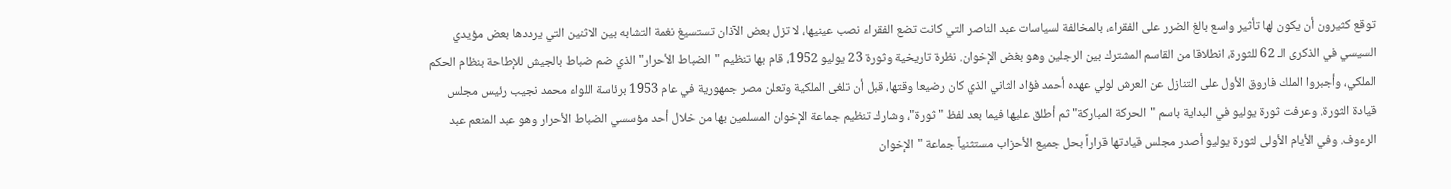توقع كثيرون أن يكون لها تأثير واسع بالغ الضرر على الفقراء، بالمخالفة لسياسات عبد الناصر التي كانت تضع الفقراء نصب عينيها، لا تزل بعض الآذان تستسيغ نغمة التشابه بين الاثنين التي يرددها بعض مؤيدي السيسي في الذكرى الـ 62 للثورة، انطلاقا من القاسم المشترك بين الرجلين وهو بغض الإخوان. نظرة تاريخية وثورة 23 يوليو 1952، قام بها تنظيم "الضباط الأحرار" الذي ضم ضباط بالجيش للإطاحة بنظام الحكم الملكي، وأجبروا الملك فاروق الأول على التنازل عن العرش لولي عهده أحمد فؤاد الثاني الذي كان رضيعا وقتها، قبل أن تلغى الملكية وتعلن مصر جمهورية في عام 1953 برئاسة اللواء محمد نجيب رئيس مجلس قيادة الثورة. وعرفت ثورة يوليو في البداية باسم "الحركة المباركة" ثم أطلق عليها فيما بعد لفظ "ثورة"، وشارك تنظيم جماعة الإخوان المسلمين بها من خلال أحد مؤسسي الضباط الأحرار وهو عبد المنعم عبد الرءوف. وفي الأيام الأولى لثورة يوليو أصدر مجلس قيادتها قراراً بحل جميع الأحزاب مستثنياً جماعة "الإخوان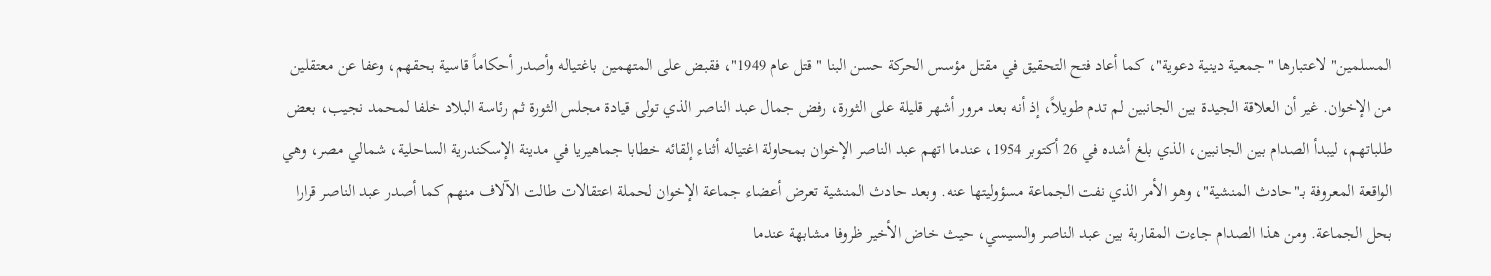المسلمين" لاعتبارها "جمعية دينية دعوية"، كما أعاد فتح التحقيق في مقتل مؤسس الحركة حسن البنا "قتل عام 1949"، فقبض على المتهمين باغتياله وأصدر أحكاماً قاسية بحقهم، وعفا عن معتقلين من الإخوان. غير أن العلاقة الجيدة بين الجانبين لم تدم طويلاً، إذ أنه بعد مرور أشهر قليلة على الثورة، رفض جمال عبد الناصر الذي تولى قيادة مجلس الثورة ثم رئاسة البلاد خلفا لمحمد نجيب، بعض طلباتهم، ليبدأ الصدام بين الجانبين، الذي بلغ أشده في 26 أكتوبر 1954، عندما اتهم عبد الناصر الإخوان بمحاولة اغتياله أثناء إلقائه خطابا جماهيريا في مدينة الإسكندرية الساحلية، شمالي مصر، وهي الواقعة المعروفة بـ"حادث المنشية"، وهو الأمر الذي نفت الجماعة مسؤوليتها عنه. وبعد حادث المنشية تعرض أعضاء جماعة الإخوان لحملة اعتقالات طالت الآلاف منهم كما أصدر عبد الناصر قرارا بحل الجماعة. ومن هذا الصدام جاءت المقاربة بين عبد الناصر والسيسي، حيث خاض الأخير ظروفا مشابهة عندما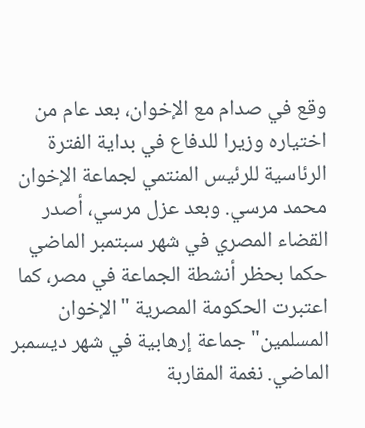وقع في صدام مع الإخوان، بعد عام من اختياره وزيرا للدفاع في بداية الفترة الرئاسية للرئيس المنتمي لجماعة الإخوان محمد مرسي. وبعد عزل مرسي، أصدر القضاء المصري في شهر سبتمبر الماضي حكما بحظر أنشطة الجماعة في مصر، كما اعتبرت الحكومة المصرية "الإخوان المسلمين" جماعة إرهابية في شهر ديسمبر الماضي. نغمة المقاربة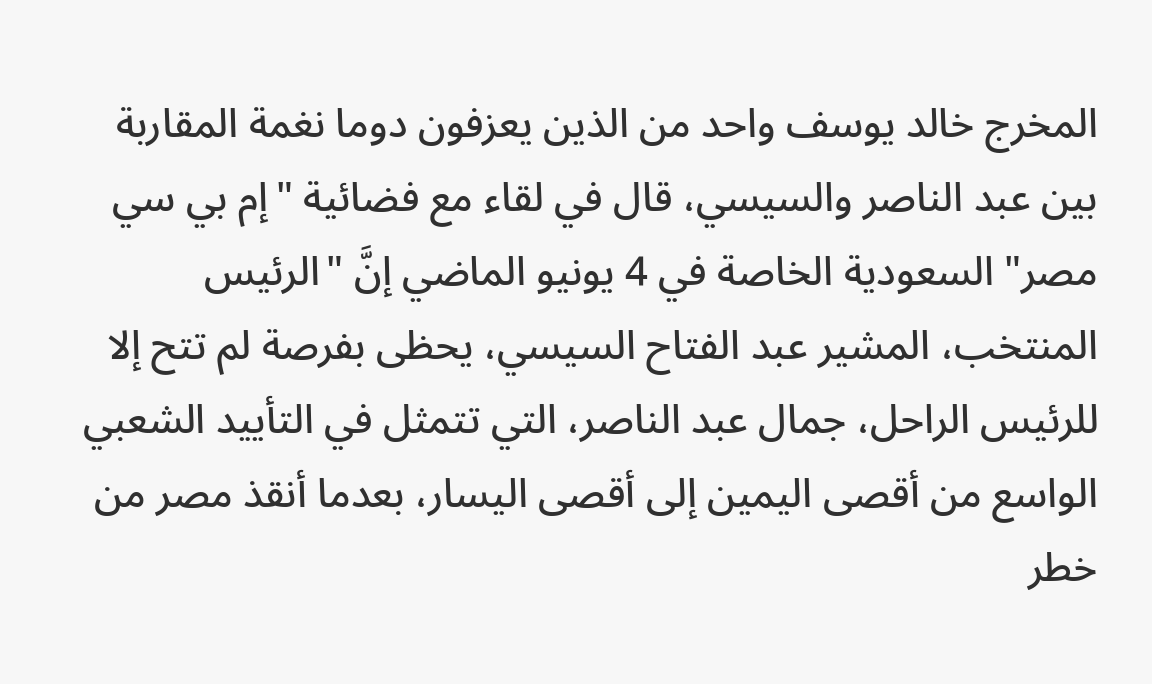المخرج خالد يوسف واحد من الذين يعزفون دوما نغمة المقاربة بين عبد الناصر والسيسي، قال في لقاء مع فضائية "إم بي سي مصر" السعودية الخاصة في 4 يونيو الماضي إنَّ "الرئيس المنتخب، المشير عبد الفتاح السيسي، يحظى بفرصة لم تتح إلا للرئيس الراحل، جمال عبد الناصر، التي تتمثل في التأييد الشعبي الواسع من أقصى اليمين إلى أقصى اليسار، بعدما أنقذ مصر من خطر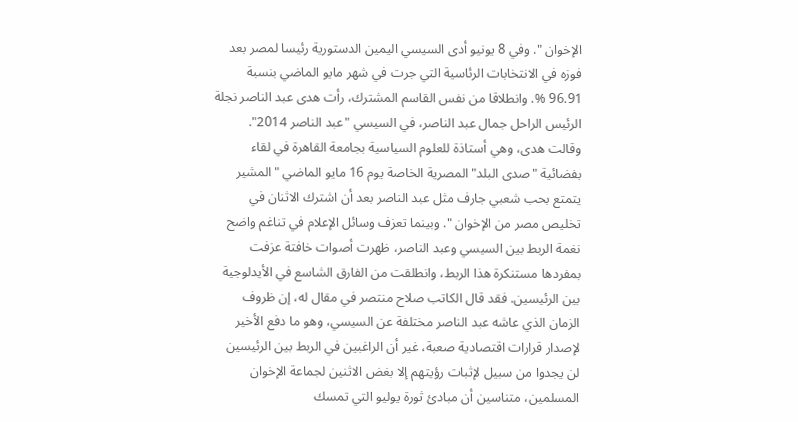الإخوان ". وفي 8 يونيو أدى السيسي اليمين الدستورية رئيسا لمصر بعد فوزه في الانتخابات الرئاسية التي جرت في شهر مايو الماضي بنسبة 96.91 %. وانطلاقا من نفس القاسم المشترك، رأت هدى عبد الناصر نجلة الرئيس الراحل جمال عبد الناصر، في السيسي "عبد الناصر 2014". وقالت هدى، وهي أستاذة للعلوم السياسية بجامعة القاهرة في لقاء بفضائية "صدى البلد" المصرية الخاصة يوم 16 مايو الماضي "المشير يتمتع بحب شعبي جارف مثل عبد الناصر بعد أن اشترك الاثنان في تخليص مصر من الإخوان ". وبينما تعزف وسائل الإعلام في تناغم واضح نغمة الربط بين السيسي وعبد الناصر، ظهرت أصوات خافتة عزفت بمفردها مستنكرة هذا الربط، وانطلقت من الفارق الشاسع في الأيدلوجية بين الرئيسين. فقد قال الكاتب صلاح منتصر في مقال له، إن ظروف الزمان الذي عاشه عبد الناصر مختلفة عن السيسي، وهو ما دفع الأخير لإصدار قرارات اقتصادية صعبة، غير أن الراغبين في الربط بين الرئيسين لن يجدوا من سبيل لإثبات رؤيتهم إلا بغض الاثنين لجماعة الإخوان المسلمين، متناسين أن مبادئ ثورة يوليو التي تمسك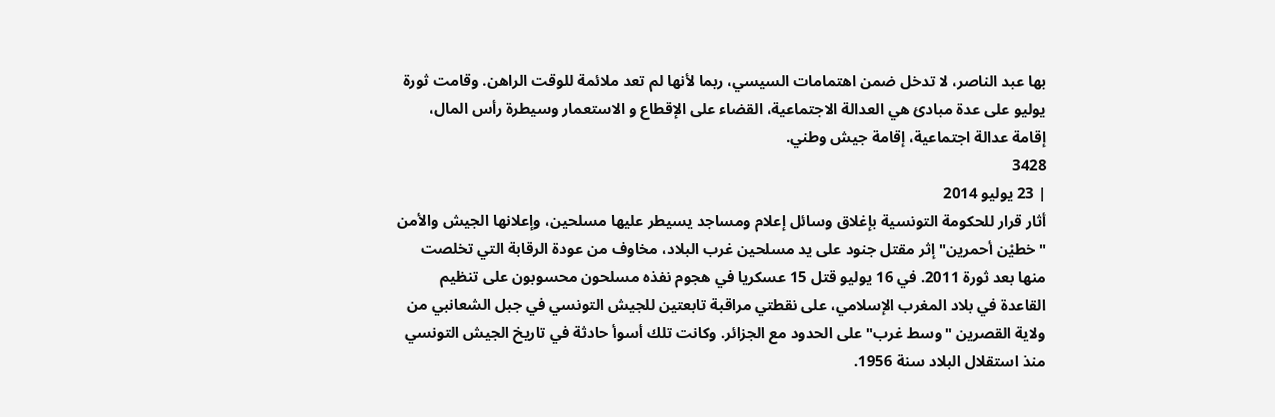بها عبد الناصر، لا تدخل ضمن اهتمامات السيسي، ربما لأنها لم تعد ملائمة للوقت الراهن. وقامت ثورة يوليو على عدة مبادئ هي العدالة الاجتماعية، القضاء على الإقطاع و الاستعمار وسيطرة رأس المال، إقامة عدالة اجتماعية، إقامة جيش وطني.
3428
| 23 يوليو 2014
أثار قرار للحكومة التونسية بإغلاق وسائل إعلام ومساجد يسيطر عليها مسلحين، وإعلانها الجيش والأمن "خطيْن أحمرين" إثر مقتل جنود على يد مسلحين غرب البلاد، مخاوف من عودة الرقابة التي تخلصت منها بعد ثورة 2011. في 16 يوليو قتل 15 عسكريا في هجوم نفذه مسلحون محسوبون على تنظيم القاعدة في بلاد المغرب الإسلامي، على نقطتي مراقبة تابعتين للجيش التونسي في جبل الشعانبي من ولاية القصرين "وسط غرب" على الحدود مع الجزائر. وكانت تلك أسوأ حادثة في تاريخ الجيش التونسي منذ استقلال البلاد سنة 1956.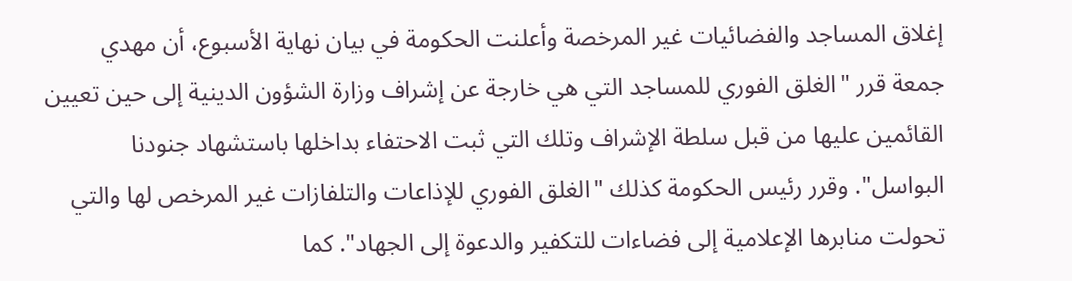إغلاق المساجد والفضائيات غير المرخصة وأعلنت الحكومة في بيان نهاية الأسبوع، أن مهدي جمعة قرر "الغلق الفوري للمساجد التي هي خارجة عن إشراف وزارة الشؤون الدينية إلى حين تعيين القائمين عليها من قبل سلطة الإشراف وتلك التي ثبت الاحتفاء بداخلها باستشهاد جنودنا البواسل". وقرر رئيس الحكومة كذلك "الغلق الفوري للإذاعات والتلفازات غير المرخص لها والتي تحولت منابرها الإعلامية إلى فضاءات للتكفير والدعوة إلى الجهاد". كما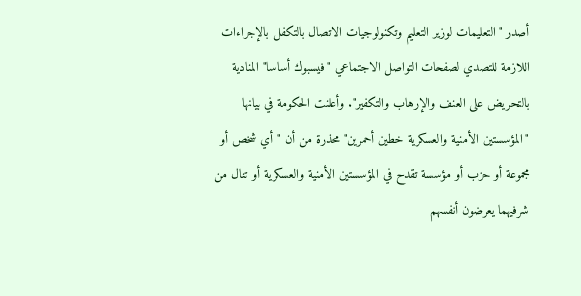أصدر "التعليمات لوزير التعليم وتكنولوجيات الاتصال بالتكفل بالإجراءات اللازمة للتصدي لصفحات التواصل الاجتماعي "فيسبوك أساسا" المنادية بالتحريض على العنف والإرهاب والتكفير". وأعلنت الحكومة في بيانها "المؤسستين الأمنية والعسكرية خطين أحمرين" محذرة من أن "أي شخص أو مجموعة أو حزب أو مؤسسة تقدح في المؤسستين الأمنية والعسكرية أو تنال من شرفيهما يعرضون أنفسهم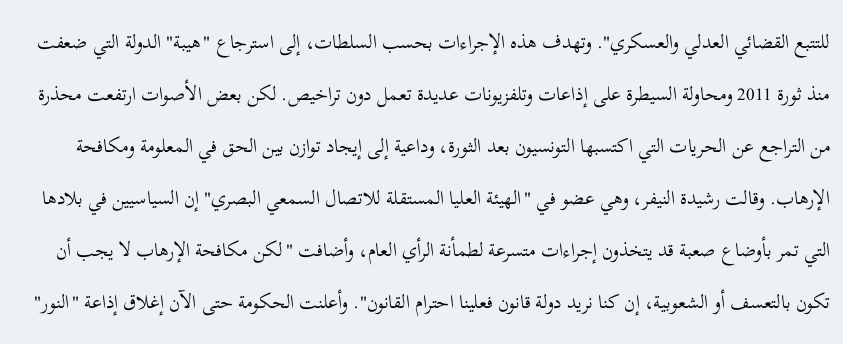للتتبع القضائي العدلي والعسكري". وتهدف هذه الإجراءات بحسب السلطات، إلى استرجاع "هيبة" الدولة التي ضعفت منذ ثورة 2011 ومحاولة السيطرة على إذاعات وتلفزيونات عديدة تعمل دون تراخيص. لكن بعض الأصوات ارتفعت محذرة من التراجع عن الحريات التي اكتسبها التونسيون بعد الثورة، وداعية إلى إيجاد توازن بين الحق في المعلومة ومكافحة الإرهاب. وقالت رشيدة النيفر، وهي عضو في "الهيئة العليا المستقلة للاتصال السمعي البصري" إن السياسيين في بلادها التي تمر بأوضاع صعبة قد يتخذون إجراءات متسرعة لطمأنة الرأي العام، وأضافت "لكن مكافحة الإرهاب لا يجب أن تكون بالتعسف أو الشعوبية، إن كنا نريد دولة قانون فعلينا احترام القانون". وأعلنت الحكومة حتى الآن إغلاق إذاعة "النور"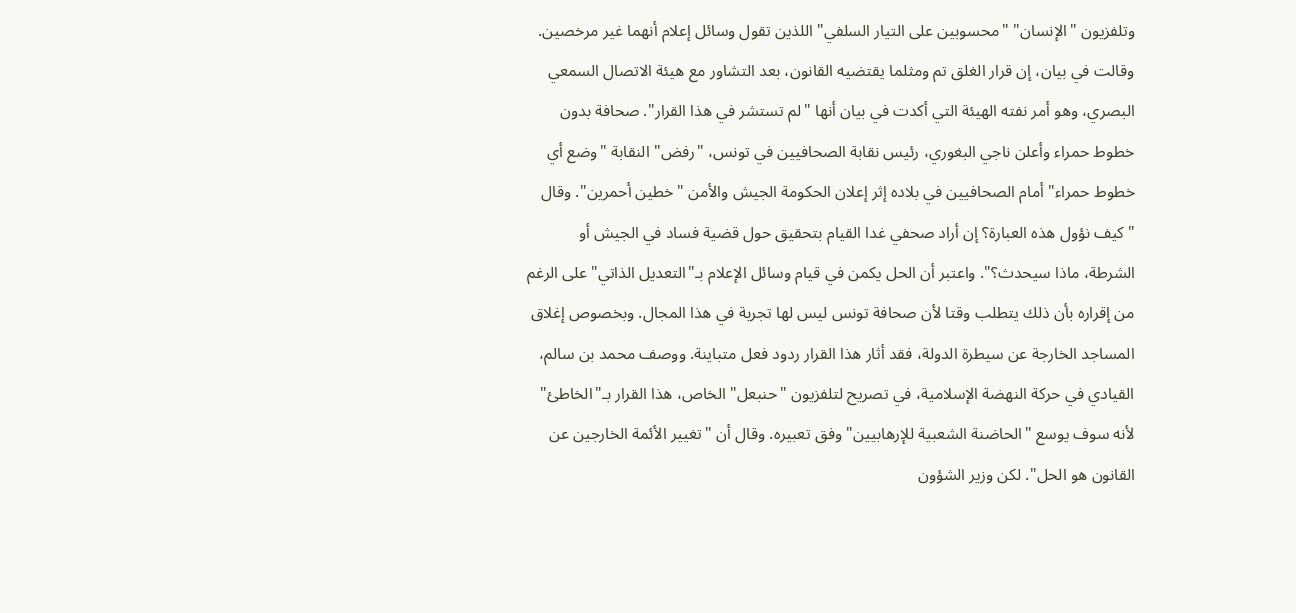وتلفزيون "الإنسان" "محسوبين على التيار السلفي" اللذين تقول وسائل إعلام أنهما غير مرخصين. وقالت في بيان، إن قرار الغلق تم ومثلما يقتضيه القانون، بعد التشاور مع هيئة الاتصال السمعي البصري، وهو أمر نفته الهيئة التي أكدت في بيان أنها "لم تستشر في هذا القرار". صحافة بدون خطوط حمراء وأعلن ناجي البغوري، رئيس نقابة الصحافيين في تونس، "رفض" النقابة "وضع أي خطوط حمراء" أمام الصحافيين في بلاده إثر إعلان الحكومة الجيش والأمن "خطين أحمرين". وقال "كيف نؤول هذه العبارة؟ إن أراد صحفي غدا القيام بتحقيق حول قضية فساد في الجيش أو الشرطة، ماذا سيحدث؟". واعتبر أن الحل يكمن في قيام وسائل الإعلام بـ"التعديل الذاتي" على الرغم من إقراره بأن ذلك يتطلب وقتا لأن صحافة تونس ليس لها تجربة في هذا المجال. وبخصوص إغلاق المساجد الخارجة عن سيطرة الدولة، فقد أثار هذا القرار ردود فعل متباينة. ووصف محمد بن سالم، القيادي في حركة النهضة الإسلامية، في تصريح لتلفزيون "حنبعل" الخاص، هذا القرار بـ"الخاطئ" لأنه سوف يوسع "الحاضنة الشعبية للإرهابيين" وفق تعبيره. وقال أن "تغيير الأئمة الخارجين عن القانون هو الحل". لكن وزير الشؤون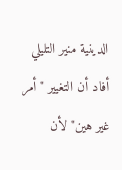الدينية منير التليلي أفاد أن التغيير "أمر غير هين" لأن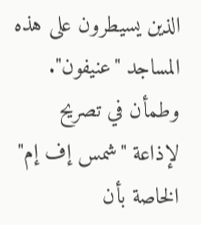الذين يسيطرون على هذه المساجد "عنيفون". وطمأن في تصريح لإذاعة "شمس إف إم" الخاصة بأن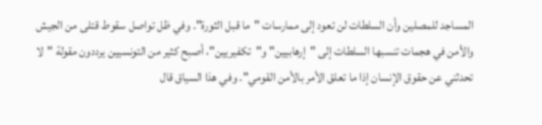المساجد للمصلين وأن السلطات لن تعود إلى ممارسات "ما قبل الثورة". وفي ظل تواصل سقوط قتلى من الجيش والأمن في هجمات تنسبها السلطات إلى "إرهابيين" و"تكفيريين"، أصبح كثير من التونسيين يرددون مقولة "لا تحدثني عن حقوق الإنسان إذا ما تعلق الأمر بالأمن القومي". وفي هذا السياق قال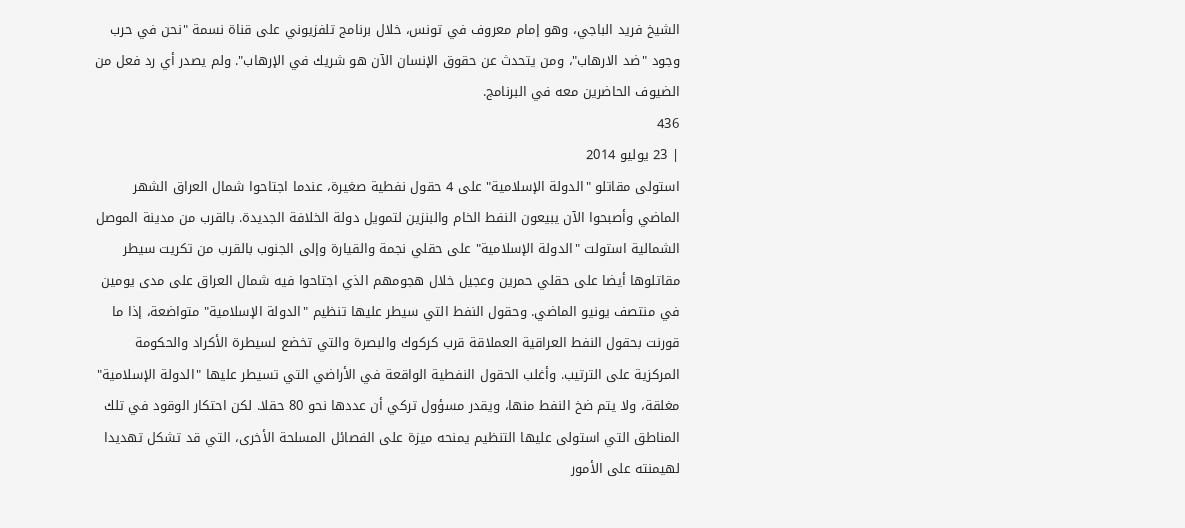الشيخ فريد الباجي، وهو إمام معروف في تونس، خلال برنامج تلفزيوني على قناة نسمة "نحن في حرب وجود "ضد الارهاب"، ومن يتحدث عن حقوق الإنسان الآن هو شريك في الإرهاب". ولم يصدر أي رد فعل من الضيوف الحاضرين معه في البرنامج.
436
| 23 يوليو 2014
استولى مقاتلو "الدولة الإسلامية" على 4 حقول نفطية صغيرة، عندما اجتاحوا شمال العراق الشهر الماضي وأصبحوا الآن يبيعون النفط الخام والبنزين لتمويل دولة الخلافة الجديدة. بالقرب من مدينة الموصل الشمالية استولت "الدولة الإسلامية" على حقلي نجمة والقيارة وإلى الجنوب بالقرب من تكريت سيطر مقاتلوها أيضا على حقلي حمرين وعجيل خلال هجومهم الذي اجتاحوا فيه شمال العراق على مدى يومين في منتصف يونيو الماضي. وحقول النفط التي سيطر عليها تنظيم "الدولة الإسلامية" متواضعة، إذا ما قورنت بحقول النفط العراقية العملاقة قرب كركوك والبصرة والتي تخضع لسيطرة الأكراد والحكومة المركزية على الترتيب. وأغلب الحقول النفطية الواقعة في الأراضي التي تسيطر عليها "الدولة الإسلامية" مغلقة، ولا يتم ضخ النفط منها، ويقدر مسؤول تركي أن عددها نحو 80 حقلا. لكن احتكار الوقود في تلك المناطق التي استولى عليها التنظيم يمنحه ميزة على الفصائل المسلحة الأخرى، التي قد تشكل تهديدا لهيمنته على الأمور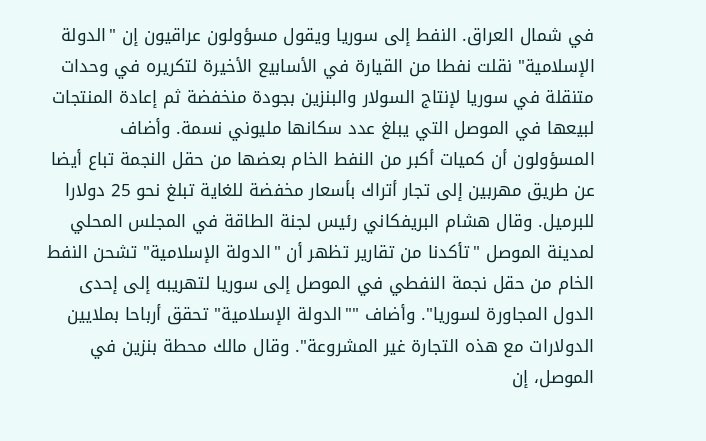في شمال العراق. النفط إلى سوريا ويقول مسؤولون عراقيون إن "الدولة الإسلامية" نقلت نفطا من القيارة في الأسابيع الأخيرة لتكريره في وحدات متنقلة في سوريا لإنتاج السولار والبنزين بجودة منخفضة ثم إعادة المنتجات لبيعها في الموصل التي يبلغ عدد سكانها مليوني نسمة. وأضاف المسؤولون أن كميات أكبر من النفط الخام بعضها من حقل النجمة تباع أيضا عن طريق مهربين إلى تجار أتراك بأسعار مخفضة للغاية تبلغ نحو 25 دولارا للبرميل. وقال هشام البريفكاني رئيس لجنة الطاقة في المجلس المحلي لمدينة الموصل "تأكدنا من تقارير تظهر أن "الدولة الإسلامية" تشحن النفط الخام من حقل نجمة النفطي في الموصل إلى سوريا لتهريبه إلى إحدى الدول المجاورة لسوريا". وأضاف ""الدولة الإسلامية" تحقق أرباحا بملايين الدولارات مع هذه التجارة غير المشروعة". وقال مالك محطة بنزين في الموصل، إن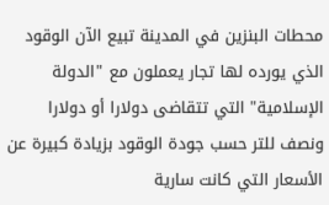محطات البنزين في المدينة تبيع الآن الوقود الذي يورده لها تجار يعملون مع "الدولة الإسلامية" التي تتقاضى دولارا أو دولارا ونصف للتر حسب جودة الوقود بزيادة كبيرة عن الأسعار التي كانت سارية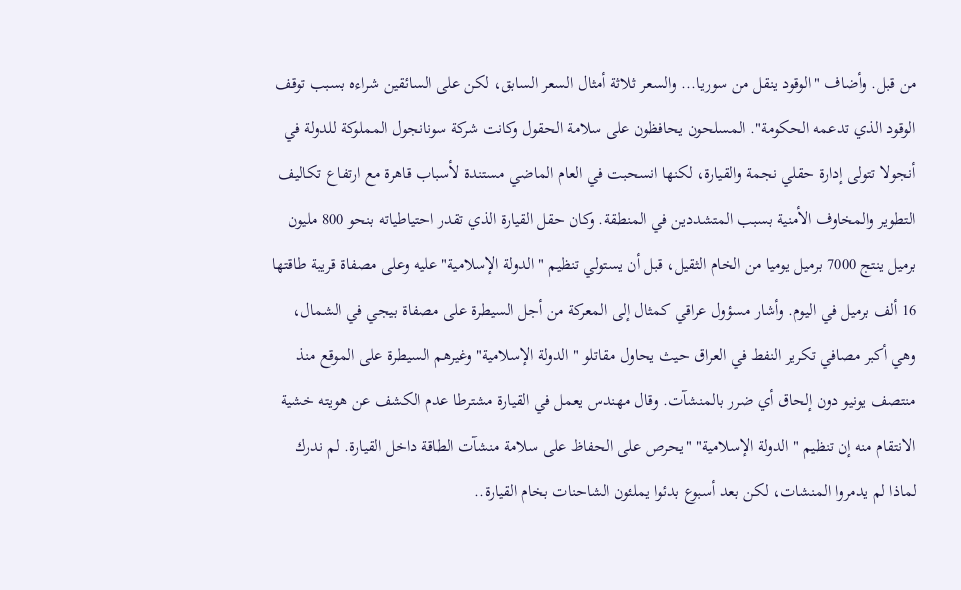من قبل. وأضاف "الوقود ينقل من سوريا... والسعر ثلاثة أمثال السعر السابق، لكن على السائقين شراءه بسبب توقف الوقود الذي تدعمه الحكومة". المسلحون يحافظون على سلامة الحقول وكانت شركة سونانجول المملوكة للدولة في أنجولا تتولى إدارة حقلي نجمة والقيارة، لكنها انسحبت في العام الماضي مستندة لأسباب قاهرة مع ارتفاع تكاليف التطوير والمخاوف الأمنية بسبب المتشددين في المنطقة. وكان حقل القيارة الذي تقدر احتياطياته بنحو 800 مليون برميل ينتج 7000 برميل يوميا من الخام الثقيل، قبل أن يستولي تنظيم "الدولة الإسلامية" عليه وعلى مصفاة قريبة طاقتها 16 ألف برميل في اليوم. وأشار مسؤول عراقي كمثال إلى المعركة من أجل السيطرة على مصفاة بيجي في الشمال، وهي أكبر مصافي تكرير النفط في العراق حيث يحاول مقاتلو "الدولة الإسلامية" وغيرهم السيطرة على الموقع منذ منتصف يونيو دون إلحاق أي ضرر بالمنشآت. وقال مهندس يعمل في القيارة مشترطا عدم الكشف عن هويته خشية الانتقام منه إن تنظيم "الدولة الإسلامية" "يحرص على الحفاظ على سلامة منشآت الطاقة داخل القيارة. لم ندرك لماذا لم يدمروا المنشات، لكن بعد أسبوع بدئوا يملئون الشاحنات بخام القيارة..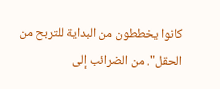كانوا يخططون من البداية للتربح من الحقل". من الضرائب إلى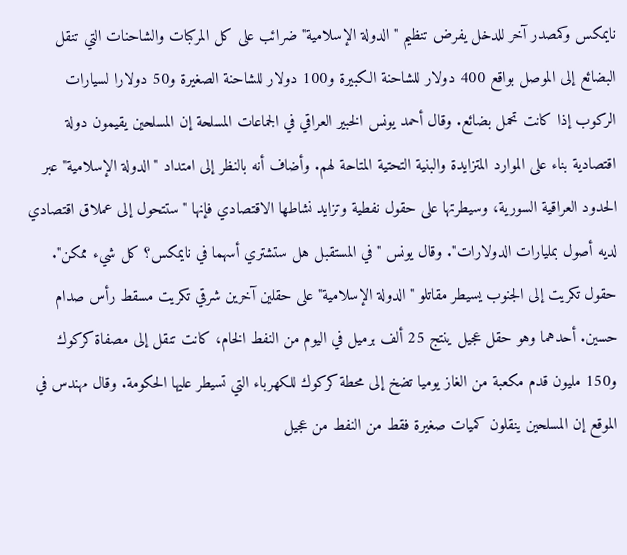نايمكس وكمصدر آخر للدخل يفرض تنظيم "الدولة الإسلامية" ضرائب على كل المركبات والشاحنات التي تنقل البضائع إلى الموصل بواقع 400 دولار للشاحنة الكبيرة و100 دولار للشاحنة الصغيرة و50 دولارا لسيارات الركوب إذا كانت تحمل بضائع. وقال أحمد يونس الخبير العراقي في الجماعات المسلحة إن المسلحين يقيمون دولة اقتصادية بناء على الموارد المتزايدة والبنية التحتية المتاحة لهم. وأضاف أنه بالنظر إلى امتداد "الدولة الإسلامية" عبر الحدود العراقية السورية، وسيطرتها على حقول نفطية وتزايد نشاطها الاقتصادي فإنها "ستتحول إلى عملاق اقتصادي لديه أصول بمليارات الدولارات". وقال يونس "في المستقبل هل ستشتري أسهما في نايمكس؟ كل شيء ممكن". حقول تكريت إلى الجنوب يسيطر مقاتلو "الدولة الإسلامية" على حقلين آخرين شرقي تكريت مسقط رأس صدام حسين. أحدهما وهو حقل عجيل ينتج 25 ألف برميل في اليوم من النفط الخام، كانت تنقل إلى مصفاة كركوك و150 مليون قدم مكعبة من الغاز يوميا تضخ إلى محطة كركوك للكهرباء التي تسيطر عليها الحكومة. وقال مهندس في الموقع إن المسلحين ينقلون كميات صغيرة فقط من النفط من عجيل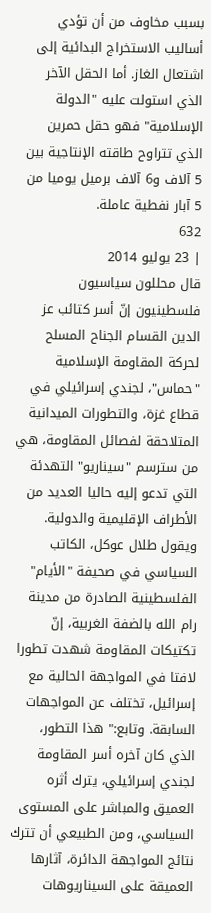بسبب مخاوف من أن تؤدي أساليب الاستخراج البدائية إلى اشتعال الغاز. أما الحقل الآخر الذي استولت عليه "الدولة الإسلامية" فهو حقل حمرين الذي تتراوح طاقته الإنتاجية بين 5 آلاف و6 آلاف برميل يوميا من 5 آبار نفطية عاملة.
632
| 23 يوليو 2014
قال محللون سياسيون فلسطينيون إنّ أسر كتائب عز الدين القسام الجناح المسلح لحركة المقاومة الإسلامية "حماس"، لجندي إسرائيلي في قطاع غزة، والتطورات الميدانية المتلاحقة لفصائل المقاومة، هي من سترسم "سيناريو" التهدئة التي تدعو إليه حاليا العديد من الأطراف الإقليمية والدولية. ويقول طلال عوكل، الكاتب السياسي في صحيفة "الأيام" الفلسطينية الصادرة من مدينة رام الله بالضفة الغربية، إنّ تكتيكات المقاومة شهدت تطورا لافتا في المواجهة الحالية مع إسرائيل، تختلف عن المواجهات السابقة. وتابع:" هذا التطور، الذي كان آخره أسر المقاومة لجندي إسرائيلي، يترك أثره العميق والمباشر على المستوى السياسي، ومن الطبيعي أن تترك نتائج المواجهة الدائرة، آثارها العميقة على السيناريوهات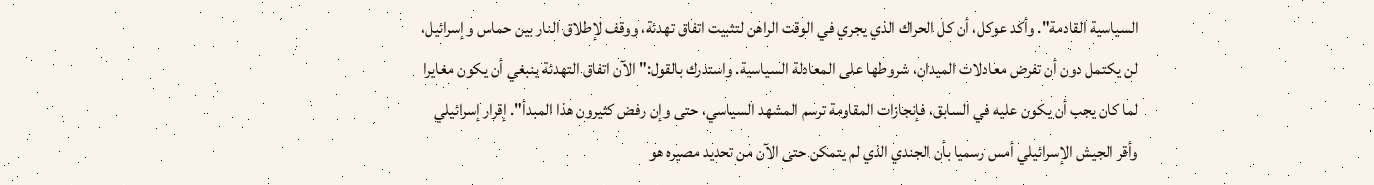السياسية القادمة". وأكد عوكل، أن كل الحراك الذي يجري في الوقت الراهن لتثبيت اتفاق تهدئة، ووقف لإطلاق النار بين حماس وإسرائيل، لن يكتمل دون أن تفرض معادلات الميدان، شروطها على المعادلة السياسية. واستدرك بالقول:" الآن اتفاق التهدئة ينبغي أن يكون مغايرا لما كان يجب أن يكون عليه في السابق، فإنجازات المقاومة ترسم المشهد السياسي، حتى وإن رفض كثيرون هذا المبدأ". إقرار إسرائيلي وأقر الجيش الإسرائيلي أمس رسميا بأن الجندي الذي لم يتمكن حتى الآن من تحديد مصيره هو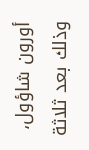أورون شاؤول، وذلك بعد ثلاثة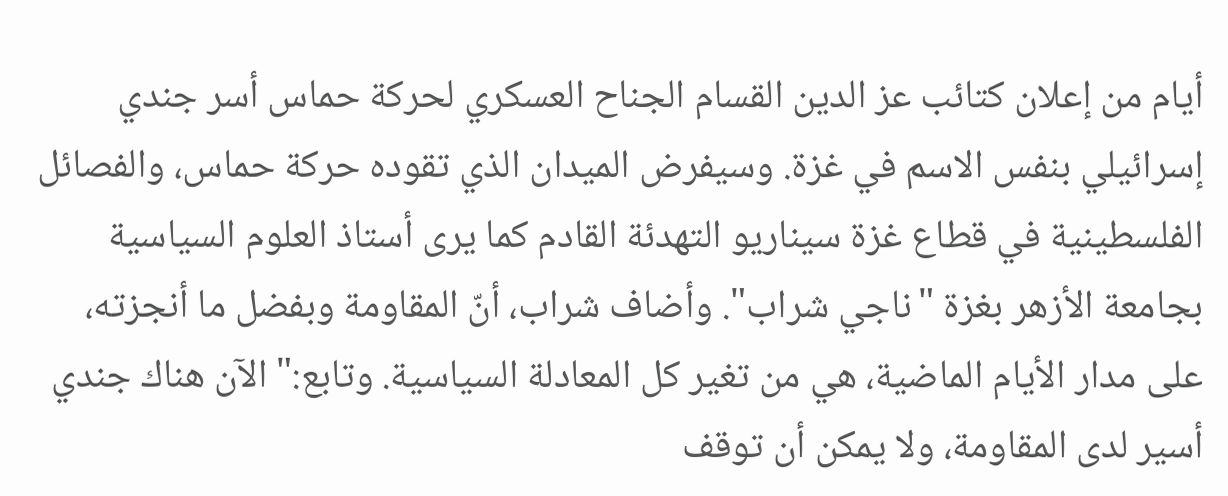أيام من إعلان كتائب عز الدين القسام الجناح العسكري لحركة حماس أسر جندي إسرائيلي بنفس الاسم في غزة. وسيفرض الميدان الذي تقوده حركة حماس، والفصائل الفلسطينية في قطاع غزة سيناريو التهدئة القادم كما يرى أستاذ العلوم السياسية بجامعة الأزهر بغزة "ناجي شراب". وأضاف شراب، أنّ المقاومة وبفضل ما أنجزته، على مدار الأيام الماضية، هي من تغير كل المعادلة السياسية. وتابع:" الآن هناك جندي أسير لدى المقاومة، ولا يمكن أن توقف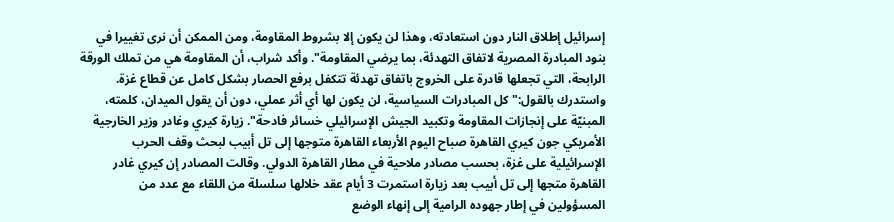إسرائيل إطلاق النار دون استعادته، وهذا لن يكون إلا بشروط المقاومة، ومن الممكن أن نرى تغييرا في بنود المبادرة المصرية لاتفاق التهدئة، بما يرضي المقاومة". وأكد شراب، أن المقاومة هي من تملك الورقة الرابحة، التي تجعلها قادرة على الخروج باتفاق تهدئة تتكفل برفع الحصار بشكل كامل عن قطاع غزة. واستدرك بالقول:" كل المبادرات السياسية، لن يكون لها أي أثر عملي، دون أن يقول الميدان، كلمته، المبنيّة على إنجازات المقاومة وتكبيد الجيش الإسرائيلي خسائر فادحة". زيارة كيري وغادر وزير الخارجية الأمريكي جون كيري القاهرة صباح اليوم الأربعاء القاهرة متوجها إلى تل أبيب لبحث وقف الحرب الإسرائيلية على غزة، بحسب مصادر ملاحية في مطار القاهرة الدولي. وقالت المصادر إن كيري غادر القاهرة متجها إلى تل أبيب بعد زيارة استمرت 3 أيام عقد خلالها سلسلة من اللقاء مع عدد من المسؤولين في إطار جهوده الرامية إلى إنهاء الوضع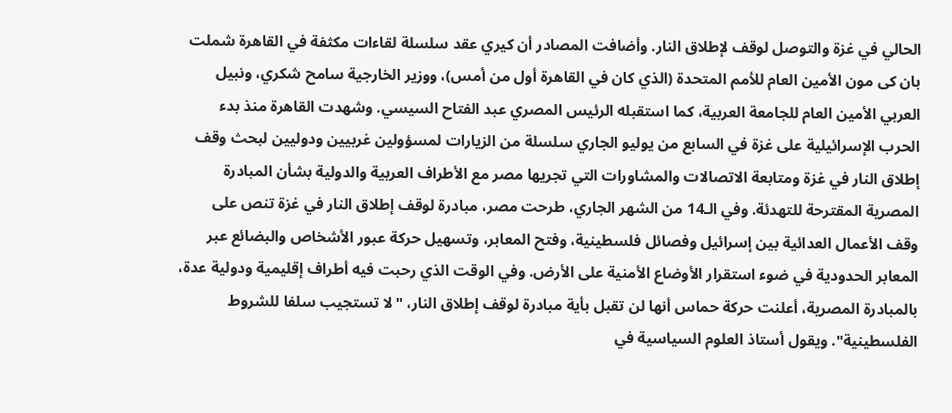الحالي في غزة والتوصل لوقف لإطلاق النار. وأضافت المصادر أن كيري عقد سلسلة لقاءات مكثفة في القاهرة شملت بان كى مون الأمين العام للأمم المتحدة (الذي كان في القاهرة أول من أمس)، ووزير الخارجية سامح شكري، ونبيل العربي الأمين العام للجامعة العربية، كما استقبله الرئيس المصري عبد الفتاح السيسي. وشهدت القاهرة منذ بدء الحرب الإسرائيلية على غزة في السابع من يوليو الجاري سلسلة من الزيارات لمسؤولين غربيين ودوليين لبحث وقف إطلاق النار في غزة ومتابعة الاتصالات والمشاورات التي تجريها مصر مع الأطراف العربية والدولية بشأن المبادرة المصرية المقترحة للتهدئة. وفي الـ14 من الشهر الجاري، طرحت مصر، مبادرة لوقف إطلاق النار في غزة تنص على وقف الأعمال العدائية بين إسرائيل وفصائل فلسطينية، وفتح المعابر، وتسهيل حركة عبور الأشخاص والبضائع عبر المعابر الحدودية في ضوء استقرار الأوضاع الأمنية على الأرض. وفي الوقت الذي رحبت فيه أطراف إقليمية ودولية عدة، بالمبادرة المصرية، أعلنت حركة حماس أنها لن تقبل بأية مبادرة لوقف إطلاق النار، "لا تستجيب سلفا للشروط الفلسطينية". ويقول أستاذ العلوم السياسية في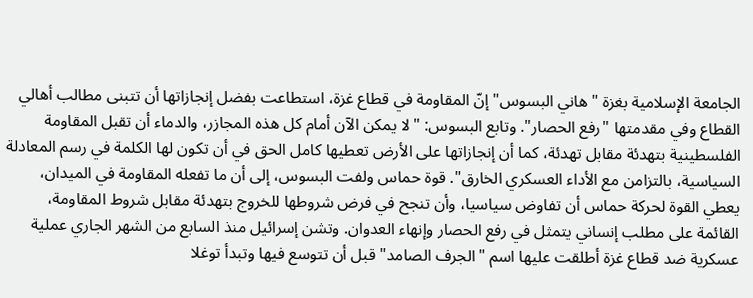الجامعة الإسلامية بغزة "هاني البسوس" إنّ المقاومة في قطاع غزة، استطاعت بفضل إنجازاتها أن تتبنى مطالب أهالي القطاع وفي مقدمتها "رفع الحصار". وتابع البسوس: "لا يمكن الآن أمام كل هذه المجازر، والدماء أن تقبل المقاومة الفلسطينية بتهدئة مقابل تهدئة، كما أن إنجازاتها على الأرض تعطيها كامل الحق في أن تكون لها الكلمة في رسم المعادلة السياسية، بالتزامن مع الأداء العسكري الخارق". قوة حماس ولفت البسوس، إلى أن ما تفعله المقاومة في الميدان، يعطي القوة لحركة حماس أن تفاوض سياسيا، وأن تنجح في فرض شروطها للخروج بتهدئة مقابل شروط المقاومة، القائمة على مطلب إنساني يتمثل في رفع الحصار وإنهاء العدوان. وتشن إسرائيل منذ السابع من الشهر الجاري عملية عسكرية ضد قطاع غزة أطلقت عليها اسم "الجرف الصامد" قبل أن تتوسع فيها وتبدأ توغلا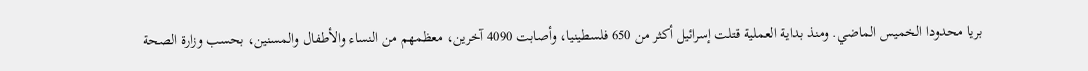بريا محدودا الخميس الماضي. ومنذ بداية العملية قتلت إسرائيل أكثر من 650 فلسطينيا، وأصابت 4090 آخرين، معظمهم من النساء والأطفال والمسنين، بحسب وزارة الصحة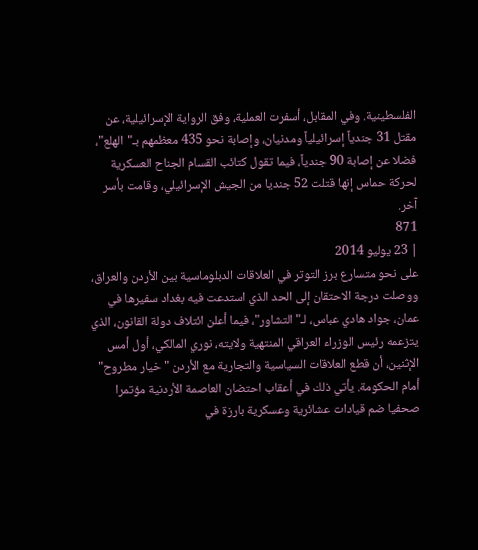الفلسطينية. وفي المقابل، أسفرت العملية، وفق الرواية الإسرائيلية، عن مقتل 31 جندياً إسرائيلياً ومدنيان، وإصابة نحو 435 معظمهم بـ"الهلع"، فضلا عن إصابة 90 جندياً، فيما تقول كتائب القسام الجناح العسكرية لحركة حماس إنها قتلت 52 جنديا من الجيش الإسرائيلي، وقامت بأسر آخر.
871
| 23 يوليو 2014
على نحو متسارع برز التوتر في العلاقات الدبلوماسية بين الأردن والعراق، ووصلت درجة الاحتقان إلى الحد الذي استدعت فيه بغداد سفيرها في عمان، جواد هادي عباس، لـ"التشاور"، فيما أعلن ائتلاف دولة القانون، الذي يتزعمه رئيس الوزراء العراقي المنتهية ولايته، نوري المالكي، أول أمس الإثنين، أن قطع العلاقات السياسية والتجارية مع الأردن "خيار مطروح" أمام الحكومة. يأتي ذلك في أعقاب احتضان العاصمة الأردنية مؤتمرا صحفيا ضم قيادات عشائرية وعسكرية بارزة في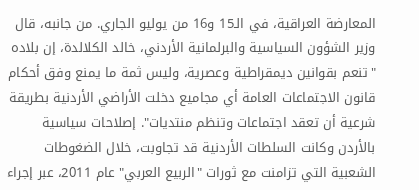المعارضة العراقية، في الـ15 و16 من يوليو الجاري. من جانبه، قال وزير الشؤون السياسية والبرلمانية الأردني، خالد الكلالدة، إن بلاده "تنعم بقوانين ديمقراطية وعصرية، وليس ثمة ما يمنع وفق أحكام قانون الاجتماعات العامة أي مجاميع دخلت الأراضي الأردنية بطريقة شرعية أن تعقد اجتماعات وتنظم منتديات". إصلاحات سياسية بالأردن وكانت السلطات الأردنية قد تجاوبت، خلال الضغوطات الشعبية التي تزامنت مع ثورات "الربيع العربي" عام 2011، عبر إجراء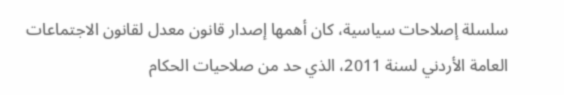سلسلة إصلاحات سياسية، كان أهمها إصدار قانون معدل لقانون الاجتماعات العامة الأردني لسنة 2011، الذي حد من صلاحيات الحكام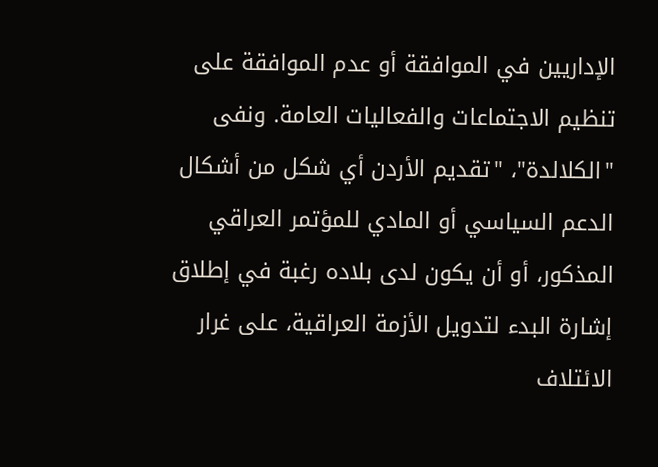الإداريين في الموافقة أو عدم الموافقة على تنظيم الاجتماعات والفعاليات العامة. ونفى "الكلالدة"، "تقديم الأردن أي شكل من أشكال الدعم السياسي أو المادي للمؤتمر العراقي المذكور، أو أن يكون لدى بلاده رغبة في إطلاق إشارة البدء لتدويل الأزمة العراقية، على غرار الائتلاف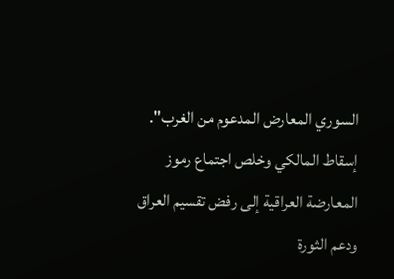السوري المعارض المدعوم من الغرب". إسقاط المالكي وخلص اجتماع رموز المعارضة العراقية إلى رفض تقسيم العراق ودعم الثورة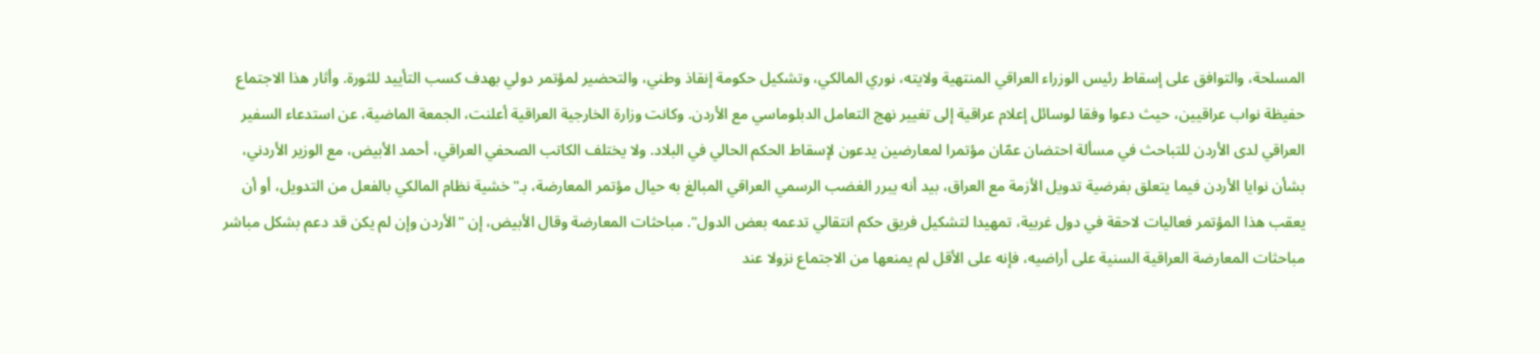المسلحة، والتوافق على إسقاط رئيس الوزراء العراقي المنتهية ولايته، نوري المالكي، وتشكيل حكومة إنقاذ وطني، والتحضير لمؤتمر دولي بهدف كسب التأييد للثورة. وأثار هذا الاجتماع حفيظة نواب عراقيين، حيث دعوا وفقا لوسائل إعلام عراقية إلى تغيير نهج التعامل الدبلوماسي مع الأردن. وكانت وزارة الخارجية العراقية أعلنت، الجمعة الماضية، عن استدعاء السفير العراقي لدى الأردن للتباحث في مسألة احتضان عمّان مؤتمرا لمعارضين يدعون لإسقاط الحكم الحالي في البلاد. ولا يختلف الكاتب الصحفي العراقي، أحمد الأبيض، مع الوزير الأردني، بشأن نوايا الأردن فيما يتعلق بفرضية تدويل الأزمة مع العراق، بيد أنه يبرر الغضب الرسمي العراقي المبالغ به حيال مؤتمر المعارضة، بـ"خشية نظام المالكي بالفعل من التدويل، أو أن يعقب هذا المؤتمر فعاليات لاحقة في دول غربية، تمهيدا لتشكيل فريق حكم انتقالي تدعمه بعض الدول". مباحثات المعارضة وقال الأبيض، إن "الأردن وإن لم يكن قد دعم بشكل مباشر مباحثات المعارضة العراقية السنية على أراضيه، فإنه على الأقل لم يمنعها من الاجتماع نزولا عند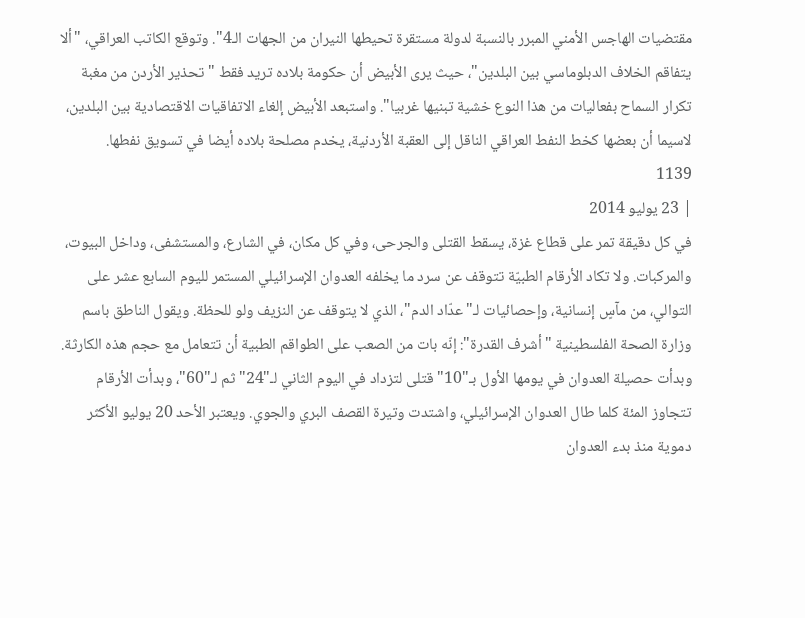مقتضيات الهاجس الأمني المبرر بالنسبة لدولة مستقرة تحيطها النيران من الجهات الـ4". وتوقع الكاتب العراقي، "ألا يتفاقم الخلاف الدبلوماسي بين البلدين"، حيث يرى الأبيض أن حكومة بلاده تريد فقط "تحذير الأردن من مغبة تكرار السماح بفعاليات من هذا النوع خشية تبنيها غربيا". واستبعد الأبيض إلغاء الاتفاقيات الاقتصادية بين البلدين، لاسيما أن بعضها كخط النفط العراقي الناقل إلى العقبة الأردنية، يخدم مصلحة بلاده أيضا في تسويق نفطها.
1139
| 23 يوليو 2014
في كل دقيقة تمر على قطاع غزة، يسقط القتلى والجرحى، وفي كل مكان، في الشارع، والمستشفى، وداخل البيوت، والمركبات. ولا تكاد الأرقام الطبيّة تتوقف عن سرد ما يخلفه العدوان الإسرائيلي المستمر لليوم السابع عشر على التوالي، من مآسٍ إنسانية، وإحصائيات لـ"عدّاد الدم"، الذي لا يتوقف عن النزيف ولو للحظة. ويقول الناطق باسم وزارة الصحة الفلسطينية "أشرف القدرة": إنّه بات من الصعب على الطواقم الطبية أن تتعامل مع حجم هذه الكارثة. وبدأت حصيلة العدوان في يومها الأول بـ"10" قتلى لتزداد في اليوم الثاني لـ"24" ثم لـ"60"، وبدأت الأرقام تتجاوز المئة كلما طال العدوان الإسرائيلي، واشتدت وتيرة القصف البري والجوي. ويعتبر الأحد 20 يوليو الأكثر دموية منذ بدء العدوان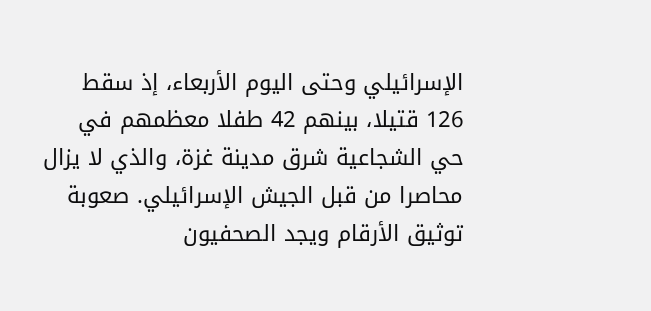الإسرائيلي وحتى اليوم الأربعاء، إذ سقط 126 قتيلا، بينهم 42 طفلا معظمهم في حي الشجاعية شرق مدينة غزة، والذي لا يزال محاصرا من قبل الجيش الإسرائيلي. صعوبة توثيق الأرقام ويجد الصحفيون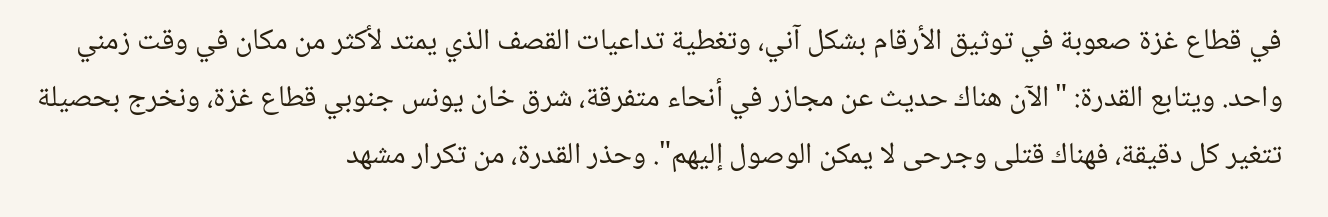في قطاع غزة صعوبة في توثيق الأرقام بشكل آني، وتغطية تداعيات القصف الذي يمتد لأكثر من مكان في وقت زمني واحد. ويتابع القدرة: "الآن هناك حديث عن مجازر في أنحاء متفرقة، شرق خان يونس جنوبي قطاع غزة، ونخرج بحصيلة تتغير كل دقيقة، فهناك قتلى وجرحى لا يمكن الوصول إليهم". وحذر القدرة، من تكرار مشهد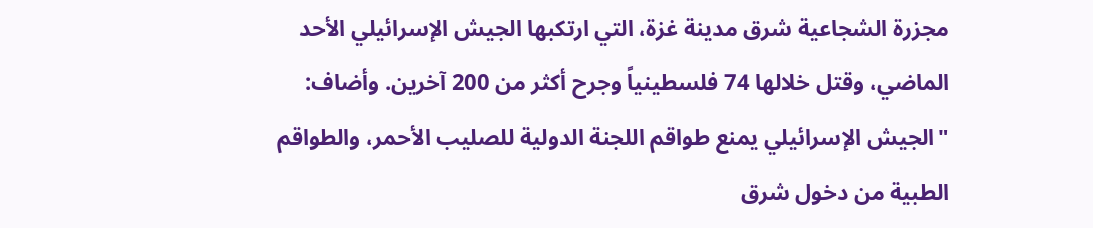مجزرة الشجاعية شرق مدينة غزة، التي ارتكبها الجيش الإسرائيلي الأحد الماضي، وقتل خلالها 74 فلسطينياً وجرح أكثر من 200 آخرين. وأضاف: "الجيش الإسرائيلي يمنع طواقم اللجنة الدولية للصليب الأحمر، والطواقم الطبية من دخول شرق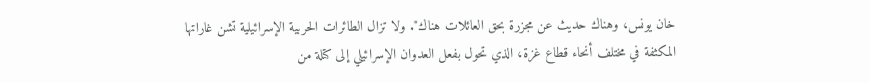خان يونس، وهناك حديث عن مجزرة بحق العائلات هناك". ولا تزال الطائرات الحربية الإسرائيلية تشن غاراتها المكثفة في مختلف أنحاء قطاع غزة، الذي تحول بفعل العدوان الإسرائيلي إلى كتلة من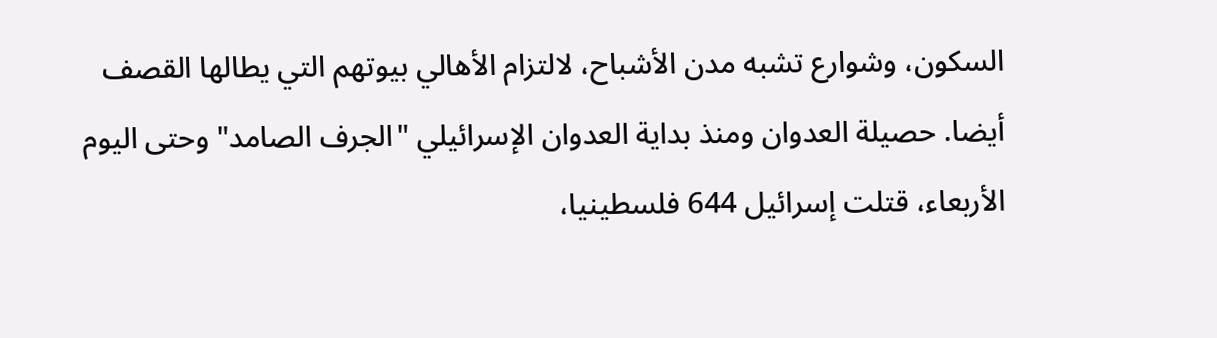السكون، وشوارع تشبه مدن الأشباح، لالتزام الأهالي بيوتهم التي يطالها القصف أيضا. حصيلة العدوان ومنذ بداية العدوان الإسرائيلي "الجرف الصامد" وحتى اليوم الأربعاء، قتلت إسرائيل 644 فلسطينيا،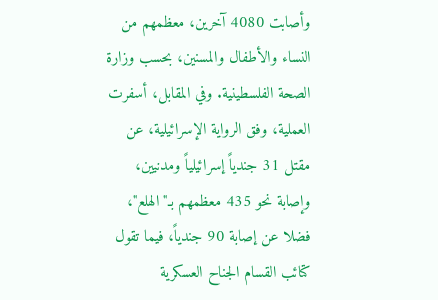وأصابت 4080 آخرين، معظمهم من النساء والأطفال والمسنين، بحسب وزارة الصحة الفلسطينية. وفي المقابل، أسفرت العملية، وفق الرواية الإسرائيلية، عن مقتل 31 جندياً إسرائيلياً ومدنيين، وإصابة نحو 435 معظمهم بـ"الهلع"، فضلا عن إصابة 90 جندياً، فيما تقول كتائب القسام الجناح العسكرية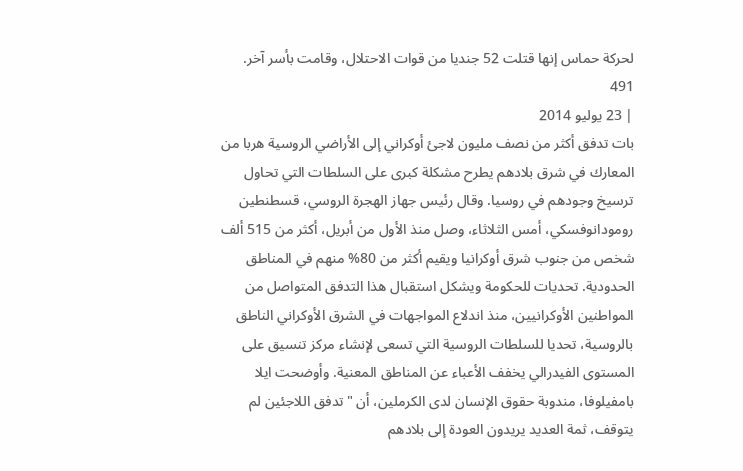لحركة حماس إنها قتلت 52 جنديا من قوات الاحتلال، وقامت بأسر آخر.
491
| 23 يوليو 2014
بات تدفق أكثر من نصف مليون لاجئ أوكراني إلى الأراضي الروسية هربا من المعارك في شرق بلادهم يطرح مشكلة كبرى على السلطات التي تحاول ترسيخ وجودهم في روسيا. وقال رئيس جهاز الهجرة الروسي، قسطنطين رومودانوفسكي، أمس الثلاثاء، وصل منذ الأول من أبريل، أكثر من 515 ألف شخص من جنوب شرق أوكرانيا ويقيم أكثر من 80% منهم في المناطق الحدودية. تحديات للحكومة ويشكل استقبال هذا التدفق المتواصل من المواطنين الأوكرانيين، منذ اندلاع المواجهات في الشرق الأوكراني الناطق بالروسية، تحديا للسلطات الروسية التي تسعى لإنشاء مركز تنسيق على المستوى الفيدرالي يخفف الأعباء عن المناطق المعنية. وأوضحت ايلا بامفيلوفا، مندوبة حقوق الإنسان لدى الكرملين، أن "تدفق اللاجئين لم يتوقف، ثمة العديد يريدون العودة إلى بلادهم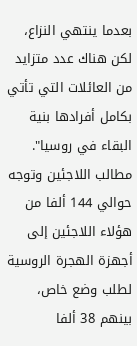بعدما ينتهي النزاع، لكن هناك عدد متزايد من العائلات التي تأتي بكامل أفرادها بنية البقاء في روسيا". مطالب اللاجئين وتوجه حوالي 144 ألفا من هؤلاء اللاجئين إلى أجهزة الهجرة الروسية لطلب وضع خاص، بينهم 38 ألفا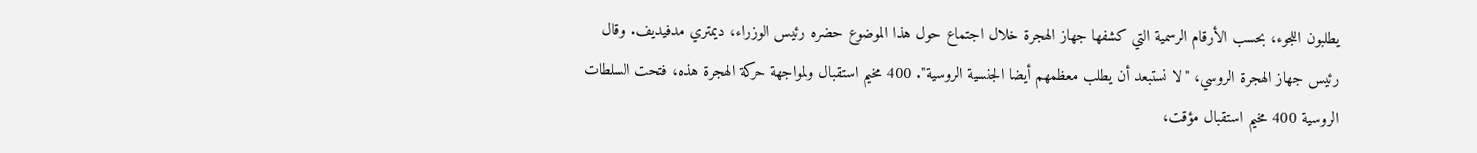يطلبون اللجوء، بحسب الأرقام الرسمية التي كشفها جهاز الهجرة خلال اجتماع حول هذا الموضوع حضره رئيس الوزراء، ديمتري مدفيديف. وقال رئيس جهاز الهجرة الروسي، "لا نستبعد أن يطلب معظمهم أيضا الجنسية الروسية". 400 مخيم استقبال ولمواجهة حركة الهجرة هذه، فتحت السلطات الروسية 400 مخيم استقبال مؤقت،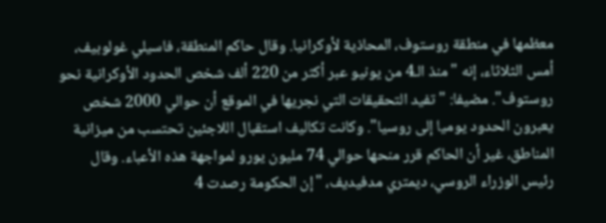معظمها في منطقة روستوف، المحاذية لأوكرانيا. وقال حاكم المنطقة، فاسيلي غولوبيف، أمس الثلاثاء، إنه "منذ الـ4 من يونيو عبر أكثر من 220 ألف شخص الحدود الأوكرانية نحو روستوف". مضيفا: "تفيد التحقيقات التي نجريها في الموقع أن حوالي 2000 شخص يعبرون الحدود يوميا إلى روسيا". وكانت تكاليف استقبال اللاجئين تحتسب من ميزانية المناطق، غير أن الحاكم قرر منحها حوالي 74 مليون يورو لمواجهة هذه الأعباء. وقال رئيس الوزراء الروسي، ديمتري مدفيديف، "إن الحكومة رصدت 4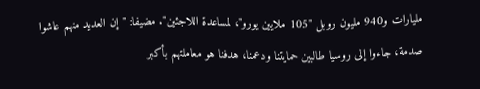مليارات و940 مليون روبل "105 ملايين يورو"، لمساعدة اللاجئين". مضيفا: "إن العديد منهم عاشوا صدمة، جاءوا إلى روسيا طالبين حمايتنا ودعمنا، هدفنا هو معاملتهم بأكبر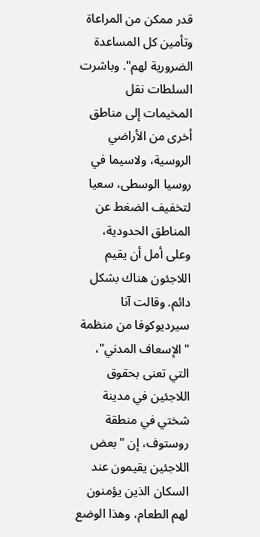قدر ممكن من المراعاة وتأمين كل المساعدة الضرورية لهم". وباشرت السلطات نقل المخيمات إلى مناطق أخرى من الأراضي الروسية، ولاسيما في روسيا الوسطى، سعيا لتخفيف الضغط عن المناطق الحدودية، وعلى أمل أن يقيم اللاجئون هناك بشكل دائم. وقالت آنا سيرديوكوفا من منظمة "الإسعاف المدني"، التي تعنى بحقوق اللاجئين في مدينة شختي في منطقة روستوف، إن "بعض اللاجئين يقيمون عند السكان الذين يؤمنون لهم الطعام، وهذا الوضع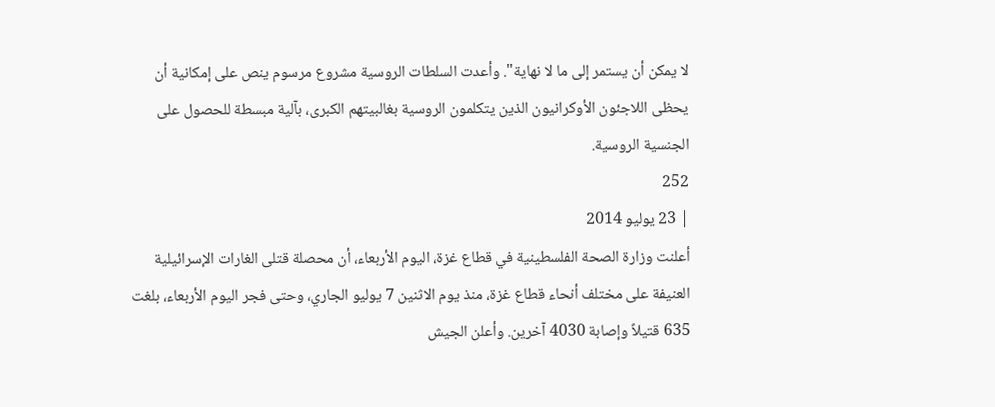لا يمكن أن يستمر إلى ما لا نهاية". وأعدت السلطات الروسية مشروع مرسوم ينص على إمكانية أن يحظى اللاجئون الأوكرانيون الذين يتكلمون الروسية بغالبيتهم الكبرى، بآلية مبسطة للحصول على الجنسية الروسية.
252
| 23 يوليو 2014
أعلنت وزارة الصحة الفلسطينية في قطاع غزة، اليوم الأربعاء، أن محصلة قتلى الغارات الإسرائيلية العنيفة على مختلف أنحاء قطاع غزة، منذ يوم الاثنين 7 يوليو الجاري، وحتى فجر اليوم الأربعاء، بلغت 635 قتيلاً وإصابة 4030 آخرين. وأعلن الجيش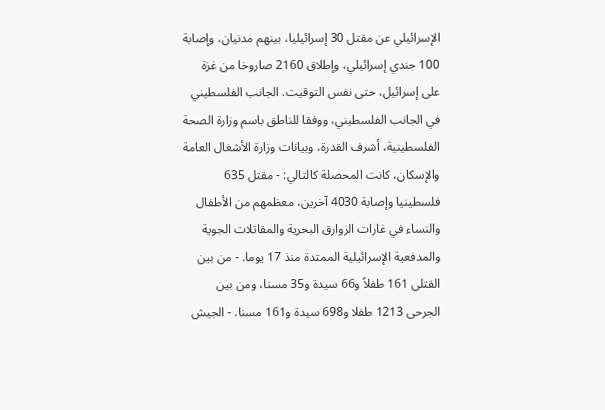الإسرائيلي عن مقتل 30 إسرائيليا، بينهم مدنيان، وإصابة 100 جندي إسرائيلي، وإطلاق 2160 صاروخا من غزة على إسرائيل، حتى نفس التوقيت. الجانب الفلسطيني في الجانب الفلسطيني، ووفقا للناطق باسم وزارة الصحة الفلسطينية، أشرف القدرة، وبيانات وزارة الأشغال العامة والإسكان، كانت المحصلة كالتالي: - مقتل 635 فلسطينيا وإصابة 4030 آخرين، معظمهم من الأطفال والنساء في غارات الزوارق البحرية والمقاتلات الجوية والمدفعية الإسرائيلية الممتدة منذ 17 يوما. - من بين القتلى 161 طفلاً و66 سيدة و35 مسنا، ومن بين الجرحى 1213 طفلا و698 سيدة و161 مسنا. - الجيش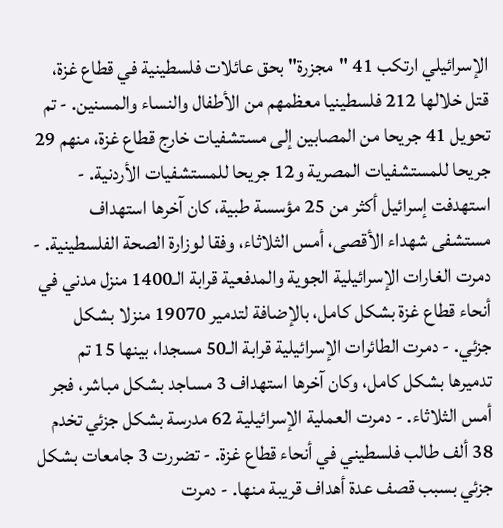الإسرائيلي ارتكب 41 "مجزرة" بحق عائلات فلسطينية في قطاع غزة، قتل خلالها 212 فلسطينيا معظمهم من الأطفال والنساء والمسنين. - تم تحويل 41 جريحا من المصابين إلى مستشفيات خارج قطاع غزة، منهم 29 جريحا للمستشفيات المصرية و12 جريحا للمستشفيات الأردنية. - استهدفت إسرائيل أكثر من 25 مؤسسة طبية، كان آخرها استهداف مستشفى شهداء الأقصى، أمس الثلاثاء، وفقا لوزارة الصحة الفلسطينية. - دمرت الغارات الإسرائيلية الجوية والمدفعية قرابة الـ1400 منزل مدني في أنحاء قطاع غزة بشكل كامل، بالإضافة لتدمير 19070 منزلا بشكل جزئي. - دمرت الطائرات الإسرائيلية قرابة الـ50 مسجدا، بينها 15 تم تدميرها بشكل كامل، وكان آخرها استهداف 3 مساجد بشكل مباشر، فجر أمس الثلاثاء. - دمرت العملية الإسرائيلية 62 مدرسة بشكل جزئي تخدم 38 ألف طالب فلسطيني في أنحاء قطاع غزة. - تضررت 3 جامعات بشكل جزئي بسبب قصف عدة أهداف قريبة منها. - دمرت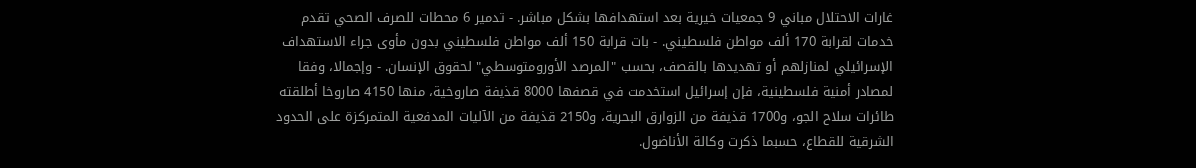غارات الاحتلال مباني 9 جمعيات خيرية بعد استهدافها بشكل مباشر. - تدمير 6 محطات للصرف الصحي تقدم خدمات لقرابة 170 ألف مواطن فلسطيني. - بات قرابة 150 ألف مواطن فلسطيني بدون مأوى جراء الاستهداف الإسرائيلي لمنازلهم أو تهديدها بالقصف، بحسب "المرصد الأورومتوسطي" لحقوق الإنسان. - وإجمالا، وفقا لمصادر أمنية فلسطينية، فإن إسرائيل استخدمت في قصفها 8000 قذيفة صاروخية، منها 4150 صاروخا أطلقته طائرات سلاح الجو، و1700 قذيفة من الزوارق البحرية، و2150 قذيفة من الآليات المدفعية المتمركزة على الحدود الشرقية للقطاع، حسبما ذكرت وكالة الأناضول.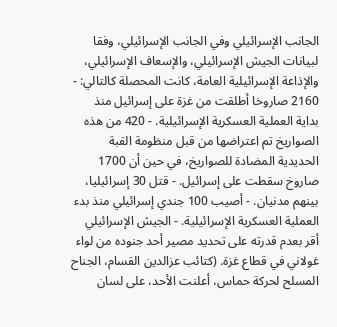الجانب الإسرائيلي وفي الجانب الإسرائيلي، وفقا لبيانات الجيش الإسرائيلي، والإسعاف الإسرائيلي، والإذاعة الإسرائيلية العامة، كانت المحصلة كالتالي: - 2160 صاروخا أطلقت من غزة على إسرائيل منذ بداية العملية العسكرية الإسرائيلية. - 420 من هذه الصواريخ تم اعتراضها من قبل منظومة القبة الحديدية المضادة للصواريخ، في حين أن 1700 صاروخ سقطت على إسرائيل. - قتل 30 إسرائيليا، بينهم مدنيان. - أصيب 100 جندي إسرائيلي منذ بدء العملية العسكرية الإسرائيلية. - الجيش الإسرائيلي أقر بعدم قدرته على تحديد مصير أحد جنوده من لواء غولاني في قطاع غزة. (كتائب عزالدين القسام، الجناح المسلح لحركة حماس، أعلنت الأحد، على لسان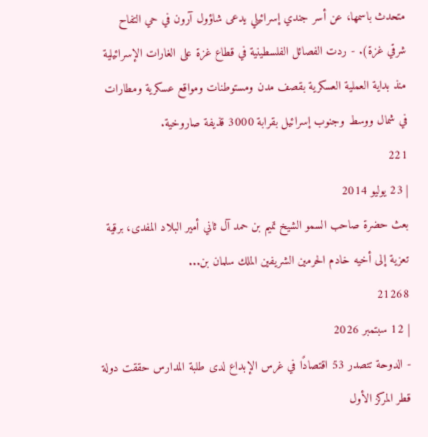متحدث باسمها، عن أسر جندي إسرائيلي يدعى شاؤول آرون في حي التفاح شرقي غزة). - ردت الفصائل الفلسطينية في قطاع غزة على الغارات الإسرائيلية منذ بداية العملية العسكرية بقصف مدن ومستوطنات ومواقع عسكرية ومطارات في شمال ووسط وجنوب إسرائيل بقرابة 3000 قذيفة صاروخية.
221
| 23 يوليو 2014
بعث حضرة صاحب السمو الشيخ تميم بن حمد آل ثاني أمير البلاد المفدى، برقية تعزية إلى أخيه خادم الحرمين الشريفين الملك سلمان بن...
21268
| 12 سبتمبر 2026
- الدوحة تتصدر 53 اقتصادًا في غرس الإبداع لدى طلبة المدارس حققت دولة قطر المركز الأول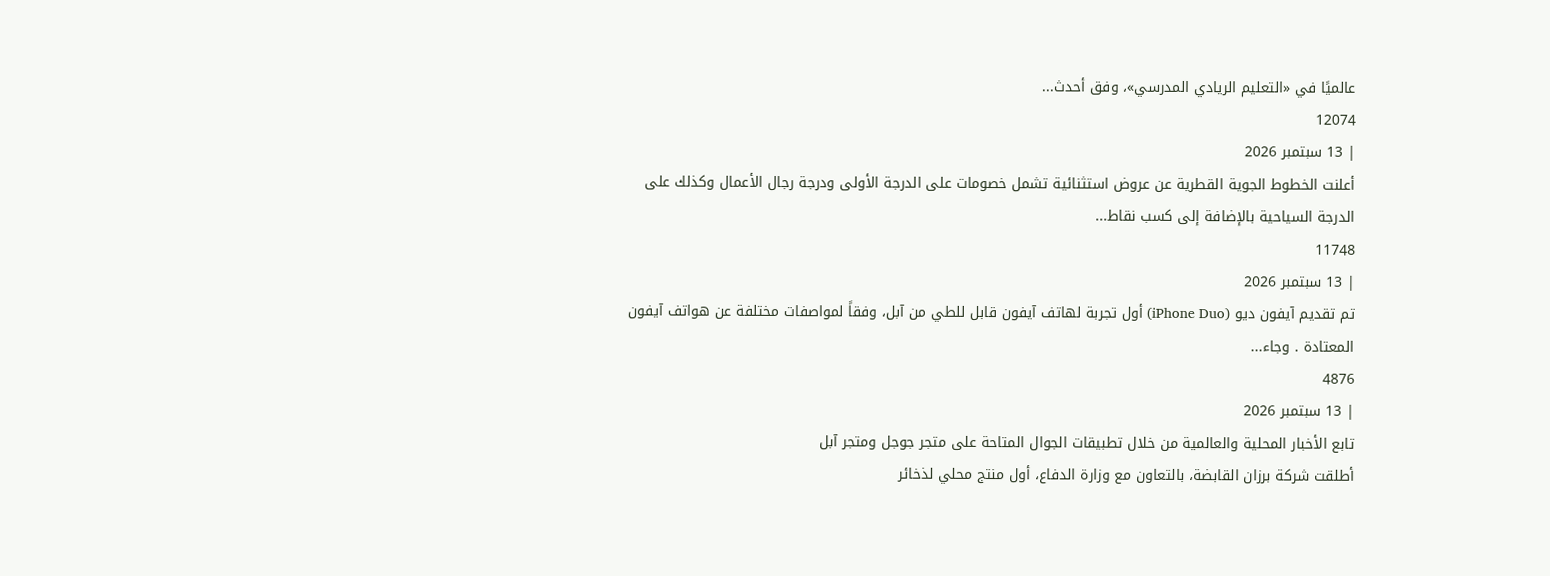عالميًا في «التعليم الريادي المدرسي»، وفق أحدث...
12074
| 13 سبتمبر 2026
أعلنت الخطوط الجوية القطرية عن عروض استثنائية تشمل خصومات على الدرجة الأولى ودرجة رجال الأعمال وكذلك على الدرجة السياحية بالإضافة إلى كسب نقاط...
11748
| 13 سبتمبر 2026
تم تقديم آيفون ديو (iPhone Duo) أول تجربة لهاتف آيفون قابل للطي من آبل، وفقاً لمواصفات مختلفة عن هواتف آيفون المعتادة . وجاء...
4876
| 13 سبتمبر 2026
تابع الأخبار المحلية والعالمية من خلال تطبيقات الجوال المتاحة على متجر جوجل ومتجر آبل
أطلقت شركة برزان القابضة، بالتعاون مع وزارة الدفاع، أول منتج محلي لذخائر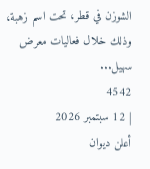الشوزن في قطر، تحت اسم زهبة، وذلك خلال فعاليات معرض سهيل...
4542
| 12 سبتمبر 2026
أعلن ديوان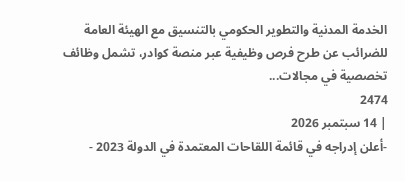الخدمة المدنية والتطوير الحكومي بالتنسيق مع الهيئة العامة للضرائب عن طرح فرص وظيفية عبر منصة كوادر، تشمل وظائف تخصصية في مجالات...
2474
| 14 سبتمبر 2026
-أعلن إدراجه في قائمة اللقاحات المعتمدة في الدولة 2023 -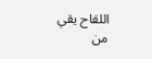اللقاح يقي من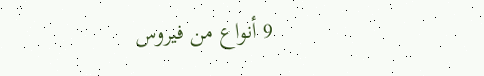9 أنواع من فيروس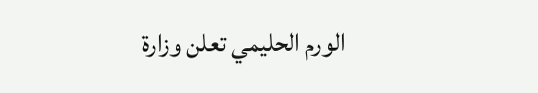الورم الحليمي تعلن وزارة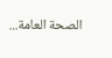الصحة العامة...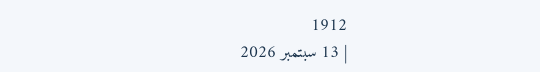1912
| 13 سبتمبر 2026